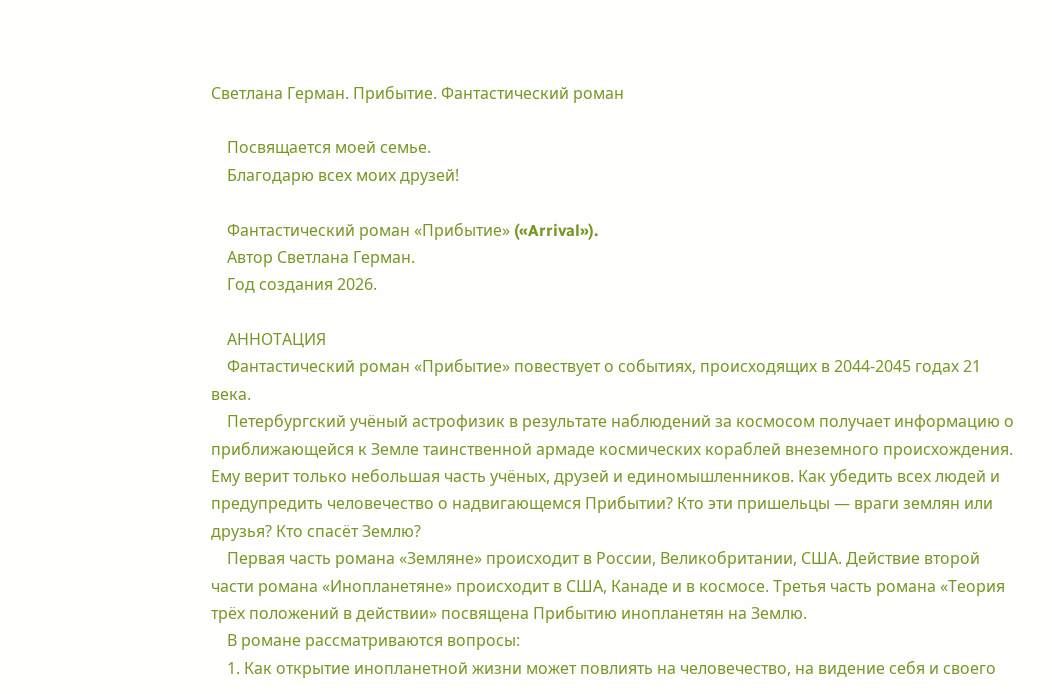Светлана Герман. Прибытие. Фантастический роман

    Посвящается моей семье.
    Благодарю всех моих друзей!

    Фантастический роман «Прибытие» («Arrival»).
    Автор Светлана Герман.
    Год создания 2026.

    АННОТАЦИЯ
    Фантастический роман «Прибытие» повествует о событиях, происходящих в 2044-2045 годах 21 века.
    Петербургский учёный астрофизик в результате наблюдений за космосом получает информацию о приближающейся к Земле таинственной армаде космических кораблей внеземного происхождения. Ему верит только небольшая часть учёных, друзей и единомышленников. Как убедить всех людей и предупредить человечество о надвигающемся Прибытии? Кто эти пришельцы — враги землян или друзья? Кто спасёт Землю?
    Первая часть романа «Земляне» происходит в России, Великобритании, США. Действие второй части романа «Инопланетяне» происходит в США, Канаде и в космосе. Третья часть романа «Теория трёх положений в действии» посвящена Прибытию инопланетян на Землю.
    В романе рассматриваются вопросы:
    1. Как открытие инопланетной жизни может повлиять на человечество, на видение себя и своего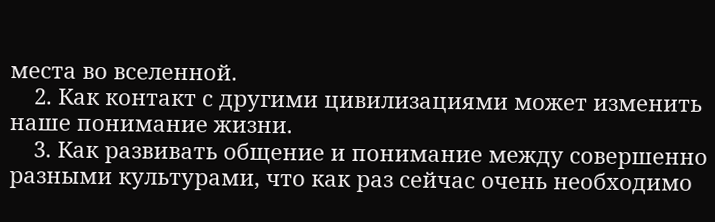места во вселенной.
    2. Как контакт с другими цивилизациями может изменить наше понимание жизни.
    3. Как развивать общение и понимание между совершенно разными культурами, что как раз сейчас очень необходимо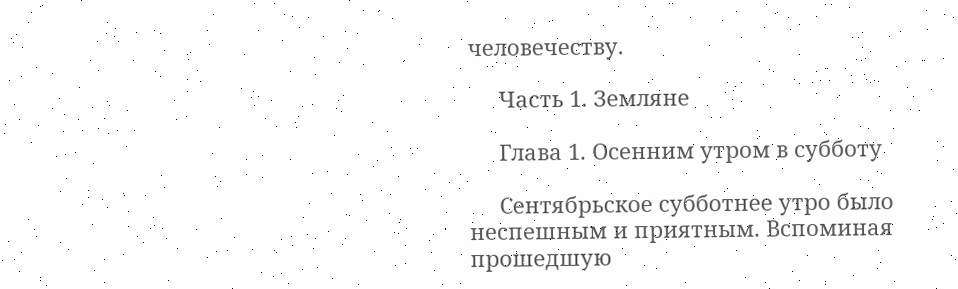человечеству.

     Часть 1. Земляне

     Глава 1. Осенним утром в субботу

     Сентябрьское субботнее утро было неспешным и приятным. Вспоминая прошедшую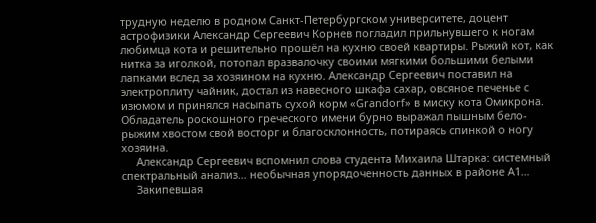трудную неделю в родном Санкт-Петербургском университете, доцент астрофизики Александр Сергеевич Корнев погладил прильнувшего к ногам любимца кота и решительно прошёл на кухню своей квартиры. Рыжий кот, как нитка за иголкой, потопал вразвалочку своими мягкими большими белыми лапками вслед за хозяином на кухню. Александр Сергеевич поставил на электроплиту чайник, достал из навесного шкафа сахар, овсяное печенье с изюмом и принялся насыпать сухой корм «Grandorf» в миску кота Омикрона. Обладатель роскошного греческого имени бурно выражал пышным бело-рыжим хвостом свой восторг и благосклонность, потираясь спинкой о ногу хозяина.
     Александр Сергеевич вспомнил слова студента Михаила Штарка: системный спектральный анализ… необычная упорядоченность данных в районе А1…
     Закипевшая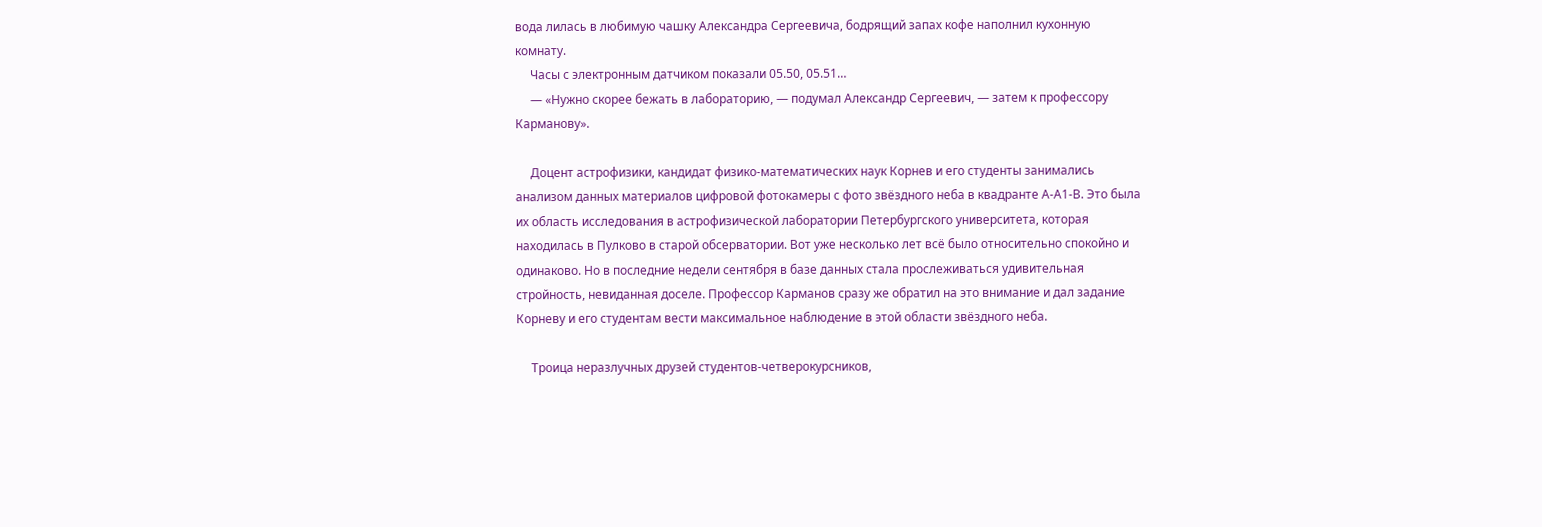вода лилась в любимую чашку Александра Сергеевича, бодрящий запах кофе наполнил кухонную комнату.
     Часы с электронным датчиком показали 05.50, 05.51…
     — «Нужно скорее бежать в лабораторию, — подумал Александр Сергеевич, — затем к профессору Карманову».

     Доцент астрофизики, кандидат физико-математических наук Корнев и его студенты занимались анализом данных материалов цифровой фотокамеры с фото звёздного неба в квадранте А-А1-В. Это была их область исследования в астрофизической лаборатории Петербургского университета, которая находилась в Пулково в старой обсерватории. Вот уже несколько лет всё было относительно спокойно и одинаково. Но в последние недели сентября в базе данных стала прослеживаться удивительная стройность, невиданная доселе. Профессор Карманов сразу же обратил на это внимание и дал задание Корневу и его студентам вести максимальное наблюдение в этой области звёздного неба.

     Троица неразлучных друзей студентов-четверокурсников,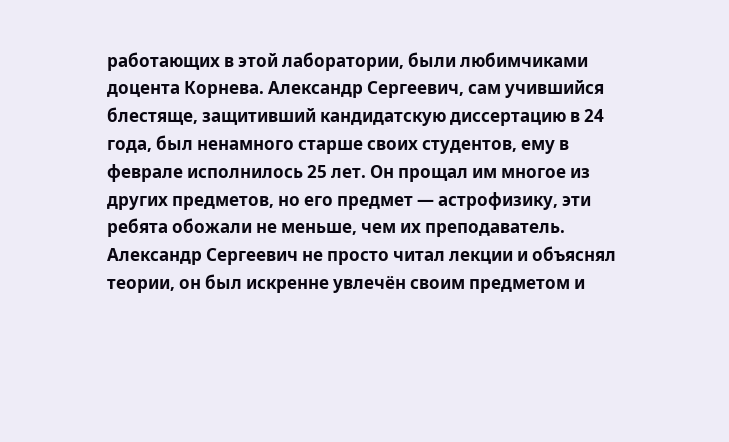работающих в этой лаборатории, были любимчиками доцента Корнева. Александр Сергеевич, сам учившийся блестяще, защитивший кандидатскую диссертацию в 24 года, был ненамного старше своих студентов, ему в феврале исполнилось 25 лет. Он прощал им многое из других предметов, но его предмет — астрофизику, эти ребята обожали не меньше, чем их преподаватель. Александр Сергеевич не просто читал лекции и объяснял теории, он был искренне увлечён своим предметом и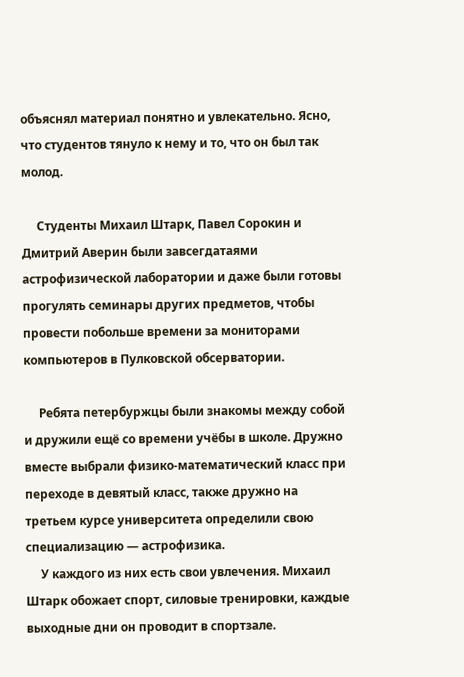объяснял материал понятно и увлекательно. Ясно, что студентов тянуло к нему и то, что он был так молод.

     Студенты Михаил Штарк, Павел Сорокин и Дмитрий Аверин были завсегдатаями астрофизической лаборатории и даже были готовы прогулять семинары других предметов, чтобы провести побольше времени за мониторами компьютеров в Пулковской обсерватории.

     Ребята петербуржцы были знакомы между собой и дружили ещё со времени учёбы в школе. Дружно вместе выбрали физико-математический класс при переходе в девятый класс, также дружно на третьем курсе университета определили свою специализацию — астрофизика.
     У каждого из них есть свои увлечения. Михаил Штарк обожает спорт, силовые тренировки, каждые выходные дни он проводит в спортзале.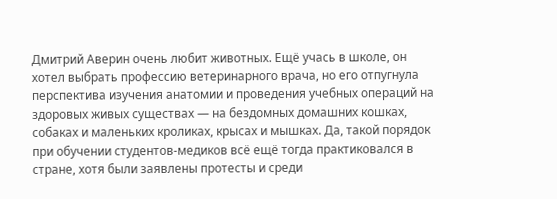Дмитрий Аверин очень любит животных. Ещё учась в школе, он хотел выбрать профессию ветеринарного врача, но его отпугнула перспектива изучения анатомии и проведения учебных операций на здоровых живых существах — на бездомных домашних кошках, собаках и маленьких кроликах, крысах и мышках. Да, такой порядок при обучении студентов-медиков всё ещё тогда практиковался в стране, хотя были заявлены протесты и среди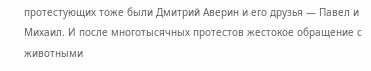протестующих тоже были Дмитрий Аверин и его друзья — Павел и Михаил. И после многотысячных протестов жестокое обращение с животными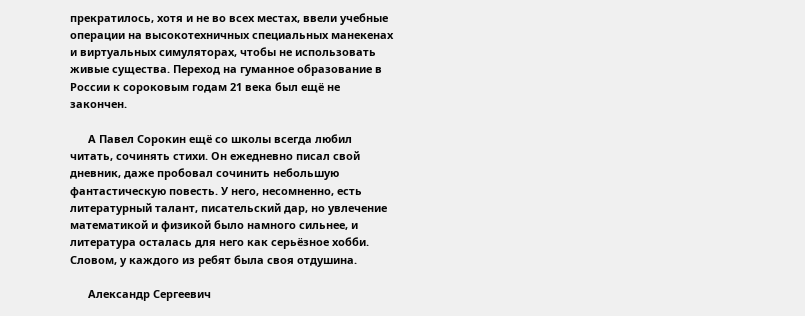прекратилось, хотя и не во всех местах, ввели учебные операции на высокотехничных специальных манекенах и виртуальных симуляторах, чтобы не использовать живые существа. Переход на гуманное образование в России к сороковым годам 21 века был ещё не закончен.

      А Павел Сорокин ещё со школы всегда любил читать, сочинять стихи. Он ежедневно писал свой дневник, даже пробовал сочинить небольшую фантастическую повесть. У него, несомненно, есть литературный талант, писательский дар, но увлечение математикой и физикой было намного сильнее, и литература осталась для него как серьёзное хобби. Словом, у каждого из ребят была своя отдушина.

      Александр Сергеевич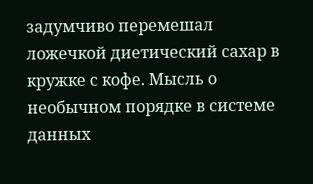задумчиво перемешал ложечкой диетический сахар в кружке с кофе. Мысль о необычном порядке в системе данных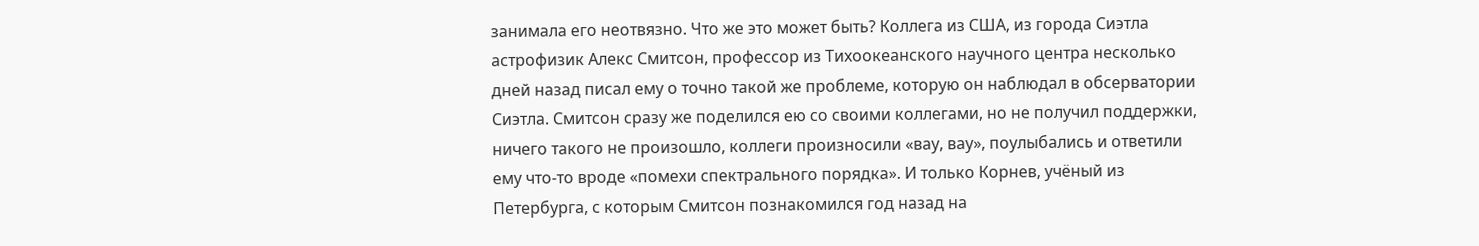занимала его неотвязно. Что же это может быть? Коллега из США, из города Сиэтла астрофизик Алекс Смитсон, профессор из Тихоокеанского научного центра несколько дней назад писал ему о точно такой же проблеме, которую он наблюдал в обсерватории Сиэтла. Смитсон сразу же поделился ею со своими коллегами, но не получил поддержки, ничего такого не произошло, коллеги произносили «вау, вау», поулыбались и ответили ему что-то вроде «помехи спектрального порядка». И только Корнев, учёный из Петербурга, с которым Смитсон познакомился год назад на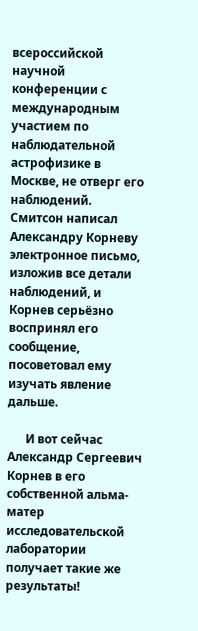всероссийской научной конференции с международным участием по наблюдательной астрофизике в Москве, не отверг его наблюдений.  Смитсон написал Александру Корневу электронное письмо, изложив все детали наблюдений, и Корнев серьёзно воспринял его сообщение, посоветовал ему изучать явление дальше.

      И вот сейчас Александр Сергеевич Корнев в его собственной альма-матер исследовательской лаборатории получает такие же результаты!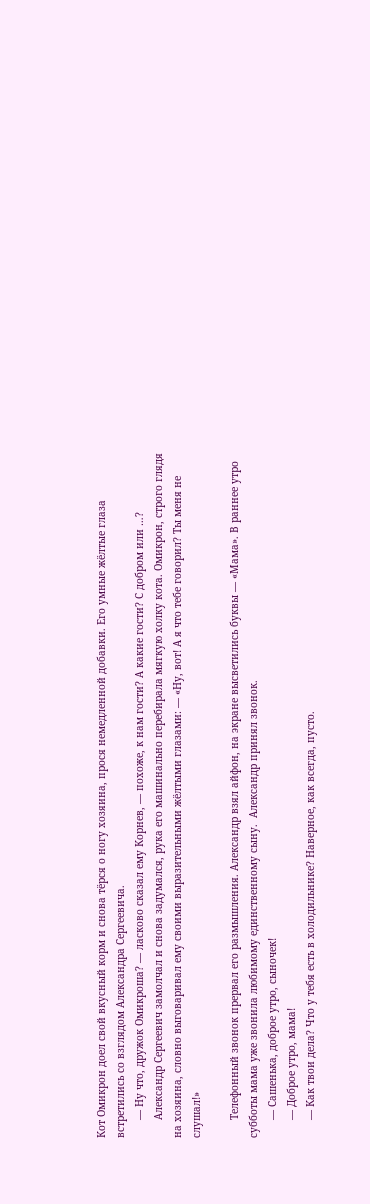Кот Омикрон доел свой вкусный корм и снова тёрся о ногу хозяина, прося немедленной добавки. Его умные жёлтые глаза встретились со взглядом Александра Сергеевича.
      — Ну что, дружок Омикроша? — ласково сказал ему Корнев, — похоже, к нам гости? А какие гости? С добром или …?
      Александр Сергеевич замолчал и снова задумался, рука его машинально перебирала мягкую холку кота. Омикрон, строго глядя на хозяина, словно выговаривал ему своими выразительными жёлтыми глазами: — «Ну, вот! А я что тебе говорил? Ты меня не слушал!»

      Телефонный звонок прервал его размышления. Александр взял айфон, на экране высветились буквы — «Мама». В раннее утро субботы мама уже звонила любимому единственному сыну.  Александр принял звонок.
      — Сашенька, доброе утро, сыночек!
      — Доброе утро, мама!
      — Как твои дела? Что у тебя есть в холодильнике? Наверное, как всегда, пусто.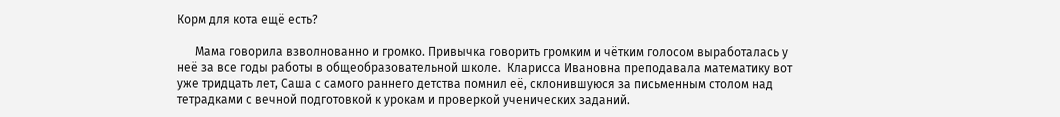Корм для кота ещё есть?

      Мама говорила взволнованно и громко. Привычка говорить громким и чётким голосом выработалась у неё за все годы работы в общеобразовательной школе.  Кларисса Ивановна преподавала математику вот уже тридцать лет, Саша с самого раннего детства помнил её, склонившуюся за письменным столом над тетрадками с вечной подготовкой к урокам и проверкой ученических заданий.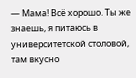— Мама! Всё хорошо. Ты же знаешь, я питаюсь в университетской столовой, там вкусно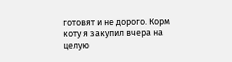готовят и не дорого. Корм коту я закупил вчера на целую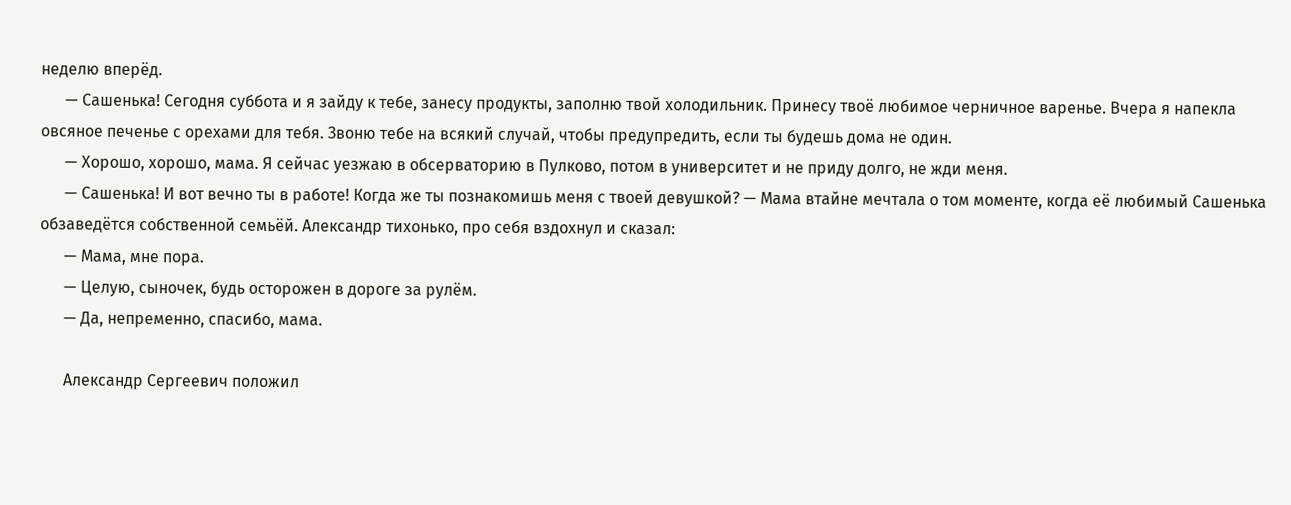неделю вперёд.
      — Сашенька! Сегодня суббота и я зайду к тебе, занесу продукты, заполню твой холодильник. Принесу твоё любимое черничное варенье. Вчера я напекла овсяное печенье с орехами для тебя. Звоню тебе на всякий случай, чтобы предупредить, если ты будешь дома не один.
      — Хорошо, хорошо, мама. Я сейчас уезжаю в обсерваторию в Пулково, потом в университет и не приду долго, не жди меня.
      — Сашенька! И вот вечно ты в работе! Когда же ты познакомишь меня с твоей девушкой? — Мама втайне мечтала о том моменте, когда её любимый Сашенька обзаведётся собственной семьёй. Александр тихонько, про себя вздохнул и сказал:
      — Мама, мне пора.
      — Целую, сыночек, будь осторожен в дороге за рулём.
      — Да, непременно, спасибо, мама.

      Александр Сергеевич положил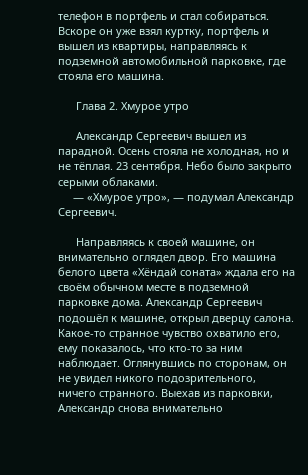телефон в портфель и стал собираться. Вскоре он уже взял куртку, портфель и вышел из квартиры, направляясь к подземной автомобильной парковке, где стояла его машина.

      Глава 2. Хмурое утро

      Александр Сергеевич вышел из парадной. Осень стояла не холодная, но и не тёплая. 23 сентября. Небо было закрыто серыми облаками.
     — «Хмурое утро», — подумал Александр Сергеевич.

      Направляясь к своей машине, он внимательно оглядел двор. Его машина белого цвета «Хёндай соната» ждала его на своём обычном месте в подземной парковке дома. Александр Сергеевич подошёл к машине, открыл дверцу салона. Какое-то странное чувство охватило его, ему показалось, что кто-то за ним наблюдает. Оглянувшись по сторонам, он не увидел никого подозрительного, ничего странного. Выехав из парковки, Александр снова внимательно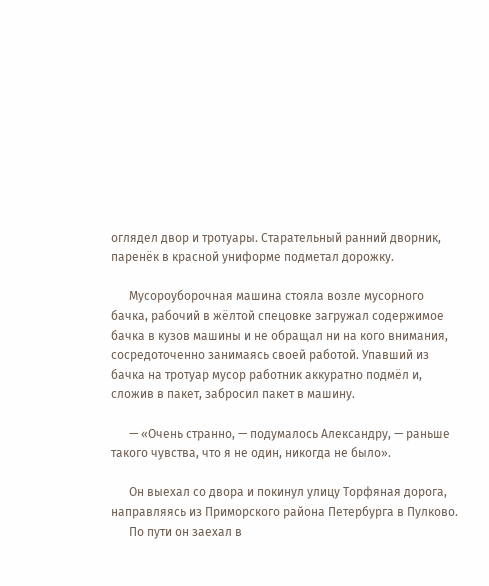оглядел двор и тротуары. Старательный ранний дворник, паренёк в красной униформе подметал дорожку.

      Мусороуборочная машина стояла возле мусорного бачка, рабочий в жёлтой спецовке загружал содержимое бачка в кузов машины и не обращал ни на кого внимания, сосредоточенно занимаясь своей работой. Упавший из бачка на тротуар мусор работник аккуратно подмёл и, сложив в пакет, забросил пакет в машину.

      — «Очень странно, — подумалось Александру, — раньше такого чувства, что я не один, никогда не было».

      Он выехал со двора и покинул улицу Торфяная дорога, направляясь из Приморского района Петербурга в Пулково.
      По пути он заехал в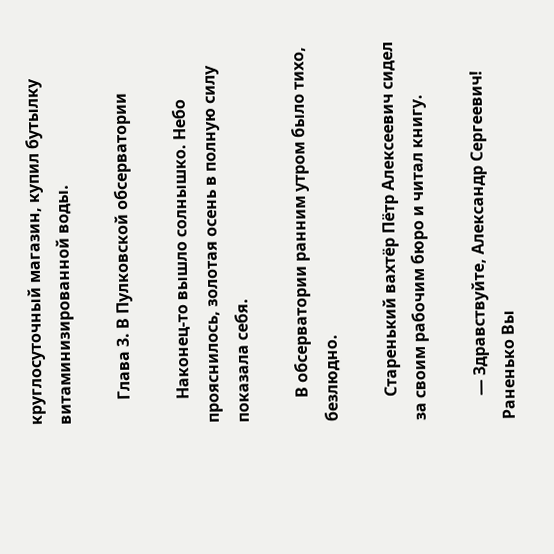круглосуточный магазин, купил бутылку витаминизированной воды.

      Глава 3. В Пулковской обсерватории

      Наконец-то вышло солнышко. Небо прояснилось, золотая осень в полную силу показала себя.

      В обсерватории ранним утром было тихо, безлюдно.

      Старенький вахтёр Пётр Алексеевич сидел за своим рабочим бюро и читал книгу.

      — Здравствуйте, Александр Сергеевич! Раненько Вы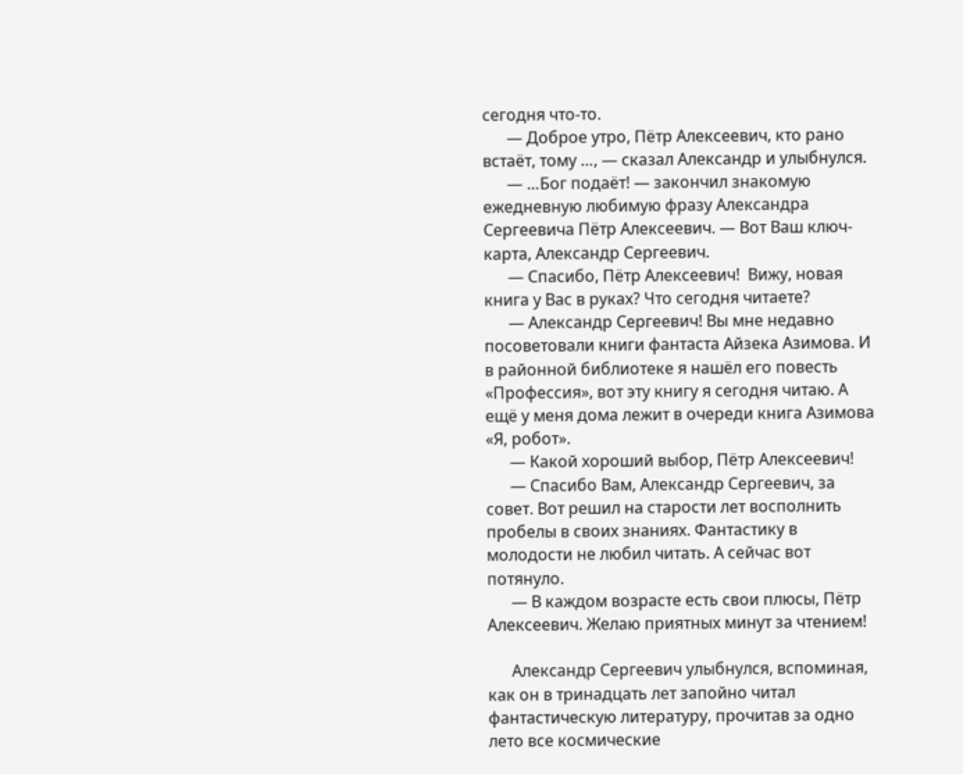сегодня что-то.
      — Доброе утро, Пётр Алексеевич, кто рано встаёт, тому …, — сказал Александр и улыбнулся.
      — …Бог подаёт! — закончил знакомую ежедневную любимую фразу Александра Сергеевича Пётр Алексеевич. — Вот Ваш ключ-карта, Александр Сергеевич.
      — Спасибо, Пётр Алексеевич!  Вижу, новая книга у Вас в руках? Что сегодня читаете?
      — Александр Сергеевич! Вы мне недавно посоветовали книги фантаста Айзека Азимова. И в районной библиотеке я нашёл его повесть «Профессия», вот эту книгу я сегодня читаю. А ещё у меня дома лежит в очереди книга Азимова «Я, робот».
      — Какой хороший выбор, Пётр Алексеевич!
      — Спасибо Вам, Александр Сергеевич, за совет. Вот решил на старости лет восполнить пробелы в своих знаниях. Фантастику в молодости не любил читать. А сейчас вот потянуло.
      — В каждом возрасте есть свои плюсы, Пётр Алексеевич. Желаю приятных минут за чтением!

      Александр Сергеевич улыбнулся, вспоминая, как он в тринадцать лет запойно читал фантастическую литературу, прочитав за одно лето все космические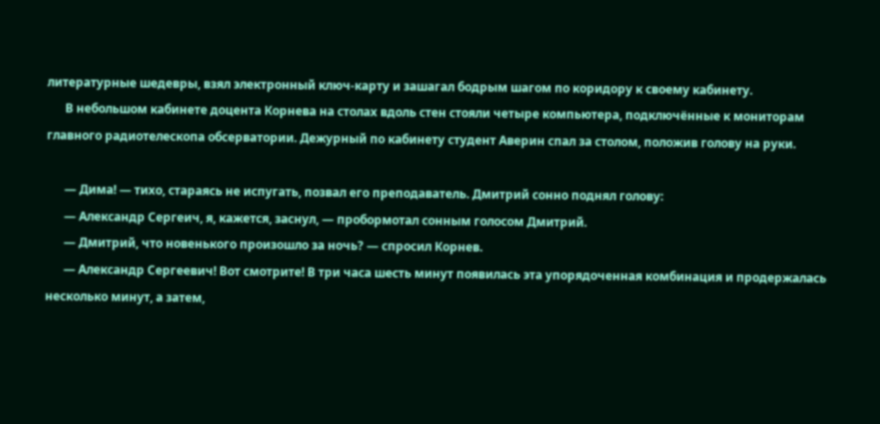литературные шедевры, взял электронный ключ-карту и зашагал бодрым шагом по коридору к своему кабинету.
      В небольшом кабинете доцента Корнева на столах вдоль стен стояли четыре компьютера, подключённые к мониторам главного радиотелескопа обсерватории. Дежурный по кабинету студент Аверин спал за столом, положив голову на руки.

      — Дима! — тихо, стараясь не испугать, позвал его преподаватель. Дмитрий сонно поднял голову:
      — Александр Сергеич, я, кажется, заснул, — пробормотал сонным голосом Дмитрий.
      — Дмитрий, что новенького произошло за ночь? — спросил Корнев.
      — Александр Сергеевич! Вот смотрите! В три часа шесть минут появилась эта упорядоченная комбинация и продержалась несколько минут, а затем,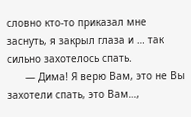словно кто-то приказал мне заснуть, я закрыл глаза и … так сильно захотелось спать.
      — Дима! Я верю Вам, это не Вы захотели спать, это Вам…,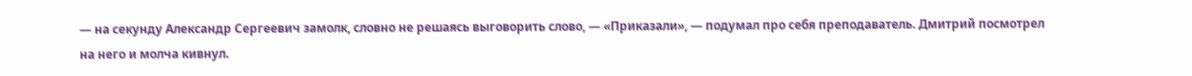— на секунду Александр Сергеевич замолк, словно не решаясь выговорить слово, — «Приказали», — подумал про себя преподаватель. Дмитрий посмотрел на него и молча кивнул.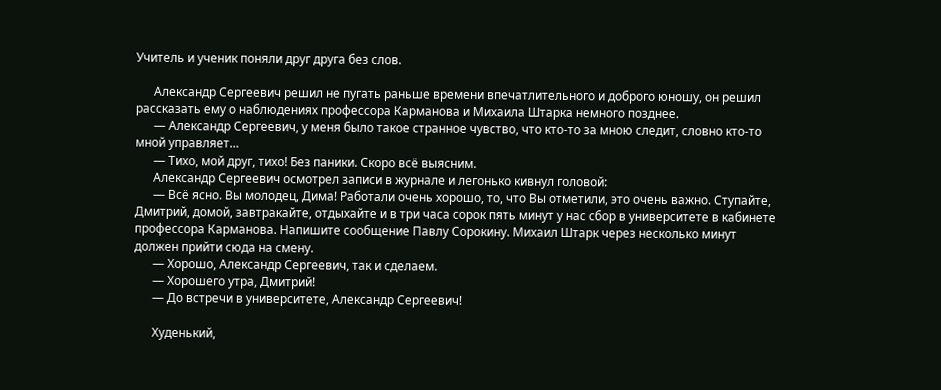Учитель и ученик поняли друг друга без слов.

      Александр Сергеевич решил не пугать раньше времени впечатлительного и доброго юношу, он решил рассказать ему о наблюдениях профессора Карманова и Михаила Штарка немного позднее.
      — Александр Сергеевич, у меня было такое странное чувство, что кто-то за мною следит, словно кто-то мной управляет…
      — Тихо, мой друг, тихо! Без паники. Скоро всё выясним.
      Александр Сергеевич осмотрел записи в журнале и легонько кивнул головой:
      — Всё ясно. Вы молодец, Дима! Работали очень хорошо, то, что Вы отметили, это очень важно. Ступайте, Дмитрий, домой, завтракайте, отдыхайте и в три часа сорок пять минут у нас сбор в университете в кабинете профессора Карманова. Напишите сообщение Павлу Сорокину. Михаил Штарк через несколько минут должен прийти сюда на смену.
      — Хорошо, Александр Сергеевич, так и сделаем.
      — Хорошего утра, Дмитрий!
      — До встречи в университете, Александр Сергеевич!

      Худенький,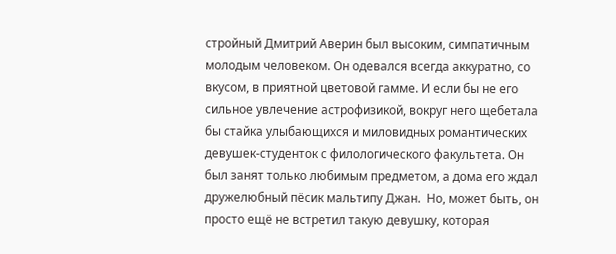стройный Дмитрий Аверин был высоким, симпатичным молодым человеком. Он одевался всегда аккуратно, со вкусом, в приятной цветовой гамме. И если бы не его сильное увлечение астрофизикой, вокруг него щебетала бы стайка улыбающихся и миловидных романтических девушек-студенток с филологического факультета. Он был занят только любимым предметом, а дома его ждал дружелюбный пёсик мальтипу Джан.  Но, может быть, он просто ещё не встретил такую девушку, которая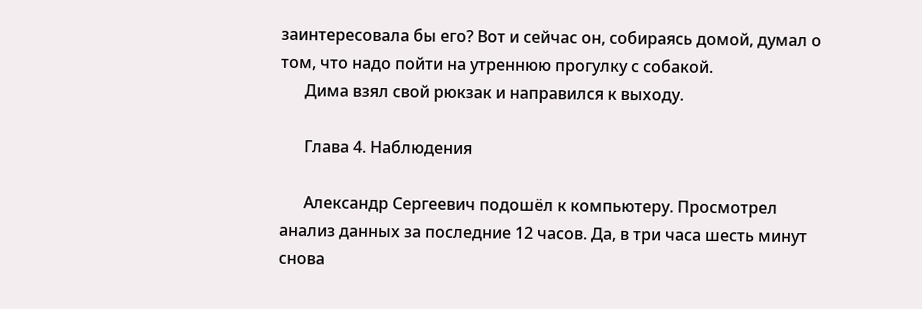заинтересовала бы его? Вот и сейчас он, собираясь домой, думал о том, что надо пойти на утреннюю прогулку с собакой.
      Дима взял свой рюкзак и направился к выходу.

      Глава 4. Наблюдения

      Александр Сергеевич подошёл к компьютеру. Просмотрел анализ данных за последние 12 часов. Да, в три часа шесть минут снова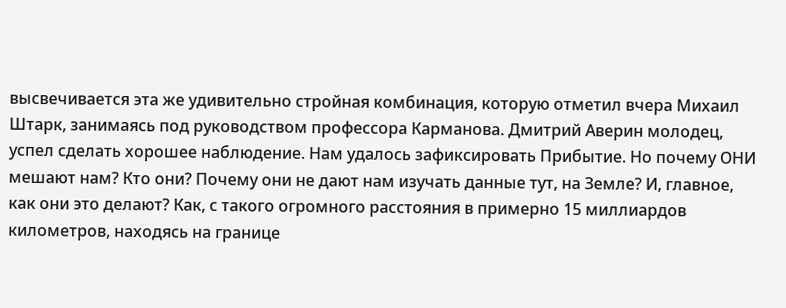высвечивается эта же удивительно стройная комбинация, которую отметил вчера Михаил Штарк, занимаясь под руководством профессора Карманова. Дмитрий Аверин молодец, успел сделать хорошее наблюдение. Нам удалось зафиксировать Прибытие. Но почему ОНИ мешают нам? Кто они? Почему они не дают нам изучать данные тут, на Земле? И, главное, как они это делают? Как, с такого огромного расстояния в примерно 15 миллиардов километров, находясь на границе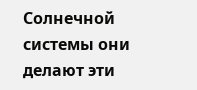Солнечной системы они делают эти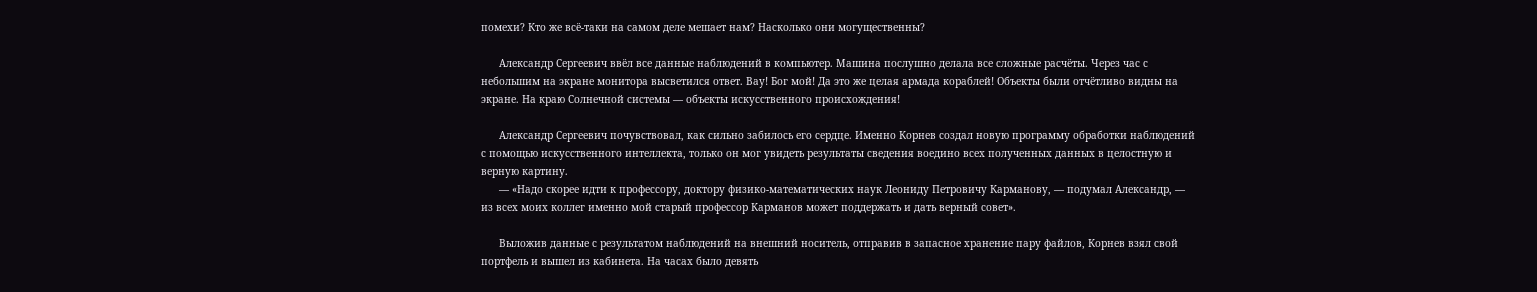помехи? Кто же всё-таки на самом деле мешает нам? Насколько они могущественны?

      Александр Сергеевич ввёл все данные наблюдений в компьютер. Машина послушно делала все сложные расчёты. Через час с небольшим на экране монитора высветился ответ. Вау! Бог мой! Да это же целая армада кораблей! Объекты были отчётливо видны на экране. На краю Солнечной системы — объекты искусственного происхождения!

      Александр Сергеевич почувствовал, как сильно забилось его сердце. Именно Корнев создал новую программу обработки наблюдений с помощью искусственного интеллекта, только он мог увидеть результаты сведения воедино всех полученных данных в целостную и верную картину.
      — «Надо скорее идти к профессору, доктору физико-математических наук Леониду Петровичу Карманову, — подумал Александр, — из всех моих коллег именно мой старый профессор Карманов может поддержать и дать верный совет».

      Выложив данные с результатом наблюдений на внешний носитель, отправив в запасное хранение пару файлов, Корнев взял свой портфель и вышел из кабинета. На часах было девять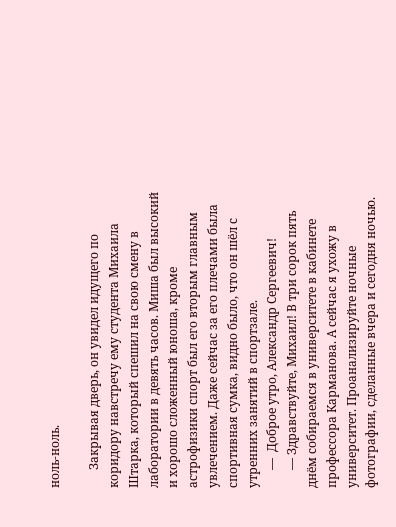ноль-ноль.

      Закрывая дверь, он увидел идущего по коридору навстречу ему студента Михаила Штарка, который спешил на свою смену в лаборатории в девять часов. Миша был высокий и хорошо сложенный юноша, кроме астрофизики спорт был его вторым главным увлечением. Даже сейчас за его плечами была спортивная сумка, видно было, что он шёл с утренних занятий в спортзале.
      —  Доброе утро, Александр Сергеевич!
      — Здравствуйте, Михаил! В три сорок пять днём собираемся в университете в кабинете профессора Карманова. А сейчас я ухожу в университет. Проанализируйте ночные фотографии, сделанные вчера и сегодня ночью.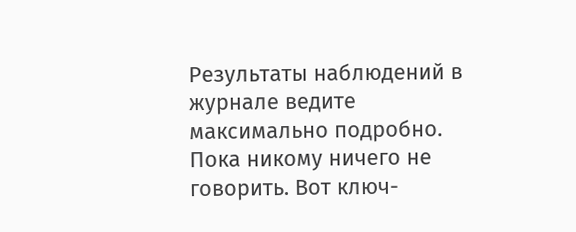Результаты наблюдений в журнале ведите максимально подробно. Пока никому ничего не говорить. Вот ключ-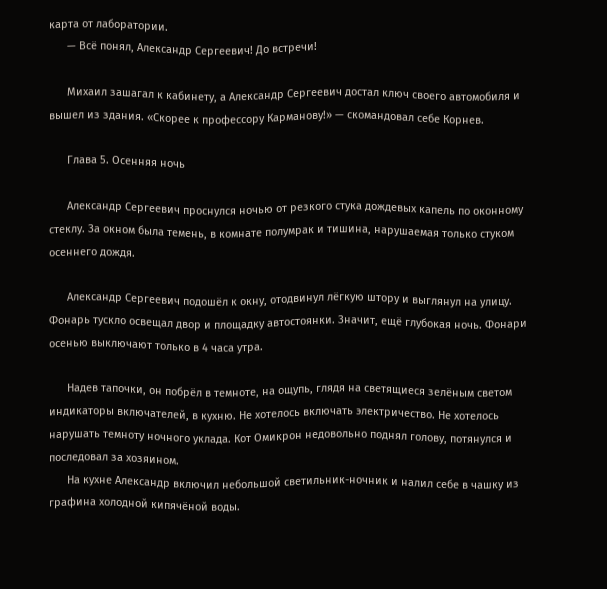карта от лаборатории.
      — Всё понял, Александр Сергеевич! До встречи!

      Михаил зашагал к кабинету, а Александр Сергеевич достал ключ своего автомобиля и вышел из здания. «Скорее к профессору Карманову!» — скомандовал себе Корнев.

      Глава 5. Осенняя ночь

      Александр Сергеевич проснулся ночью от резкого стука дождевых капель по оконному стеклу. За окном была темень, в комнате полумрак и тишина, нарушаемая только стуком осеннего дождя.

      Александр Сергеевич подошёл к окну, отодвинул лёгкую штору и выглянул на улицу. Фонарь тускло освещал двор и площадку автостоянки. Значит, ещё глубокая ночь. Фонари осенью выключают только в 4 часа утра.

      Надев тапочки, он побрёл в темноте, на ощупь, глядя на светящиеся зелёным светом индикаторы включателей, в кухню. Не хотелось включать электричество. Не хотелось нарушать темноту ночного уклада. Кот Омикрон недовольно поднял голову, потянулся и последовал за хозяином.
      На кухне Александр включил небольшой светильник-ночник и налил себе в чашку из графина холодной кипячёной воды.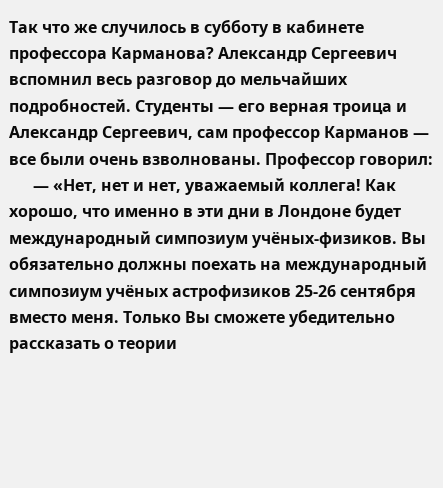Так что же случилось в субботу в кабинете профессора Карманова? Александр Сергеевич вспомнил весь разговор до мельчайших подробностей. Студенты — его верная троица и Александр Сергеевич, сам профессор Карманов — все были очень взволнованы. Профессор говорил:
      — «Нет, нет и нет, уважаемый коллега! Как хорошо, что именно в эти дни в Лондоне будет международный симпозиум учёных-физиков. Вы обязательно должны поехать на международный симпозиум учёных астрофизиков 25-26 сентября вместо меня. Только Вы сможете убедительно рассказать о теории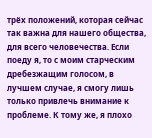трёх положений, которая сейчас так важна для нашего общества, для всего человечества. Если поеду я, то с моим старческим дребезжащим голосом, в лучшем случае, я смогу лишь только привлечь внимание к проблеме. К тому же, я плохо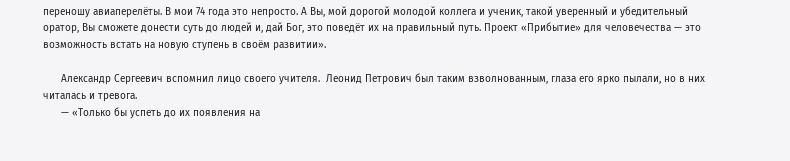переношу авиаперелёты. В мои 74 года это непросто. А Вы, мой дорогой молодой коллега и ученик, такой уверенный и убедительный оратор, Вы сможете донести суть до людей и, дай Бог, это поведёт их на правильный путь. Проект «Прибытие» для человечества — это возможность встать на новую ступень в своём развитии».

      Александр Сергеевич вспомнил лицо своего учителя.  Леонид Петрович был таким взволнованным, глаза его ярко пылали, но в них читалась и тревога.
      — «Только бы успеть до их появления на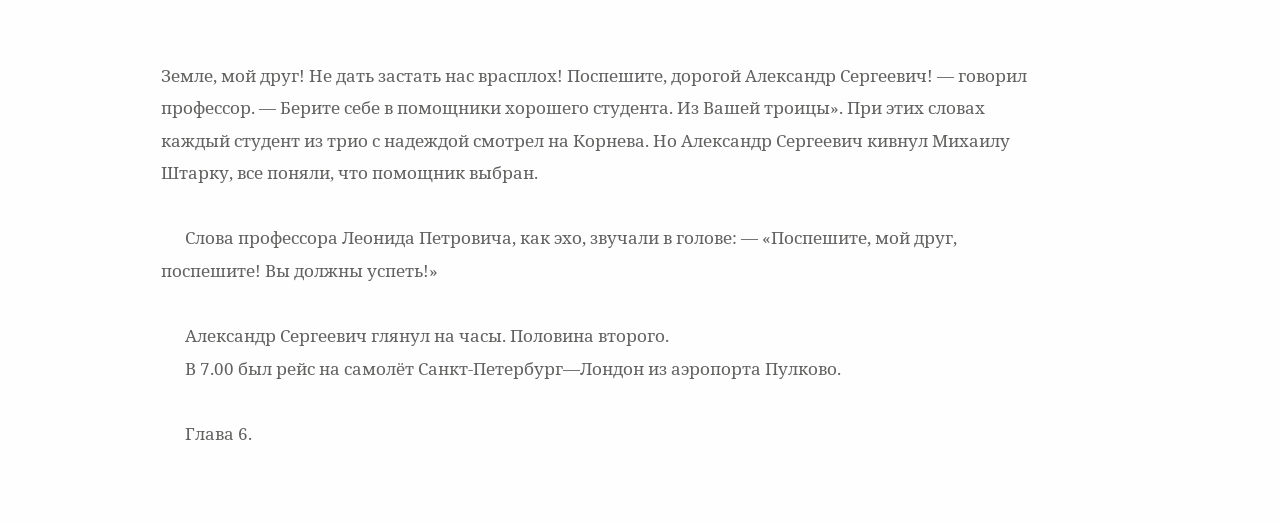Земле, мой друг! Не дать застать нас врасплох! Поспешите, дорогой Александр Сергеевич! — говорил профессор. — Берите себе в помощники хорошего студента. Из Вашей троицы». При этих словах каждый студент из трио с надеждой смотрел на Корнева. Но Александр Сергеевич кивнул Михаилу Штарку, все поняли, что помощник выбран.

      Слова профессора Леонида Петровича, как эхо, звучали в голове: — «Поспешите, мой друг, поспешите! Вы должны успеть!»

      Александр Сергеевич глянул на часы. Половина второго.
      В 7.00 был рейс на самолёт Санкт-Петербург—Лондон из аэропорта Пулково.

      Глава 6.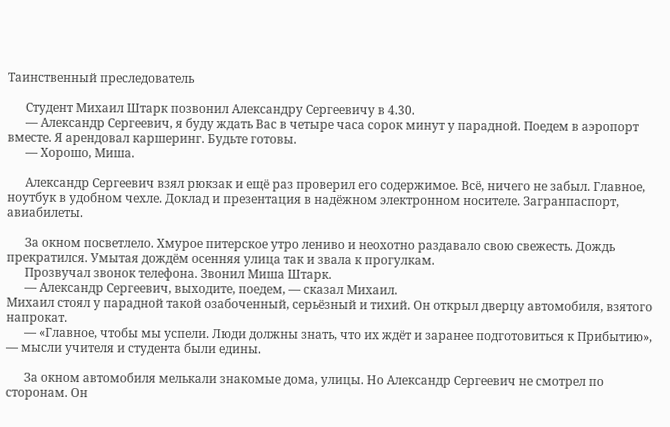Таинственный преследователь

      Студент Михаил Штарк позвонил Александру Сергеевичу в 4.30.
      — Александр Сергеевич, я буду ждать Вас в четыре часа сорок минут у парадной. Поедем в аэропорт вместе. Я арендовал каршеринг. Будьте готовы.
      — Хорошо, Миша.

      Александр Сергеевич взял рюкзак и ещё раз проверил его содержимое. Всё, ничего не забыл. Главное, ноутбук в удобном чехле. Доклад и презентация в надёжном электронном носителе. Загранпаспорт, авиабилеты.

      За окном посветлело. Хмурое питерское утро лениво и неохотно раздавало свою свежесть. Дождь прекратился. Умытая дождём осенняя улица так и звала к прогулкам.
      Прозвучал звонок телефона. Звонил Миша Штарк.
      — Александр Сергеевич, выходите, поедем, — сказал Михаил.
Михаил стоял у парадной такой озабоченный, серьёзный и тихий. Он открыл дверцу автомобиля, взятого напрокат.
      — «Главное, чтобы мы успели. Люди должны знать, что их ждёт и заранее подготовиться к Прибытию», — мысли учителя и студента были едины.

      За окном автомобиля мелькали знакомые дома, улицы. Но Александр Сергеевич не смотрел по сторонам. Он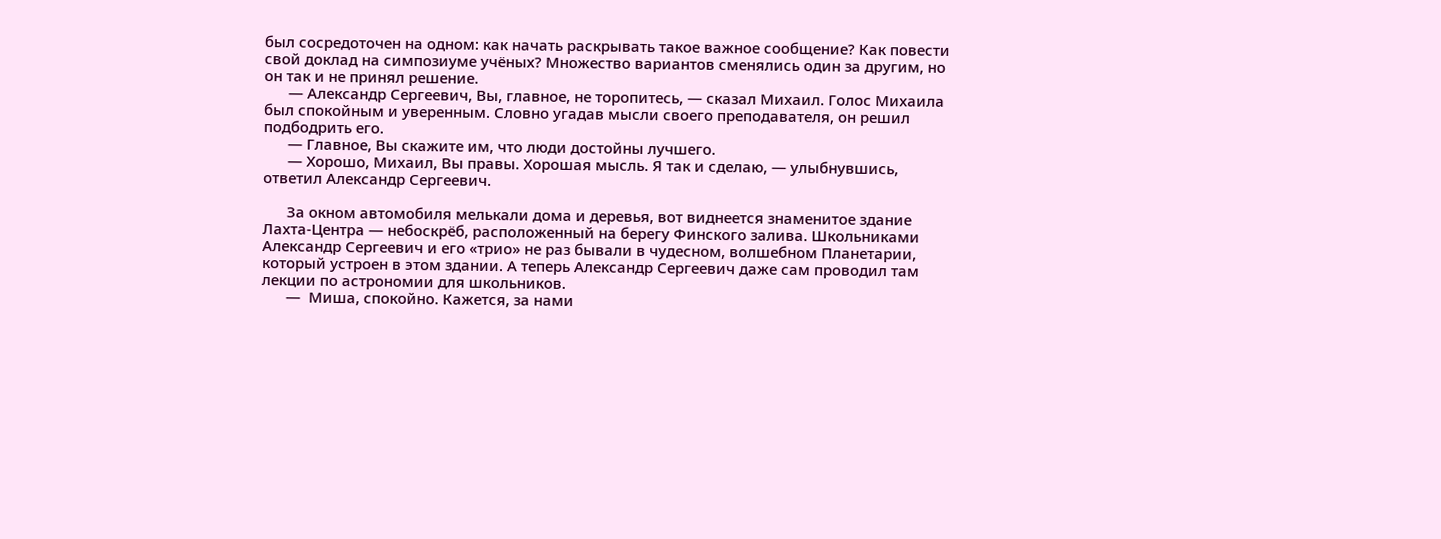был сосредоточен на одном: как начать раскрывать такое важное сообщение? Как повести свой доклад на симпозиуме учёных? Множество вариантов сменялись один за другим, но он так и не принял решение.
      — Александр Сергеевич, Вы, главное, не торопитесь, — сказал Михаил. Голос Михаила был спокойным и уверенным. Словно угадав мысли своего преподавателя, он решил подбодрить его.
      — Главное, Вы скажите им, что люди достойны лучшего.
      — Хорошо, Михаил, Вы правы. Хорошая мысль. Я так и сделаю, — улыбнувшись, ответил Александр Сергеевич.

      За окном автомобиля мелькали дома и деревья, вот виднеется знаменитое здание Лахта-Центра — небоскрёб, расположенный на берегу Финского залива. Школьниками Александр Сергеевич и его «трио» не раз бывали в чудесном, волшебном Планетарии, который устроен в этом здании. А теперь Александр Сергеевич даже сам проводил там лекции по астрономии для школьников.
      —  Миша, спокойно. Кажется, за нами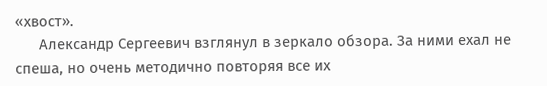«хвост».
      Александр Сергеевич взглянул в зеркало обзора. За ними ехал не спеша, но очень методично повторяя все их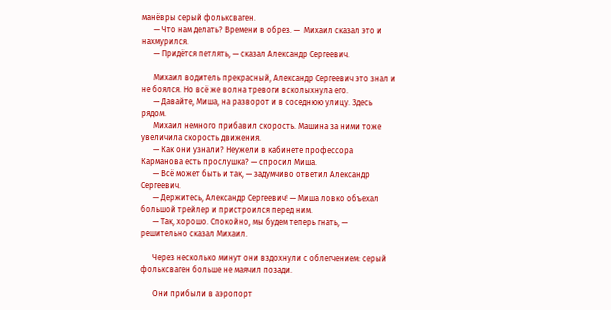манёвры серый фольксваген.
      — Что нам делать? Времени в обрез. —  Михаил сказал это и нахмурился.
      — Придётся петлять, — сказал Александр Сергеевич.

      Михаил водитель прекрасный, Александр Сергеевич это знал и не боялся. Но всё же волна тревоги всколыхнула его.
      — Давайте, Миша, на разворот и в соседнюю улицу. Здесь рядом.
      Михаил немного прибавил скорость. Машина за ними тоже увеличила скорость движения.
      — Как они узнали? Неужели в кабинете профессора Карманова есть прослушка? — спросил Миша.
      — Всё может быть и так, — задумчиво ответил Александр Сергеевич.
      — Держитесь, Александр Сергеевич! — Миша ловко объехал большой трейлер и пристроился перед ним.
      — Так, хорошо. Спокойно, мы будем теперь гнать, — решительно сказал Михаил.

      Через несколько минут они вздохнули с облегчением: серый фольксваген больше не маячил позади.

      Они прибыли в аэропорт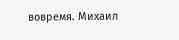вовремя. Михаил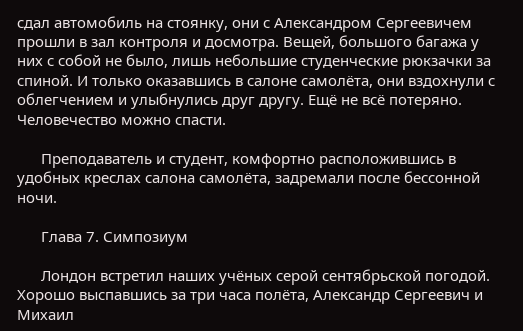сдал автомобиль на стоянку, они с Александром Сергеевичем прошли в зал контроля и досмотра. Вещей, большого багажа у них с собой не было, лишь небольшие студенческие рюкзачки за спиной. И только оказавшись в салоне самолёта, они вздохнули с облегчением и улыбнулись друг другу. Ещё не всё потеряно. Человечество можно спасти.

      Преподаватель и студент, комфортно расположившись в удобных креслах салона самолёта, задремали после бессонной ночи.

      Глава 7. Симпозиум

      Лондон встретил наших учёных серой сентябрьской погодой. Хорошо выспавшись за три часа полёта, Александр Сергеевич и Михаил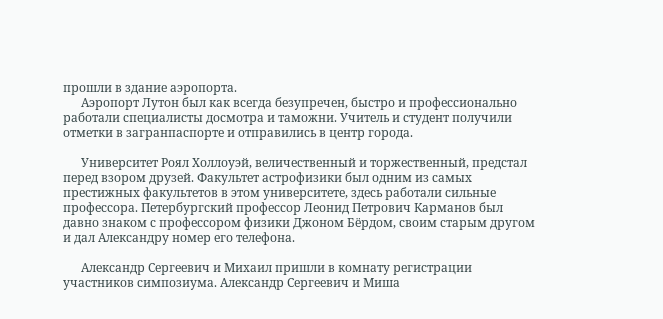прошли в здание аэропорта.
      Аэропорт Лутон был как всегда безупречен, быстро и профессионально работали специалисты досмотра и таможни. Учитель и студент получили отметки в загранпаспорте и отправились в центр города.

      Университет Роял Холлоуэй, величественный и торжественный, предстал перед взором друзей. Факультет астрофизики был одним из самых престижных факультетов в этом университете, здесь работали сильные профессора. Петербургский профессор Леонид Петрович Карманов был давно знаком с профессором физики Джоном Бёрдом, своим старым другом и дал Александру номер его телефона.

      Александр Сергеевич и Михаил пришли в комнату регистрации участников симпозиума. Александр Сергеевич и Миша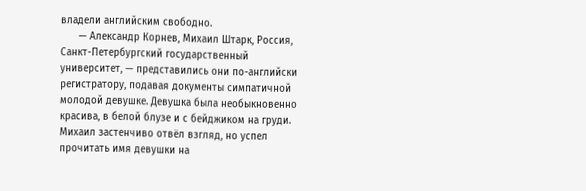владели английским свободно.
      — Александр Корнев, Михаил Штарк, Россия, Санкт-Петербургский государственный университет, — представились они по-английски регистратору, подавая документы симпатичной молодой девушке. Девушка была необыкновенно красива, в белой блузе и с бейджиком на груди. Михаил застенчиво отвёл взгляд, но успел прочитать имя девушки на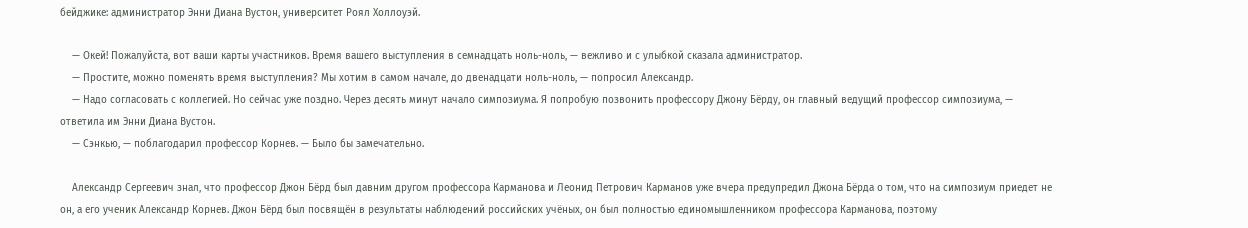бейджике: администратор Энни Диана Вустон, университет Роял Холлоуэй.

    — Окей! Пожалуйста, вот ваши карты участников. Время вашего выступления в семнадцать ноль-ноль, — вежливо и с улыбкой сказала администратор.
    — Простите, можно поменять время выступления? Мы хотим в самом начале, до двенадцати ноль-ноль, — попросил Александр.
    — Надо согласовать с коллегией. Но сейчас уже поздно. Через десять минут начало симпозиума. Я попробую позвонить профессору Джону Бёрду, он главный ведущий профессор симпозиума, — ответила им Энни Диана Вустон.
    — Сэнкью, — поблагодарил профессор Корнев. — Было бы замечательно.

    Александр Сергеевич знал, что профессор Джон Бёрд был давним другом профессора Карманова и Леонид Петрович Карманов уже вчера предупредил Джона Бёрда о том, что на симпозиум приедет не он, а его ученик Александр Корнев. Джон Бёрд был посвящён в результаты наблюдений российских учёных, он был полностью единомышленником профессора Карманова, поэтому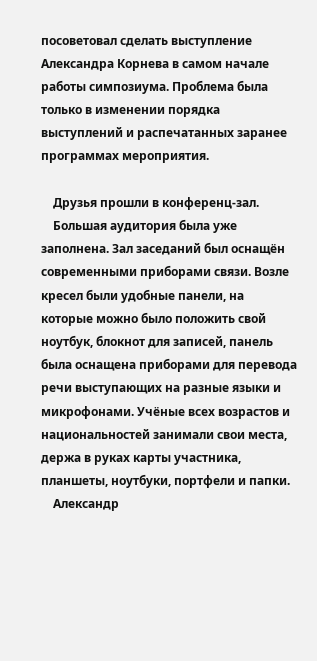посоветовал сделать выступление Александра Корнева в самом начале работы симпозиума. Проблема была только в изменении порядка выступлений и распечатанных заранее программах мероприятия.

    Друзья прошли в конференц-зал.
    Большая аудитория была уже заполнена. Зал заседаний был оснащён современными приборами связи. Возле кресел были удобные панели, на которые можно было положить свой ноутбук, блокнот для записей, панель была оснащена приборами для перевода речи выступающих на разные языки и микрофонами. Учёные всех возрастов и национальностей занимали свои места, держа в руках карты участника, планшеты, ноутбуки, портфели и папки.
    Александр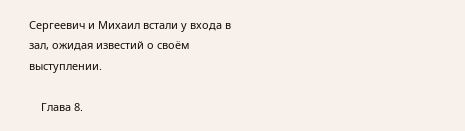Сергеевич и Михаил встали у входа в зал, ожидая известий о своём выступлении.

    Глава 8.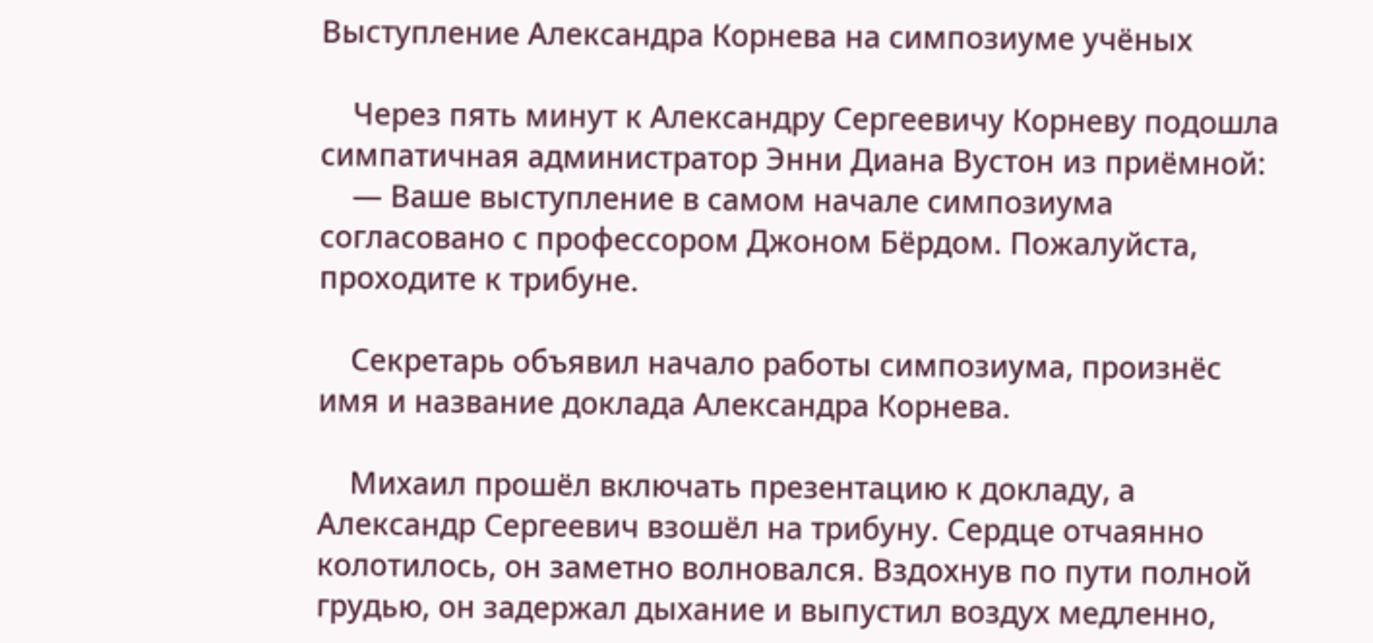Выступление Александра Корнева на симпозиуме учёных

    Через пять минут к Александру Сергеевичу Корневу подошла симпатичная администратор Энни Диана Вустон из приёмной:
    — Ваше выступление в самом начале симпозиума согласовано с профессором Джоном Бёрдом. Пожалуйста, проходите к трибуне.

    Секретарь объявил начало работы симпозиума, произнёс имя и название доклада Александра Корнева.

    Михаил прошёл включать презентацию к докладу, а Александр Сергеевич взошёл на трибуну. Сердце отчаянно колотилось, он заметно волновался. Вздохнув по пути полной грудью, он задержал дыхание и выпустил воздух медленно,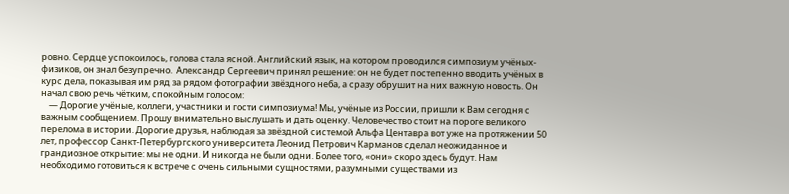ровно. Сердце успокоилось, голова стала ясной. Английский язык, на котором проводился симпозиум учёных-физиков, он знал безупречно.  Александр Сергеевич принял решение: он не будет постепенно вводить учёных в курс дела, показывая им ряд за рядом фотографии звёздного неба, а сразу обрушит на них важную новость. Он начал свою речь чётким, спокойным голосом:
    — Дорогие учёные, коллеги, участники и гости симпозиума! Мы, учёные из России, пришли к Вам сегодня с важным сообщением. Прошу внимательно выслушать и дать оценку. Человечество стоит на пороге великого перелома в истории. Дорогие друзья, наблюдая за звёздной системой Альфа Центавра вот уже на протяжении 50 лет, профессор Санкт-Петербургского университета Леонид Петрович Карманов сделал неожиданное и грандиозное открытие: мы не одни. И никогда не были одни. Более того, «они» скоро здесь будут. Нам необходимо готовиться к встрече с очень сильными сущностями, разумными существами из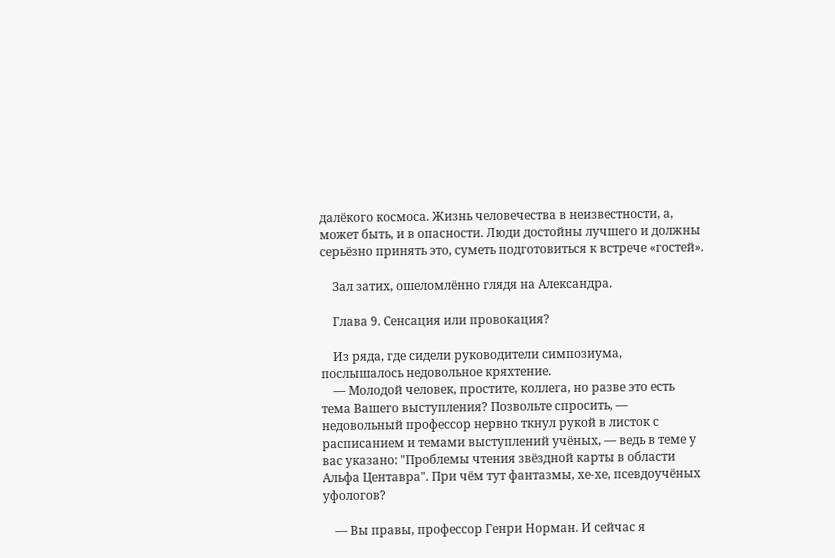далёкого космоса. Жизнь человечества в неизвестности, а, может быть, и в опасности. Люди достойны лучшего и должны серьёзно принять это, суметь подготовиться к встрече «гостей».

    Зал затих, ошеломлённо глядя на Александра.

    Глава 9. Сенсация или провокация?

    Из ряда, где сидели руководители симпозиума, послышалось недовольное кряхтение.
    — Молодой человек, простите, коллега, но разве это есть тема Вашего выступления? Позвольте спросить, — недовольный профессор нервно ткнул рукой в листок с расписанием и темами выступлений учёных, — ведь в теме у вас указано: "Проблемы чтения звёздной карты в области Альфа Центавра". При чём тут фантазмы, хе-хе, псевдоучёных уфологов?

    — Вы правы, профессор Генри Норман. И сейчас я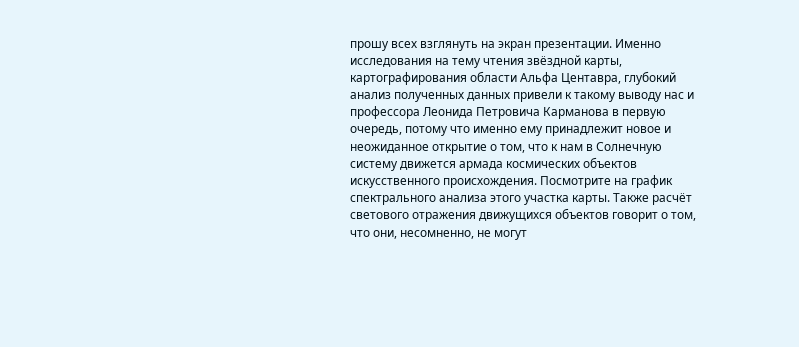прошу всех взглянуть на экран презентации. Именно исследования на тему чтения звёздной карты, картографирования области Альфа Центавра, глубокий анализ полученных данных привели к такому выводу нас и профессора Леонида Петровича Карманова в первую очередь, потому что именно ему принадлежит новое и неожиданное открытие о том, что к нам в Солнечную систему движется армада космических объектов искусственного происхождения. Посмотрите на график спектрального анализа этого участка карты. Также расчёт светового отражения движущихся объектов говорит о том, что они, несомненно, не могут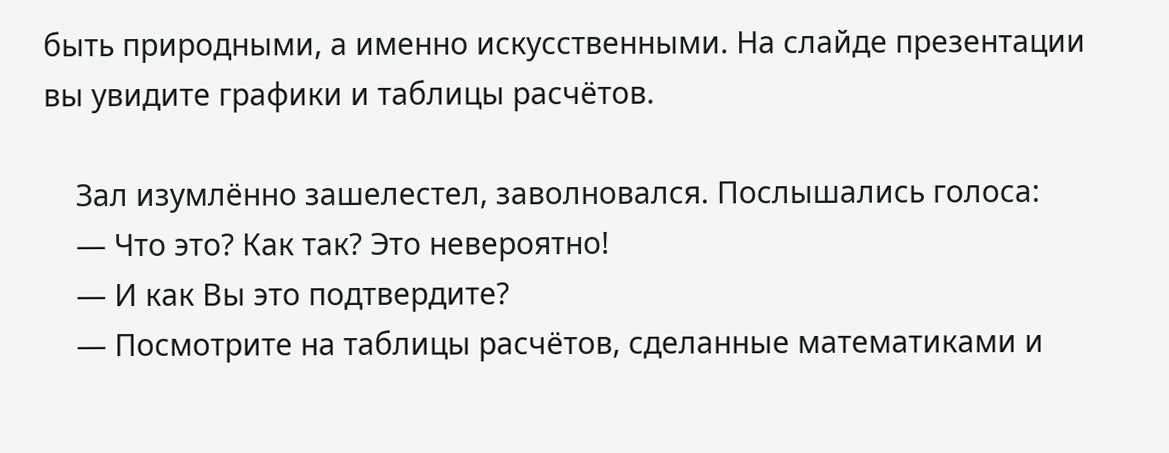быть природными, а именно искусственными. На слайде презентации вы увидите графики и таблицы расчётов.

    Зал изумлённо зашелестел, заволновался. Послышались голоса:
    — Что это? Как так? Это невероятно!
    — И как Вы это подтвердите?
    — Посмотрите на таблицы расчётов, сделанные математиками и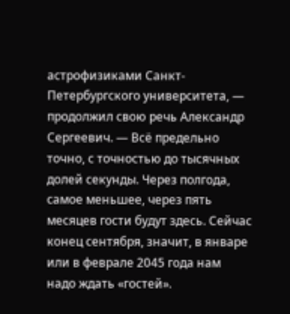астрофизиками Санкт-Петербургского университета, — продолжил свою речь Александр Сергеевич. — Всё предельно точно, с точностью до тысячных долей секунды. Через полгода, самое меньшее, через пять месяцев гости будут здесь. Сейчас конец сентября, значит, в январе или в феврале 2045 года нам надо ждать «гостей».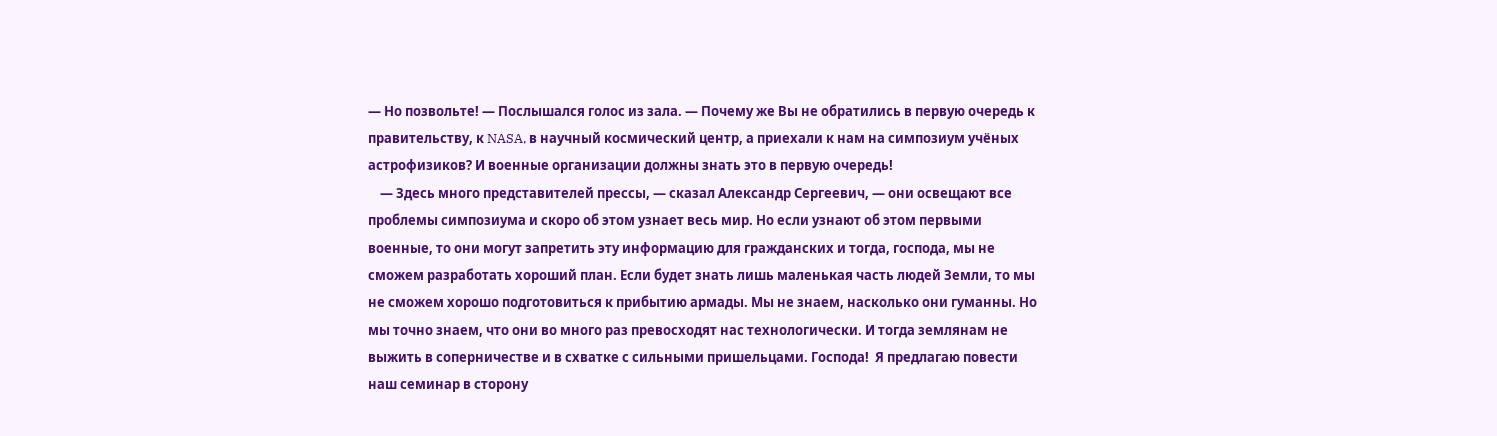— Но позвольте! — Послышался голос из зала. — Почему же Вы не обратились в первую очередь к правительству, к NASA, в научный космический центр, а приехали к нам на симпозиум учёных астрофизиков? И военные организации должны знать это в первую очередь!
    — Здесь много представителей прессы, — сказал Александр Сергеевич, — они освещают все проблемы симпозиума и скоро об этом узнает весь мир. Но если узнают об этом первыми военные, то они могут запретить эту информацию для гражданских и тогда, господа, мы не сможем разработать хороший план. Если будет знать лишь маленькая часть людей Земли, то мы не сможем хорошо подготовиться к прибытию армады. Мы не знаем, насколько они гуманны. Но мы точно знаем, что они во много раз превосходят нас технологически. И тогда землянам не выжить в соперничестве и в схватке с сильными пришельцами. Господа!  Я предлагаю повести наш семинар в сторону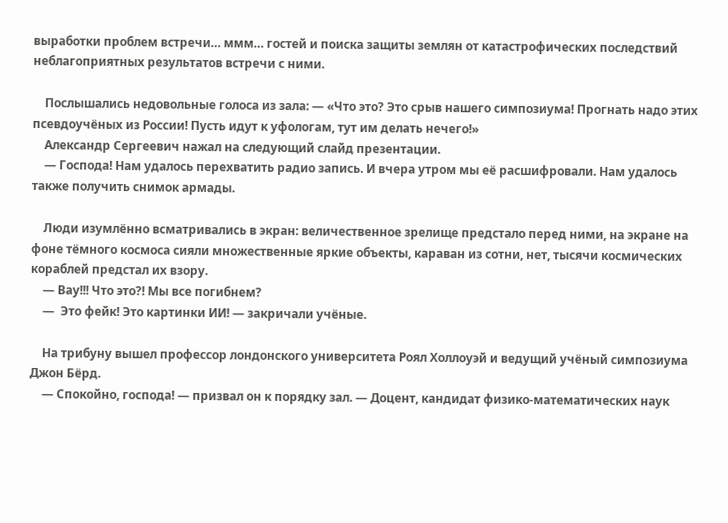выработки проблем встречи… ммм… гостей и поиска защиты землян от катастрофических последствий неблагоприятных результатов встречи с ними.

    Послышались недовольные голоса из зала: — «Что это? Это срыв нашего симпозиума! Прогнать надо этих псевдоучёных из России! Пусть идут к уфологам, тут им делать нечего!»
    Александр Сергеевич нажал на следующий слайд презентации.
    — Господа! Нам удалось перехватить радио запись. И вчера утром мы её расшифровали. Нам удалось также получить снимок армады.

    Люди изумлённо всматривались в экран: величественное зрелище предстало перед ними, на экране на фоне тёмного космоса сияли множественные яркие объекты, караван из сотни, нет, тысячи космических кораблей предстал их взору.
    — Вау!!! Что это?! Мы все погибнем?
    —  Это фейк! Это картинки ИИ! — закричали учёные.

    На трибуну вышел профессор лондонского университета Роял Холлоуэй и ведущий учёный симпозиума Джон Бёрд.
    — Спокойно, господа! — призвал он к порядку зал. — Доцент, кандидат физико-математических наук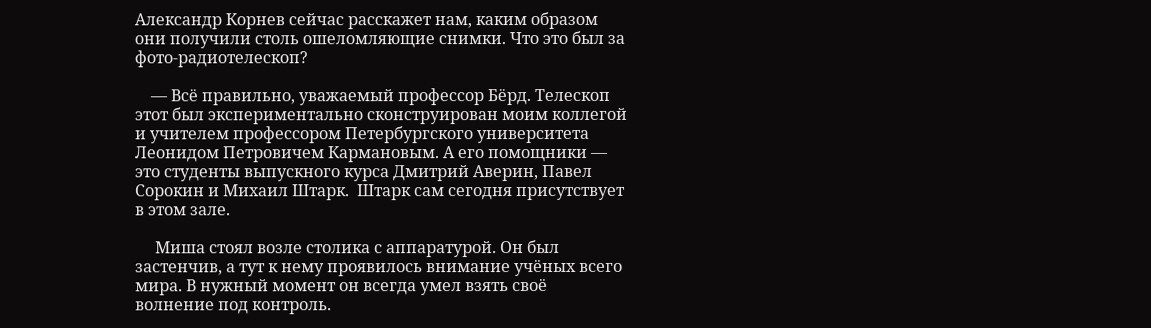Александр Корнев сейчас расскажет нам, каким образом они получили столь ошеломляющие снимки. Что это был за фото-радиотелескоп?

    — Всё правильно, уважаемый профессор Бёрд. Телескоп этот был экспериментально сконструирован моим коллегой и учителем профессором Петербургского университета Леонидом Петровичем Кармановым. А его помощники — это студенты выпускного курса Дмитрий Аверин, Павел Сорокин и Михаил Штарк.  Штарк сам сегодня присутствует в этом зале.

     Миша стоял возле столика с аппаратурой. Он был застенчив, а тут к нему проявилось внимание учёных всего мира. В нужный момент он всегда умел взять своё волнение под контроль.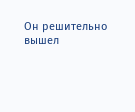Он решительно вышел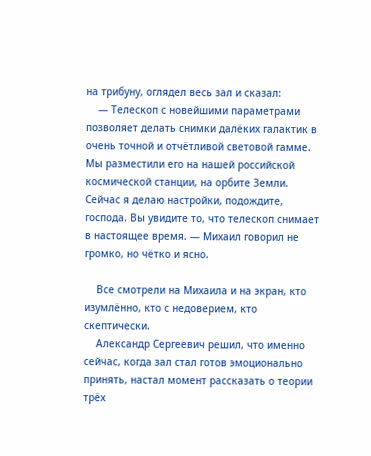на трибуну, оглядел весь зал и сказал:
    — Телескоп с новейшими параметрами позволяет делать снимки далёких галактик в очень точной и отчётливой световой гамме. Мы разместили его на нашей российской космической станции, на орбите Земли. Сейчас я делаю настройки, подождите, господа. Вы увидите то, что телескоп снимает в настоящее время. — Михаил говорил не громко, но чётко и ясно.

    Все смотрели на Михаила и на экран, кто изумлённо, кто с недоверием, кто скептически.
    Александр Сергеевич решил, что именно сейчас, когда зал стал готов эмоционально принять, настал момент рассказать о теории трёх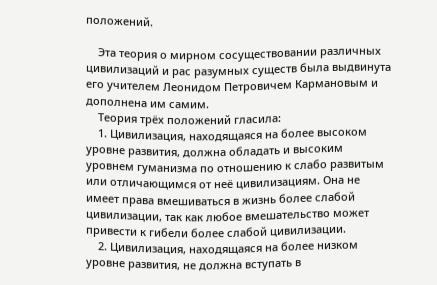положений.

    Эта теория о мирном сосуществовании различных цивилизаций и рас разумных существ была выдвинута его учителем Леонидом Петровичем Кармановым и дополнена им самим.
    Теория трёх положений гласила:
    1. Цивилизация, находящаяся на более высоком уровне развития, должна обладать и высоким уровнем гуманизма по отношению к слабо развитым или отличающимся от неё цивилизациям. Она не имеет права вмешиваться в жизнь более слабой цивилизации, так как любое вмешательство может привести к гибели более слабой цивилизации.
    2. Цивилизация, находящаяся на более низком уровне развития, не должна вступать в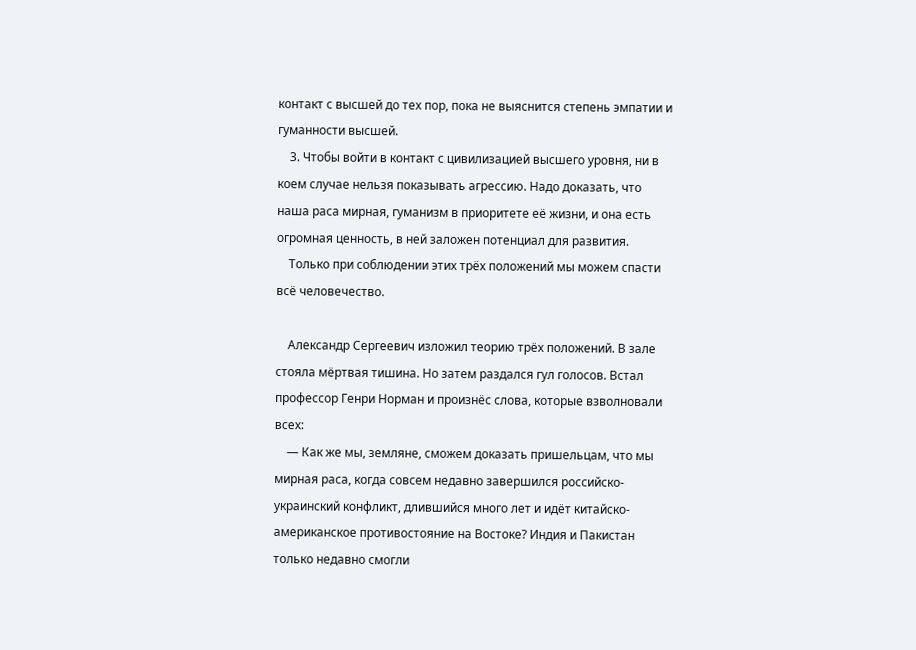контакт с высшей до тех пор, пока не выяснится степень эмпатии и гуманности высшей.
    3. Чтобы войти в контакт с цивилизацией высшего уровня, ни в коем случае нельзя показывать агрессию. Надо доказать, что наша раса мирная, гуманизм в приоритете её жизни, и она есть огромная ценность, в ней заложен потенциал для развития.
    Только при соблюдении этих трёх положений мы можем спасти всё человечество.

    Александр Сергеевич изложил теорию трёх положений. В зале стояла мёртвая тишина. Но затем раздался гул голосов. Встал профессор Генри Норман и произнёс слова, которые взволновали всех:
    — Как же мы, земляне, сможем доказать пришельцам, что мы мирная раса, когда совсем недавно завершился российско-украинский конфликт, длившийся много лет и идёт китайско-американское противостояние на Востоке? Индия и Пакистан только недавно смогли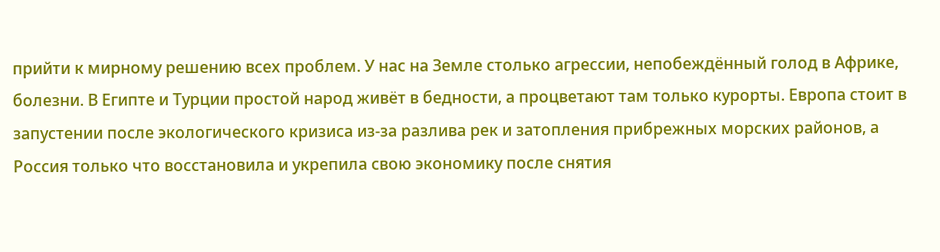прийти к мирному решению всех проблем. У нас на Земле столько агрессии, непобеждённый голод в Африке, болезни. В Египте и Турции простой народ живёт в бедности, а процветают там только курорты. Европа стоит в запустении после экологического кризиса из-за разлива рек и затопления прибрежных морских районов, а Россия только что восстановила и укрепила свою экономику после снятия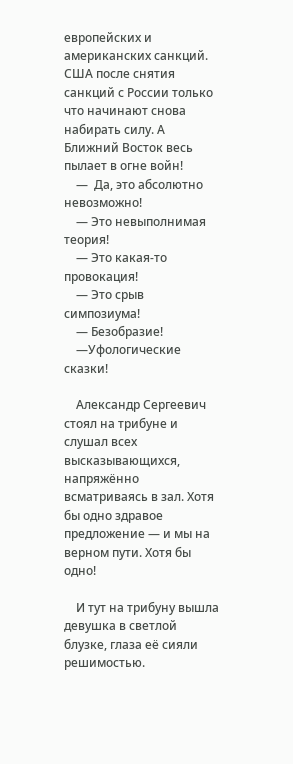европейских и американских санкций. США после снятия санкций с России только что начинают снова набирать силу. А Ближний Восток весь пылает в огне войн!
    —  Да, это абсолютно невозможно!
    — Это невыполнимая теория!
    — Это какая-то провокация!
    — Это срыв симпозиума!
    — Безобразие!
    —Уфологические сказки!

    Александр Сергеевич стоял на трибуне и слушал всех высказывающихся, напряжённо всматриваясь в зал. Хотя бы одно здравое предложение — и мы на верном пути. Хотя бы одно!

    И тут на трибуну вышла девушка в светлой блузке, глаза её сияли решимостью.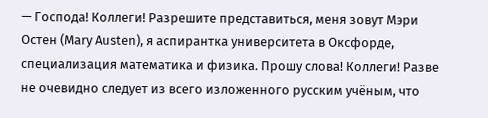— Господа! Коллеги! Разрешите представиться, меня зовут Мэри Остен (Mary Austen), я аспирантка университета в Оксфорде, специализация математика и физика. Прошу слова! Коллеги! Разве не очевидно следует из всего изложенного русским учёным, что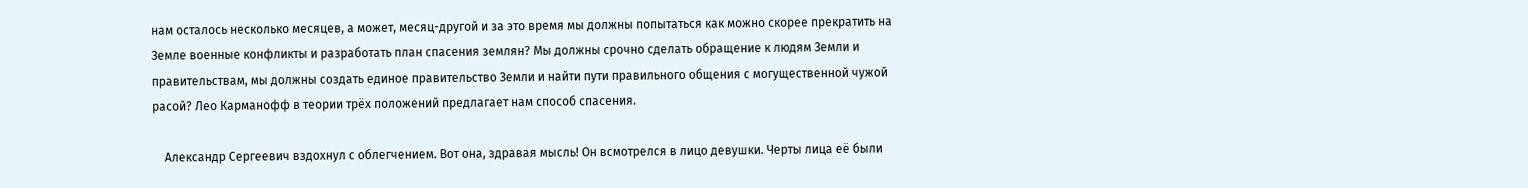нам осталось несколько месяцев, а может, месяц-другой и за это время мы должны попытаться как можно скорее прекратить на Земле военные конфликты и разработать план спасения землян? Мы должны срочно сделать обращение к людям Земли и правительствам, мы должны создать единое правительство Земли и найти пути правильного общения с могущественной чужой расой? Лео Карманофф в теории трёх положений предлагает нам способ спасения.

    Александр Сергеевич вздохнул с облегчением. Вот она, здравая мысль! Он всмотрелся в лицо девушки. Черты лица её были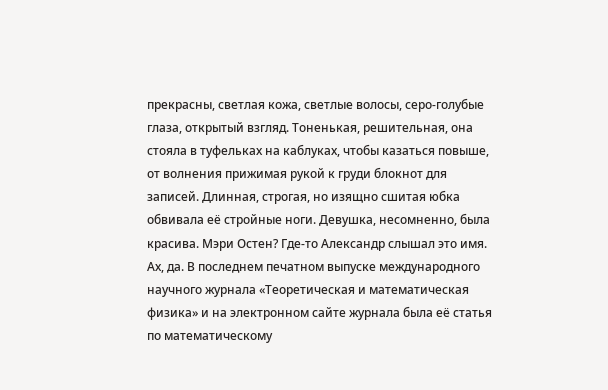прекрасны, светлая кожа, светлые волосы, серо-голубые глаза, открытый взгляд. Тоненькая, решительная, она стояла в туфельках на каблуках, чтобы казаться повыше, от волнения прижимая рукой к груди блокнот для записей. Длинная, строгая, но изящно сшитая юбка обвивала её стройные ноги. Девушка, несомненно, была красива. Мэри Остен? Где-то Александр слышал это имя. Ах, да. В последнем печатном выпуске международного научного журнала «Теоретическая и математическая физика» и на электронном сайте журнала была её статья по математическому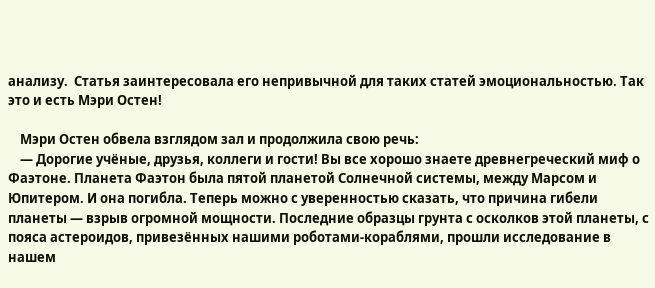анализу.  Статья заинтересовала его непривычной для таких статей эмоциональностью. Так это и есть Мэри Остен!

    Мэри Остен обвела взглядом зал и продолжила свою речь:
    — Дорогие учёные, друзья, коллеги и гости! Вы все хорошо знаете древнегреческий миф о Фаэтоне. Планета Фаэтон была пятой планетой Солнечной системы, между Марсом и Юпитером. И она погибла. Теперь можно с уверенностью сказать, что причина гибели планеты — взрыв огромной мощности. Последние образцы грунта с осколков этой планеты, с пояса астероидов, привезённых нашими роботами-кораблями, прошли исследование в нашем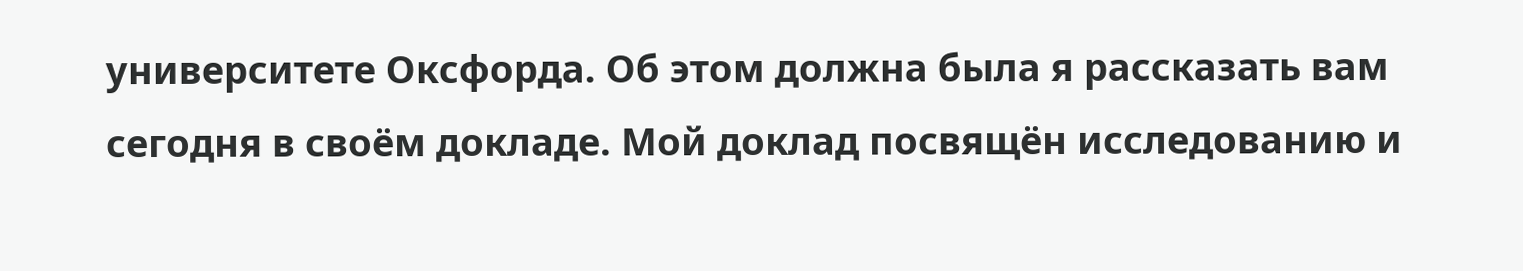университете Оксфорда. Об этом должна была я рассказать вам сегодня в своём докладе. Мой доклад посвящён исследованию и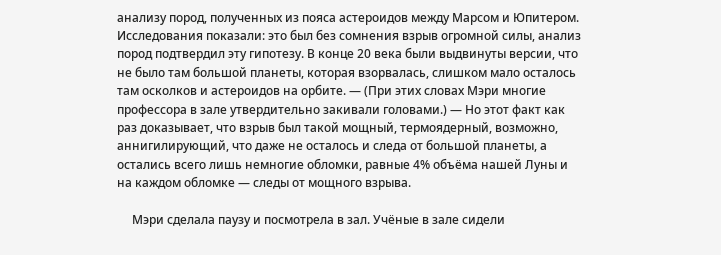анализу пород, полученных из пояса астероидов между Марсом и Юпитером. Исследования показали: это был без сомнения взрыв огромной силы, анализ пород подтвердил эту гипотезу. В конце 20 века были выдвинуты версии, что не было там большой планеты, которая взорвалась, слишком мало осталось там осколков и астероидов на орбите. — (При этих словах Мэри многие профессора в зале утвердительно закивали головами.) — Но этот факт как раз доказывает, что взрыв был такой мощный, термоядерный, возможно, аннигилирующий, что даже не осталось и следа от большой планеты, а остались всего лишь немногие обломки, равные 4% объёма нашей Луны и на каждом обломке — следы от мощного взрыва.

     Мэри сделала паузу и посмотрела в зал. Учёные в зале сидели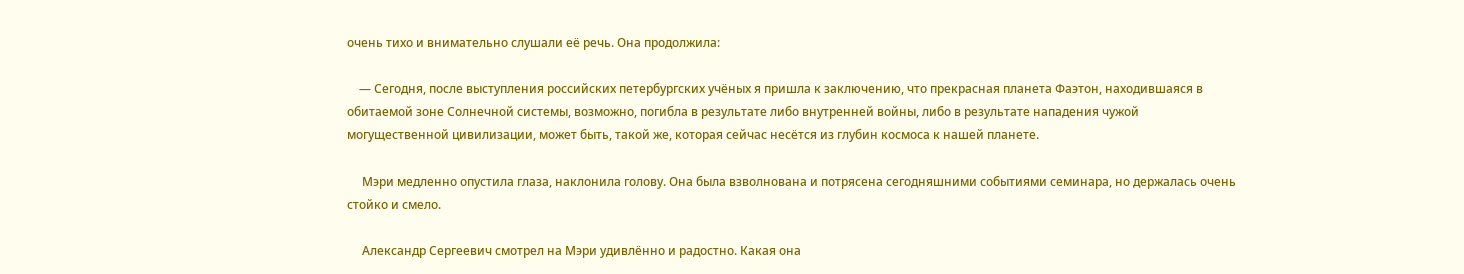очень тихо и внимательно слушали её речь. Она продолжила:

    — Сегодня, после выступления российских петербургских учёных я пришла к заключению, что прекрасная планета Фаэтон, находившаяся в обитаемой зоне Солнечной системы, возможно, погибла в результате либо внутренней войны, либо в результате нападения чужой могущественной цивилизации, может быть, такой же, которая сейчас несётся из глубин космоса к нашей планете.

     Мэри медленно опустила глаза, наклонила голову. Она была взволнована и потрясена сегодняшними событиями семинара, но держалась очень стойко и смело.

     Александр Сергеевич смотрел на Мэри удивлённо и радостно. Какая она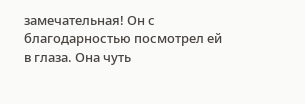замечательная! Он с благодарностью посмотрел ей в глаза. Она чуть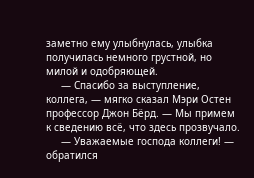заметно ему улыбнулась, улыбка получилась немного грустной, но милой и одобряющей.
     — Спасибо за выступление, коллега, — мягко сказал Мэри Остен профессор Джон Бёрд. — Мы примем к сведению всё, что здесь прозвучало.
     — Уважаемые господа коллеги! — обратился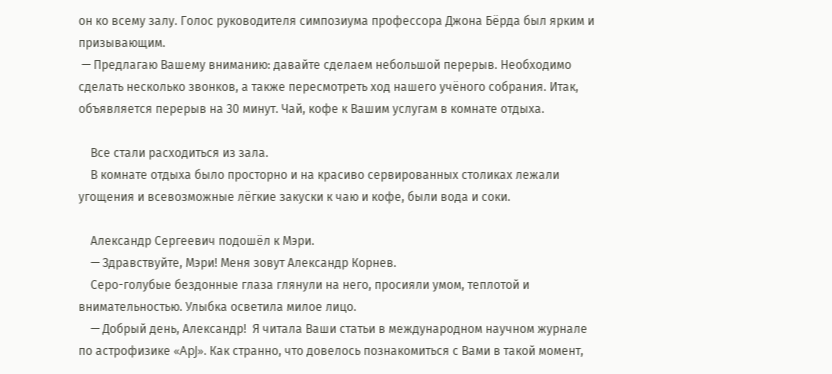он ко всему залу. Голос руководителя симпозиума профессора Джона Бёрда был ярким и призывающим.
 — Предлагаю Вашему вниманию: давайте сделаем небольшой перерыв. Необходимо сделать несколько звонков, а также пересмотреть ход нашего учёного собрания. Итак, объявляется перерыв на 30 минут. Чай, кофе к Вашим услугам в комнате отдыха.

    Все стали расходиться из зала.
    В комнате отдыха было просторно и на красиво сервированных столиках лежали угощения и всевозможные лёгкие закуски к чаю и кофе, были вода и соки.

    Александр Сергеевич подошёл к Мэри.
    — Здравствуйте, Мэри! Меня зовут Александр Корнев.
    Серо-голубые бездонные глаза глянули на него, просияли умом, теплотой и внимательностью. Улыбка осветила милое лицо.
    — Добрый день, Александр!  Я читала Ваши статьи в международном научном журнале по астрофизике «ApJ». Как странно, что довелось познакомиться с Вами в такой момент,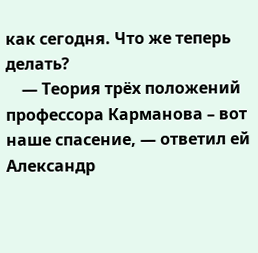как сегодня. Что же теперь делать?
    — Теория трёх положений профессора Карманова – вот наше спасение, — ответил ей Александр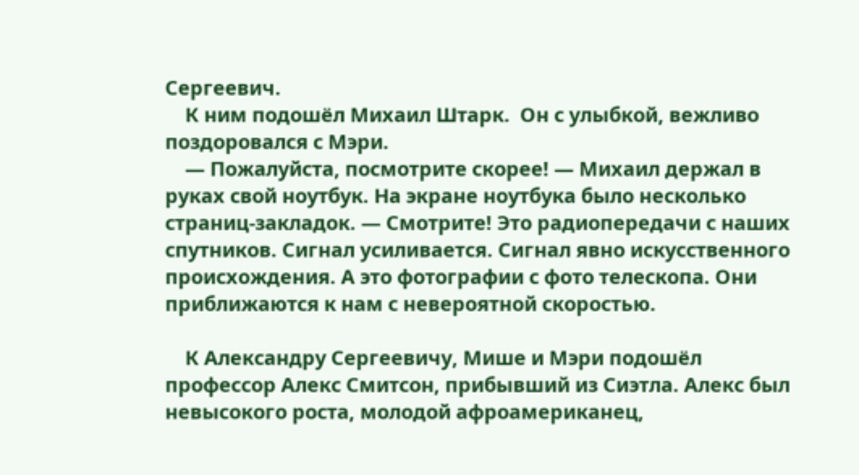Сергеевич.
    К ним подошёл Михаил Штарк.  Он с улыбкой, вежливо поздоровался с Мэри.
    — Пожалуйста, посмотрите скорее! — Михаил держал в руках свой ноутбук. На экране ноутбука было несколько страниц-закладок. — Смотрите! Это радиопередачи с наших спутников. Сигнал усиливается. Сигнал явно искусственного происхождения. А это фотографии с фото телескопа. Они приближаются к нам с невероятной скоростью.

    К Александру Сергеевичу, Мише и Мэри подошёл профессор Алекс Смитсон, прибывший из Сиэтла. Алекс был невысокого роста, молодой афроамериканец,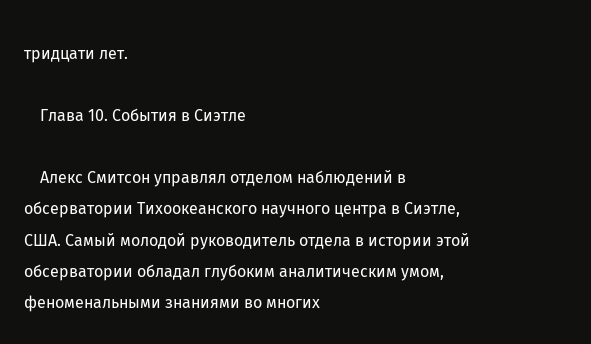тридцати лет.

    Глава 10. События в Сиэтле

    Алекс Смитсон управлял отделом наблюдений в обсерватории Тихоокеанского научного центра в Сиэтле, США. Самый молодой руководитель отдела в истории этой обсерватории обладал глубоким аналитическим умом, феноменальными знаниями во многих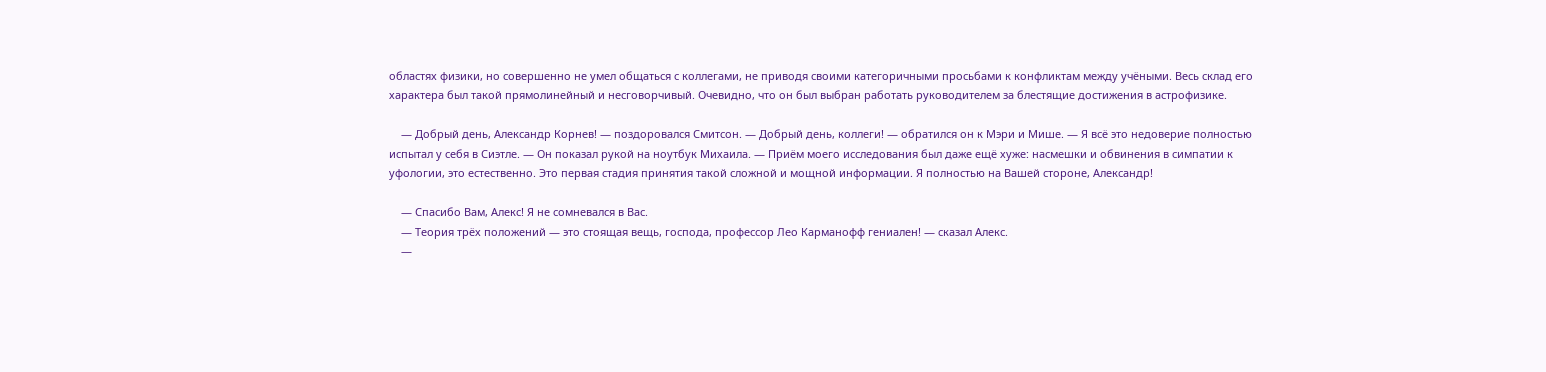областях физики, но совершенно не умел общаться с коллегами, не приводя своими категоричными просьбами к конфликтам между учёными. Весь склад его характера был такой прямолинейный и несговорчивый. Очевидно, что он был выбран работать руководителем за блестящие достижения в астрофизике.

    — Добрый день, Александр Корнев! — поздоровался Смитсон. — Добрый день, коллеги! — обратился он к Мэри и Мише. — Я всё это недоверие полностью испытал у себя в Сиэтле. — Он показал рукой на ноутбук Михаила. — Приём моего исследования был даже ещё хуже: насмешки и обвинения в симпатии к уфологии, это естественно. Это первая стадия принятия такой сложной и мощной информации. Я полностью на Вашей стороне, Александр!

    — Спасибо Вам, Алекс! Я не сомневался в Вас.
    — Теория трёх положений — это стоящая вещь, господа, профессор Лео Карманофф гениален! — сказал Алекс.
    —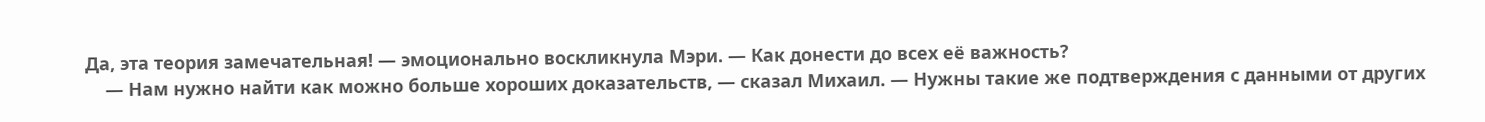Да, эта теория замечательная! — эмоционально воскликнула Мэри. — Как донести до всех её важность?
    — Нам нужно найти как можно больше хороших доказательств, — сказал Михаил. — Нужны такие же подтверждения с данными от других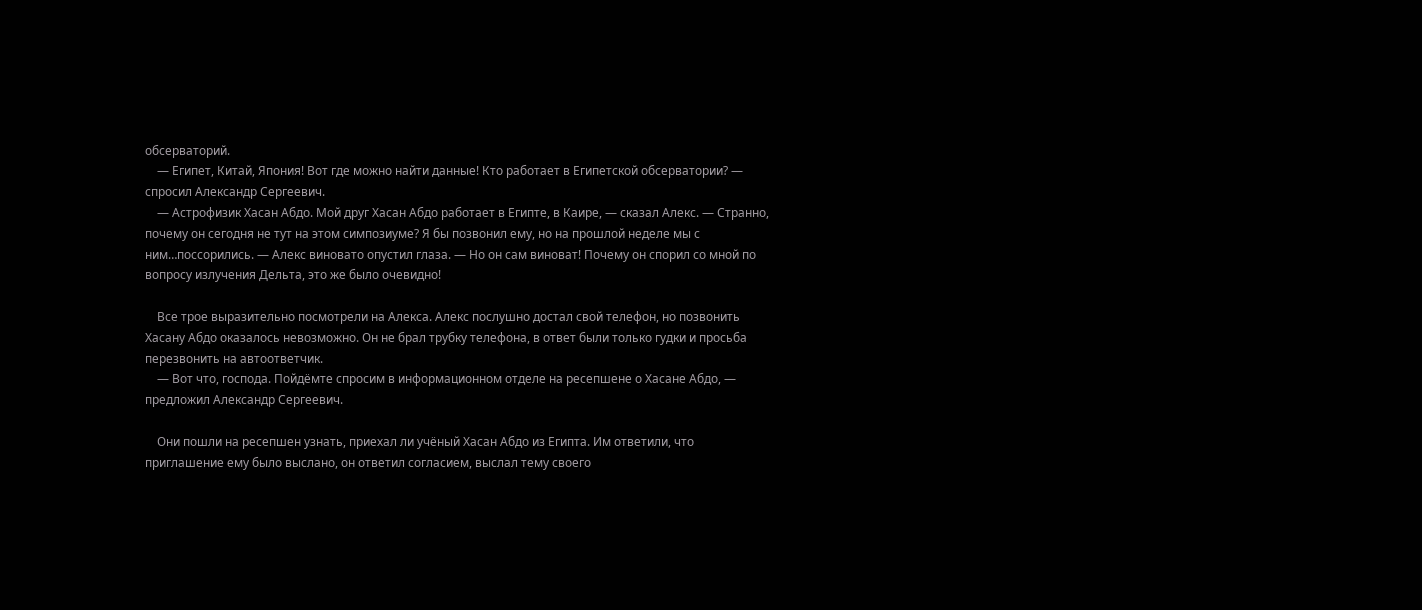обсерваторий.
    — Египет, Китай, Япония! Вот где можно найти данные! Кто работает в Египетской обсерватории? — спросил Александр Сергеевич.
    — Астрофизик Хасан Абдо. Мой друг Хасан Абдо работает в Египте, в Каире, — сказал Алекс. — Странно, почему он сегодня не тут на этом симпозиуме? Я бы позвонил ему, но на прошлой неделе мы с ним…поссорились. — Алекс виновато опустил глаза. — Но он сам виноват! Почему он спорил со мной по вопросу излучения Дельта, это же было очевидно!

    Все трое выразительно посмотрели на Алекса. Алекс послушно достал свой телефон, но позвонить Хасану Абдо оказалось невозможно. Он не брал трубку телефона, в ответ были только гудки и просьба перезвонить на автоответчик.
    — Вот что, господа. Пойдёмте спросим в информационном отделе на ресепшене о Хасане Абдо, — предложил Александр Сергеевич.

    Они пошли на ресепшен узнать, приехал ли учёный Хасан Абдо из Египта. Им ответили, что приглашение ему было выслано, он ответил согласием, выслал тему своего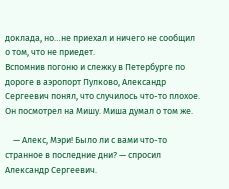доклада, но…не приехал и ничего не сообщил о том, что не приедет.
Вспомнив погоню и слежку в Петербурге по дороге в аэропорт Пулково, Александр Сергеевич понял, что случилось что-то плохое. Он посмотрел на Мишу. Миша думал о том же.

    — Алекс, Мэри! Было ли с вами что-то странное в последние дни? — спросил Александр Сергеевич.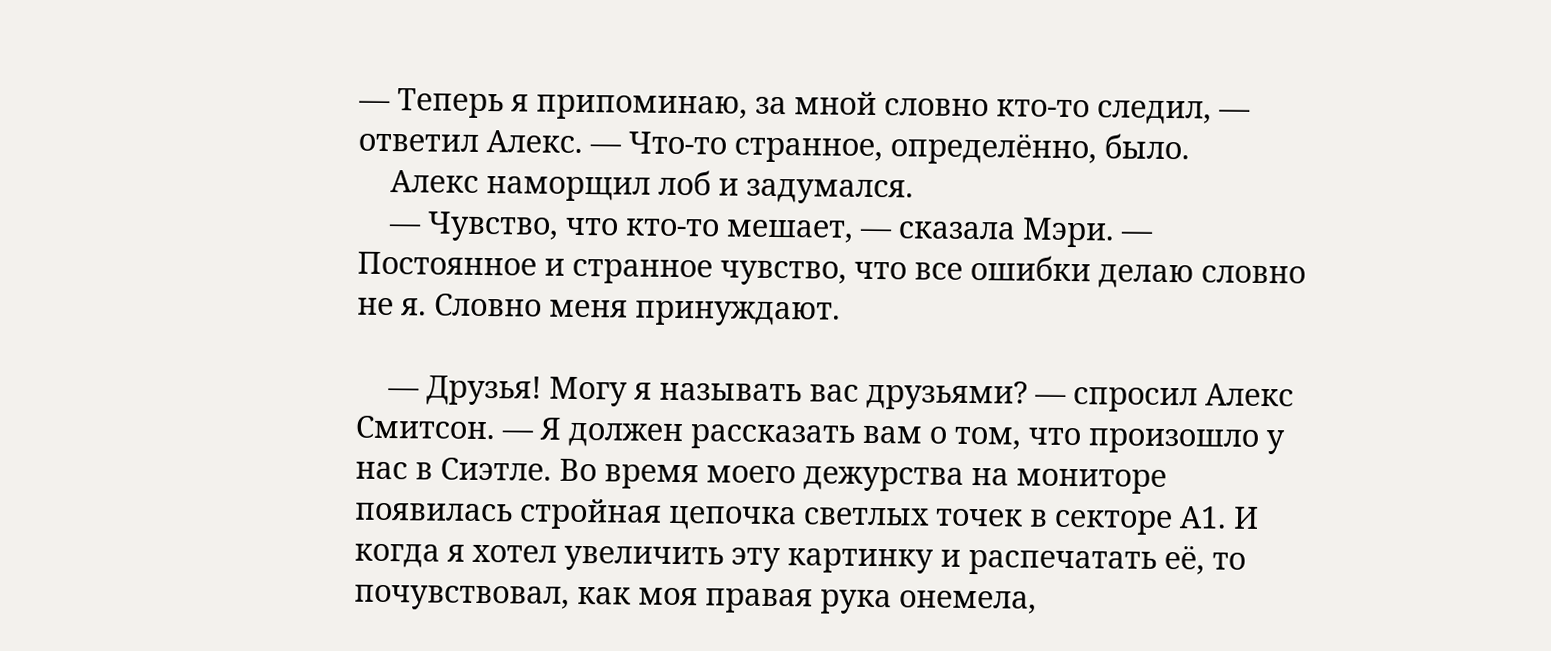— Теперь я припоминаю, за мной словно кто-то следил, — ответил Алекс. — Что-то странное, определённо, было.
    Алекс наморщил лоб и задумался.
    — Чувство, что кто-то мешает, — сказала Мэри. — Постоянное и странное чувство, что все ошибки делаю словно не я. Словно меня принуждают.

    — Друзья! Могу я называть вас друзьями? — спросил Алекс Смитсон. — Я должен рассказать вам о том, что произошло у нас в Сиэтле. Во время моего дежурства на мониторе появилась стройная цепочка светлых точек в секторе А1. И когда я хотел увеличить эту картинку и распечатать её, то почувствовал, как моя правая рука онемела,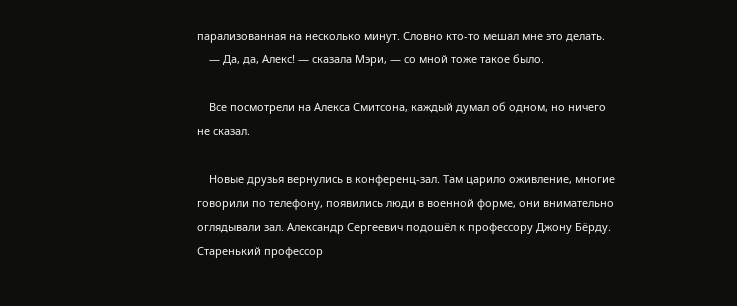парализованная на несколько минут. Словно кто-то мешал мне это делать.
    — Да, да, Алекс! — сказала Мэри, — со мной тоже такое было.

    Все посмотрели на Алекса Смитсона, каждый думал об одном, но ничего не сказал.

    Новые друзья вернулись в конференц-зал. Там царило оживление, многие говорили по телефону, появились люди в военной форме, они внимательно оглядывали зал. Александр Сергеевич подошёл к профессору Джону Бёрду. Старенький профессор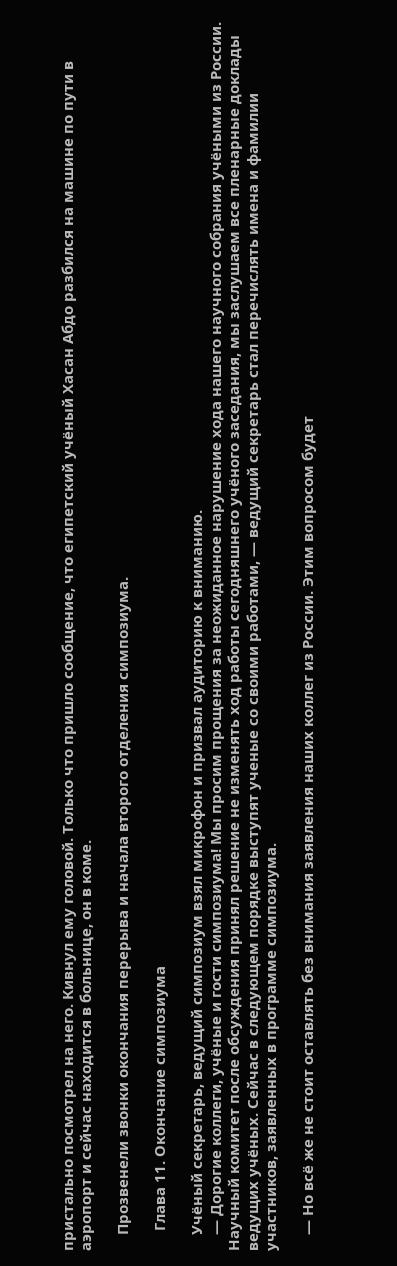пристально посмотрел на него. Кивнул ему головой. Только что пришло сообщение, что египетский учёный Хасан Абдо разбился на машине по пути в аэропорт и сейчас находится в больнице, он в коме.

    Прозвенели звонки окончания перерыва и начала второго отделения симпозиума.

     Глава 11. Окончание симпозиума

    Учёный секретарь, ведущий симпозиум взял микрофон и призвал аудиторию к вниманию.
    — Дорогие коллеги, учёные и гости симпозиума! Мы просим прощения за неожиданное нарушение хода нашего научного собрания учёными из России. Научный комитет после обсуждения принял решение не изменять ход работы сегодняшнего учёного заседания, мы заслушаем все пленарные доклады ведущих учёных. Сейчас в следующем порядке выступят ученые со своими работами, — ведущий секретарь стал перечислять имена и фамилии участников, заявленных в программе симпозиума.

    — Но всё же не стоит оставлять без внимания заявления наших коллег из России. Этим вопросом будет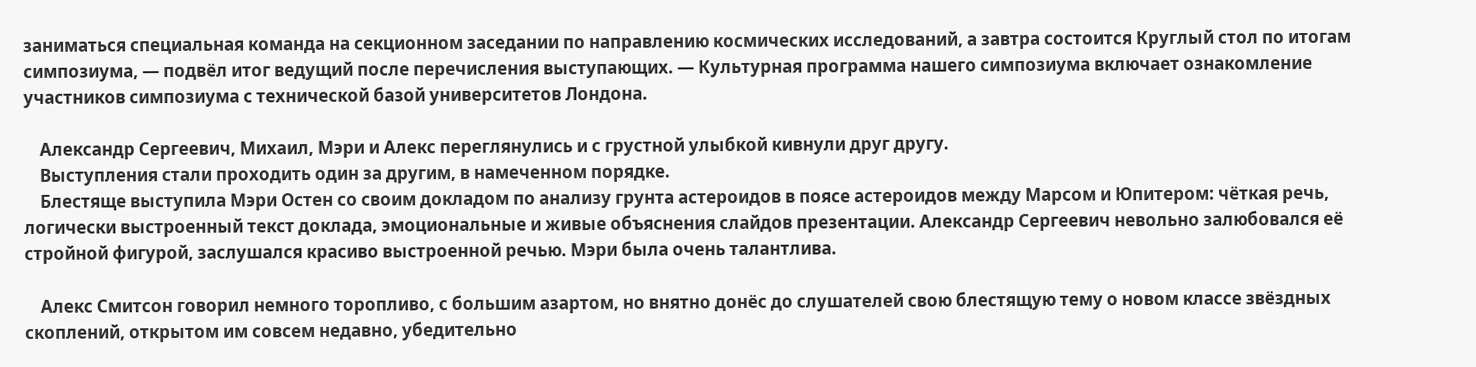заниматься специальная команда на секционном заседании по направлению космических исследований, а завтра состоится Круглый стол по итогам симпозиума, — подвёл итог ведущий после перечисления выступающих. — Культурная программа нашего симпозиума включает ознакомление участников симпозиума с технической базой университетов Лондона.

    Александр Сергеевич, Михаил, Мэри и Алекс переглянулись и с грустной улыбкой кивнули друг другу.
    Выступления стали проходить один за другим, в намеченном порядке.
    Блестяще выступила Мэри Остен со своим докладом по анализу грунта астероидов в поясе астероидов между Марсом и Юпитером: чёткая речь, логически выстроенный текст доклада, эмоциональные и живые объяснения слайдов презентации. Александр Сергеевич невольно залюбовался её стройной фигурой, заслушался красиво выстроенной речью. Мэри была очень талантлива.

    Алекс Смитсон говорил немного торопливо, с большим азартом, но внятно донёс до слушателей свою блестящую тему о новом классе звёздных скоплений, открытом им совсем недавно, убедительно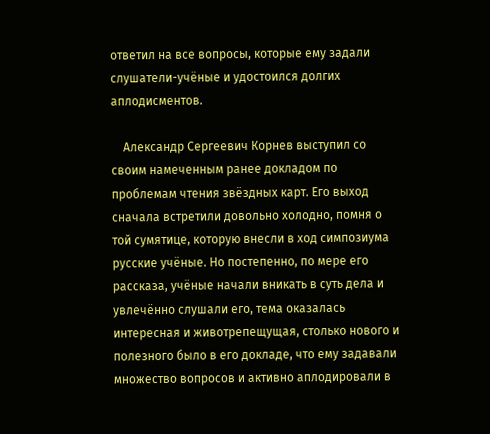ответил на все вопросы, которые ему задали слушатели-учёные и удостоился долгих аплодисментов.

    Александр Сергеевич Корнев выступил со своим намеченным ранее докладом по проблемам чтения звёздных карт. Его выход сначала встретили довольно холодно, помня о той сумятице, которую внесли в ход симпозиума русские учёные. Но постепенно, по мере его рассказа, учёные начали вникать в суть дела и увлечённо слушали его, тема оказалась интересная и животрепещущая, столько нового и полезного было в его докладе, что ему задавали множество вопросов и активно аплодировали в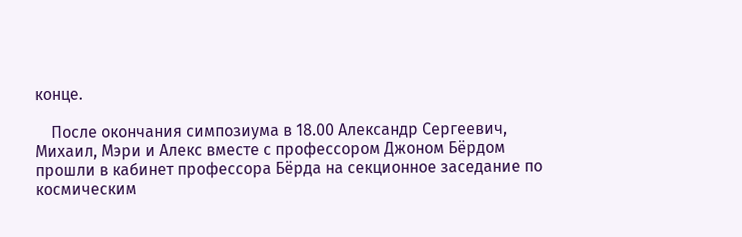конце.

    После окончания симпозиума в 18.00 Александр Сергеевич, Михаил, Мэри и Алекс вместе с профессором Джоном Бёрдом прошли в кабинет профессора Бёрда на секционное заседание по космическим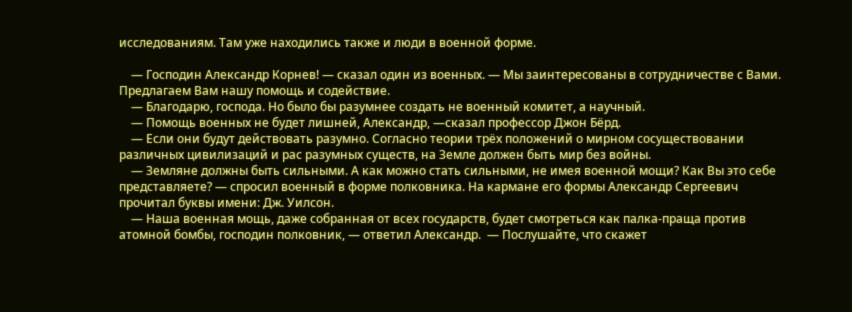исследованиям. Там уже находились также и люди в военной форме.

    — Господин Александр Корнев! — сказал один из военных. — Мы заинтересованы в сотрудничестве с Вами. Предлагаем Вам нашу помощь и содействие.
    — Благодарю, господа. Но было бы разумнее создать не военный комитет, а научный.
    — Помощь военных не будет лишней, Александр, —сказал профессор Джон Бёрд.
    — Если они будут действовать разумно. Согласно теории трёх положений о мирном сосуществовании различных цивилизаций и рас разумных существ, на Земле должен быть мир без войны.
    — Земляне должны быть сильными. А как можно стать сильными, не имея военной мощи? Как Вы это себе представляете? — спросил военный в форме полковника. На кармане его формы Александр Сергеевич прочитал буквы имени: Дж. Уилсон.
    — Наша военная мощь, даже собранная от всех государств, будет смотреться как палка-праща против атомной бомбы, господин полковник, — ответил Александр.  — Послушайте, что скажет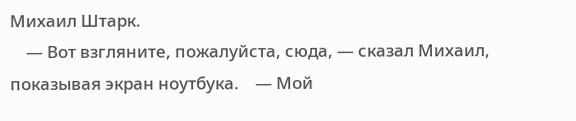Михаил Штарк.
    — Вот взгляните, пожалуйста, сюда, — сказал Михаил, показывая экран ноутбука.    — Мой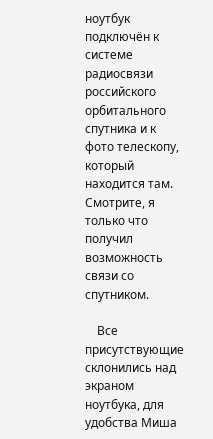ноутбук подключён к системе радиосвязи российского орбитального спутника и к фото телескопу, который находится там. Смотрите, я только что получил возможность связи со спутником.

    Все присутствующие склонились над экраном ноутбука, для удобства Миша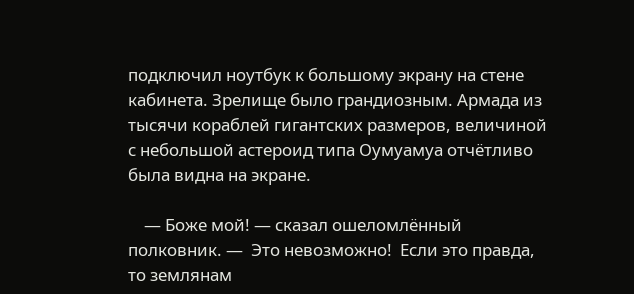подключил ноутбук к большому экрану на стене кабинета. Зрелище было грандиозным. Армада из тысячи кораблей гигантских размеров, величиной с небольшой астероид типа Оумуамуа отчётливо была видна на экране.

    — Боже мой! — сказал ошеломлённый полковник. —  Это невозможно!  Если это правда, то землянам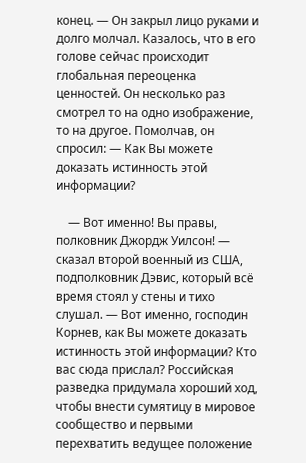конец. — Он закрыл лицо руками и долго молчал. Казалось, что в его голове сейчас происходит глобальная переоценка ценностей. Он несколько раз смотрел то на одно изображение, то на другое. Помолчав, он спросил: — Как Вы можете доказать истинность этой информации?

    — Вот именно! Вы правы, полковник Джордж Уилсон! — сказал второй военный из США, подполковник Дэвис, который всё время стоял у стены и тихо слушал. — Вот именно, господин Корнев, как Вы можете доказать истинность этой информации? Кто вас сюда прислал? Российская разведка придумала хороший ход, чтобы внести сумятицу в мировое сообщество и первыми перехватить ведущее положение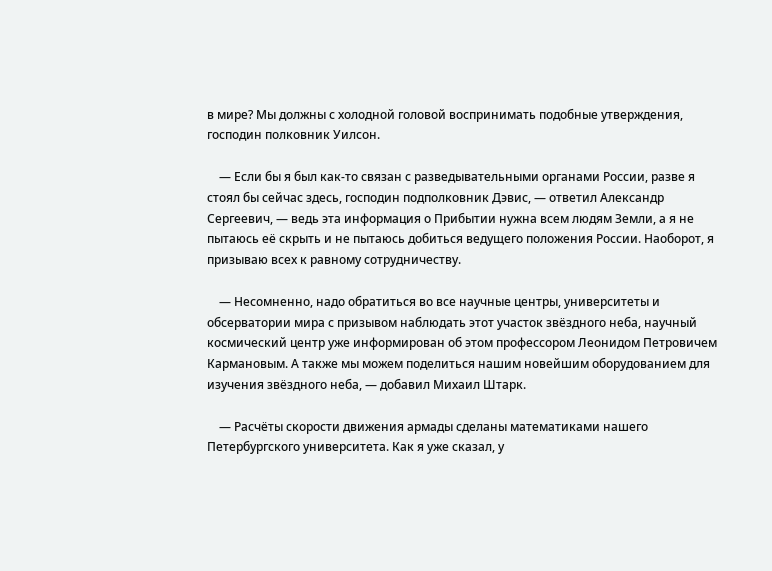в мире? Мы должны с холодной головой воспринимать подобные утверждения, господин полковник Уилсон.

    — Если бы я был как-то связан с разведывательными органами России, разве я стоял бы сейчас здесь, господин подполковник Дэвис, — ответил Александр Сергеевич, — ведь эта информация о Прибытии нужна всем людям Земли, а я не пытаюсь её скрыть и не пытаюсь добиться ведущего положения России. Наоборот, я призываю всех к равному сотрудничеству.

    — Несомненно, надо обратиться во все научные центры, университеты и обсерватории мира с призывом наблюдать этот участок звёздного неба, научный космический центр уже информирован об этом профессором Леонидом Петровичем Кармановым. А также мы можем поделиться нашим новейшим оборудованием для изучения звёздного неба, — добавил Михаил Штарк.

    — Расчёты скорости движения армады сделаны математиками нашего Петербургского университета. Как я уже сказал, у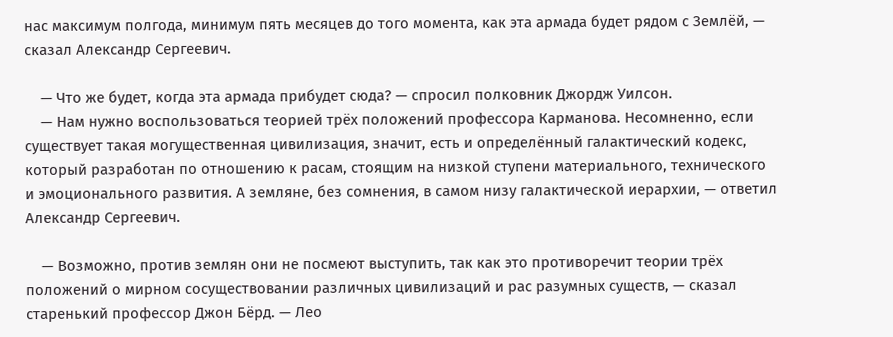нас максимум полгода, минимум пять месяцев до того момента, как эта армада будет рядом с Землёй, — сказал Александр Сергеевич.

    — Что же будет, когда эта армада прибудет сюда? — спросил полковник Джордж Уилсон.
    — Нам нужно воспользоваться теорией трёх положений профессора Карманова. Несомненно, если существует такая могущественная цивилизация, значит, есть и определённый галактический кодекс, который разработан по отношению к расам, стоящим на низкой ступени материального, технического и эмоционального развития. А земляне, без сомнения, в самом низу галактической иерархии, — ответил Александр Сергеевич.

    — Возможно, против землян они не посмеют выступить, так как это противоречит теории трёх положений о мирном сосуществовании различных цивилизаций и рас разумных существ, — сказал старенький профессор Джон Бёрд. — Лео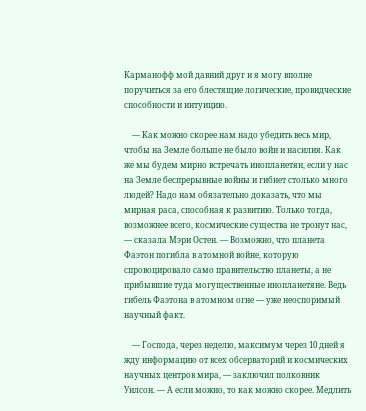Карманофф мой давний друг и я могу вполне поручиться за его блестящие логические, провидческие способности и интуицию.

    — Как можно скорее нам надо убедить весь мир, чтобы на Земле больше не было войн и насилия. Как же мы будем мирно встречать инопланетян, если у нас на Земле беспрерывные войны и гибнет столько много людей? Надо нам обязательно доказать, что мы мирная раса, способная к развитию. Только тогда, возможнее всего, космические существа не тронут нас, — сказала Мэри Остен. — Возможно, что планета Фаэтон погибла в атомной войне, которую спровоцировало само правительство планеты, а не прибывшие туда могущественные инопланетяне. Ведь гибель Фаэтона в атомном огне — уже неоспоримый научный факт.

    — Господа, через неделю, максимум через 10 дней я жду информацию от всех обсерваторий и космических научных центров мира, — заключил полковник Уилсон. — А если можно, то как можно скорее. Медлить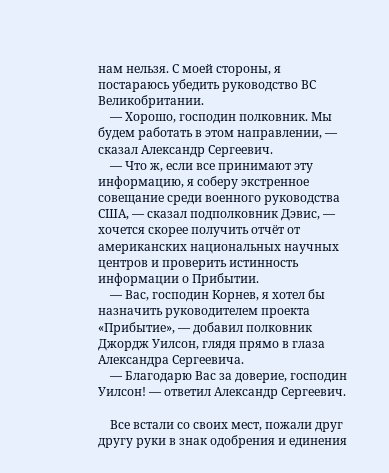нам нельзя. С моей стороны, я постараюсь убедить руководство ВС Великобритании.
    — Хорошо, господин полковник. Мы будем работать в этом направлении, — сказал Александр Сергеевич.
    — Что ж, если все принимают эту информацию, я соберу экстренное совещание среди военного руководства США, — сказал подполковник Дэвис, — хочется скорее получить отчёт от американских национальных научных центров и проверить истинность информации о Прибытии.
    — Вас, господин Корнев, я хотел бы назначить руководителем проекта «Прибытие», — добавил полковник Джордж Уилсон, глядя прямо в глаза Александра Сергеевича.
    — Благодарю Вас за доверие, господин Уилсон! — ответил Александр Сергеевич.

    Все встали со своих мест, пожали друг другу руки в знак одобрения и единения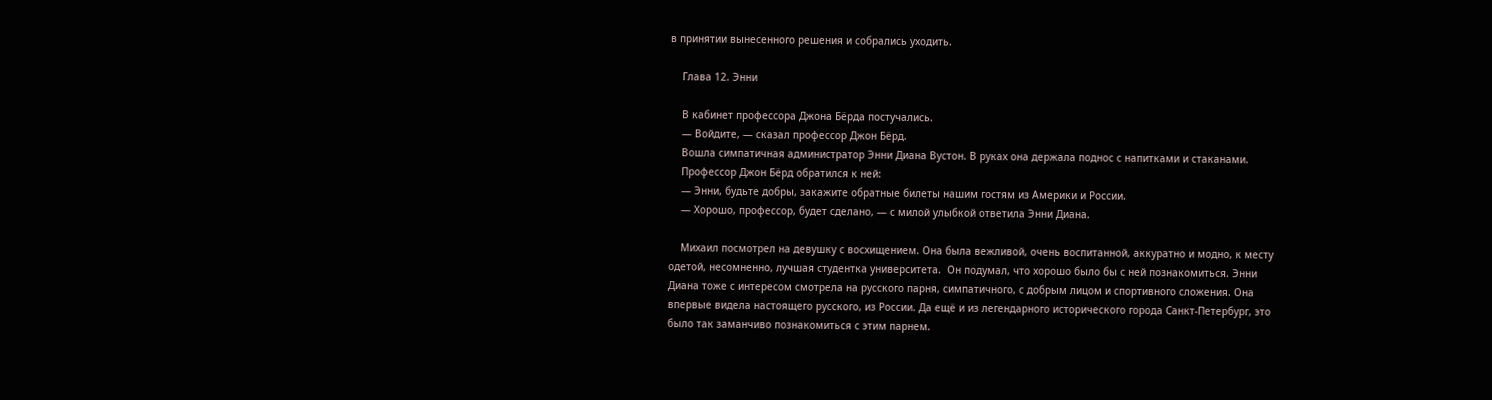в принятии вынесенного решения и собрались уходить.

    Глава 12. Энни

    В кабинет профессора Джона Бёрда постучались.
    — Войдите, — сказал профессор Джон Бёрд.
    Вошла симпатичная администратор Энни Диана Вустон. В руках она держала поднос с напитками и стаканами.
    Профессор Джон Бёрд обратился к ней:
    — Энни, будьте добры, закажите обратные билеты нашим гостям из Америки и России.
    — Хорошо, профессор, будет сделано, — с милой улыбкой ответила Энни Диана.

    Михаил посмотрел на девушку с восхищением. Она была вежливой, очень воспитанной, аккуратно и модно, к месту одетой, несомненно, лучшая студентка университета.  Он подумал, что хорошо было бы с ней познакомиться. Энни Диана тоже с интересом смотрела на русского парня, симпатичного, с добрым лицом и спортивного сложения. Она впервые видела настоящего русского, из России. Да ещё и из легендарного исторического города Санкт-Петербург, это было так заманчиво познакомиться с этим парнем.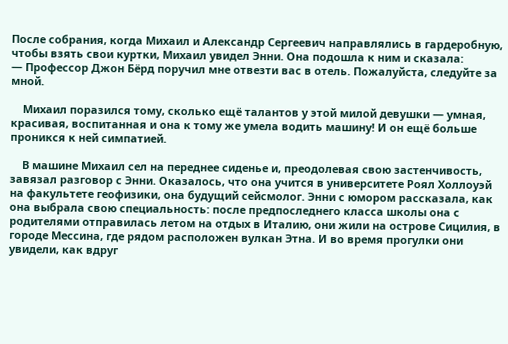После собрания, когда Михаил и Александр Сергеевич направлялись в гардеробную, чтобы взять свои куртки, Михаил увидел Энни. Она подошла к ним и сказала:
— Профессор Джон Бёрд поручил мне отвезти вас в отель. Пожалуйста, следуйте за мной.

    Михаил поразился тому, сколько ещё талантов у этой милой девушки — умная, красивая, воспитанная и она к тому же умела водить машину! И он ещё больше проникся к ней симпатией.

    В машине Михаил сел на переднее сиденье и, преодолевая свою застенчивость, завязал разговор с Энни. Оказалось, что она учится в университете Роял Холлоуэй на факультете геофизики, она будущий сейсмолог. Энни с юмором рассказала, как она выбрала свою специальность: после предпоследнего класса школы она с родителями отправилась летом на отдых в Италию, они жили на острове Сицилия, в городе Мессина, где рядом расположен вулкан Этна. И во время прогулки они увидели, как вдруг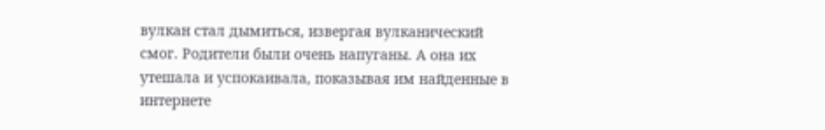вулкан стал дымиться, извергая вулканический смог. Родители были очень напуганы. А она их утешала и успокаивала, показывая им найденные в интернете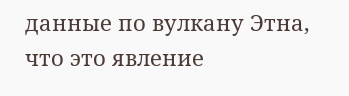данные по вулкану Этна, что это явление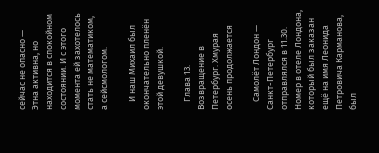сейчас не опасно — Этна активна, но находится в спокойном состоянии. И с этого момента ей захотелось стать не математиком, а сейсмологом.

    И наш Михаил был окончательно пленён этой девушкой.

    Глава 13. Возвращение в Петербург. Хмурая осень продолжается

    Самолёт Лондон — Санкт-Петербург отправлялся в 11.30. Номер в отеле Лондона, который был заказан ещё на имя Леонида Петровича Карманова, был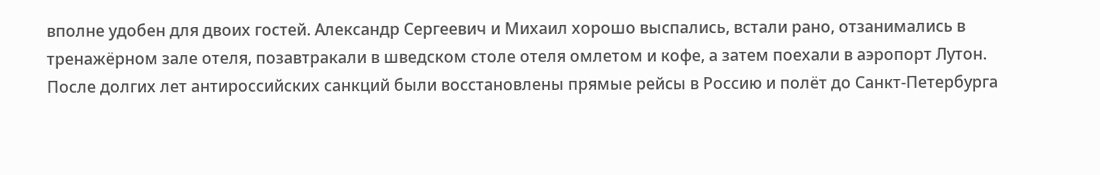вполне удобен для двоих гостей. Александр Сергеевич и Михаил хорошо выспались, встали рано, отзанимались в тренажёрном зале отеля, позавтракали в шведском столе отеля омлетом и кофе, а затем поехали в аэропорт Лутон. После долгих лет антироссийских санкций были восстановлены прямые рейсы в Россию и полёт до Санкт-Петербурга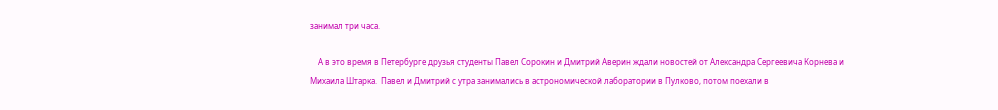занимал три часа.

    А в это время в Петербурге друзья студенты Павел Сорокин и Дмитрий Аверин ждали новостей от Александра Сергеевича Корнева и Михаила Штарка.  Павел и Дмитрий с утра занимались в астрономической лаборатории в Пулково, потом поехали в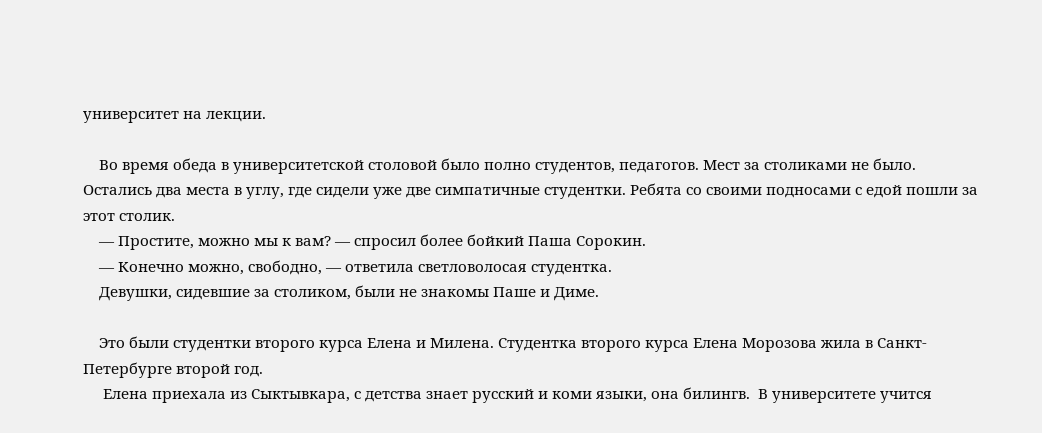университет на лекции.

    Во время обеда в университетской столовой было полно студентов, педагогов. Мест за столиками не было. Остались два места в углу, где сидели уже две симпатичные студентки. Ребята со своими подносами с едой пошли за этот столик.
    — Простите, можно мы к вам? — спросил более бойкий Паша Сорокин.
    — Конечно можно, свободно, — ответила светловолосая студентка.
    Девушки, сидевшие за столиком, были не знакомы Паше и Диме.

    Это были студентки второго курса Елена и Милена. Студентка второго курса Елена Морозова жила в Санкт-Петербурге второй год.
     Елена приехала из Сыктывкара, с детства знает русский и коми языки, она билингв.  В университете учится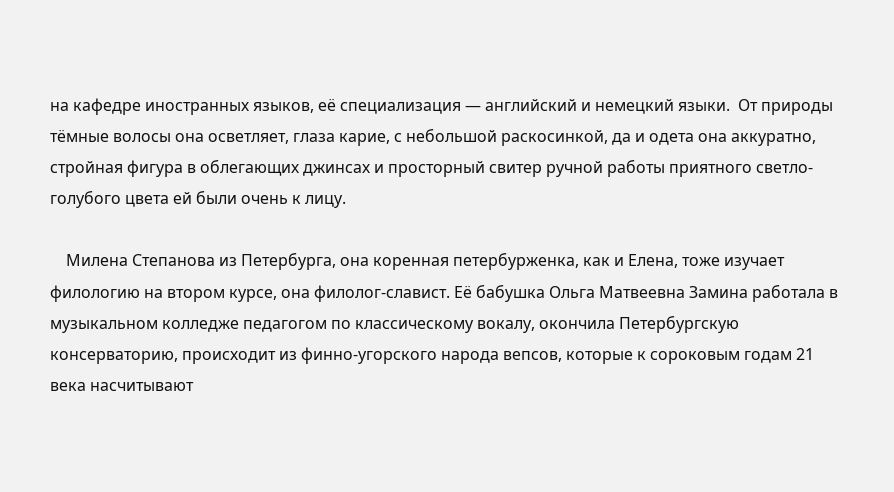на кафедре иностранных языков, её специализация — английский и немецкий языки.  От природы тёмные волосы она осветляет, глаза карие, с небольшой раскосинкой, да и одета она аккуратно, стройная фигура в облегающих джинсах и просторный свитер ручной работы приятного светло-голубого цвета ей были очень к лицу.

    Милена Степанова из Петербурга, она коренная петербурженка, как и Елена, тоже изучает филологию на втором курсе, она филолог-славист. Её бабушка Ольга Матвеевна Замина работала в музыкальном колледже педагогом по классическому вокалу, окончила Петербургскую консерваторию, происходит из финно-угорского народа вепсов, которые к сороковым годам 21 века насчитывают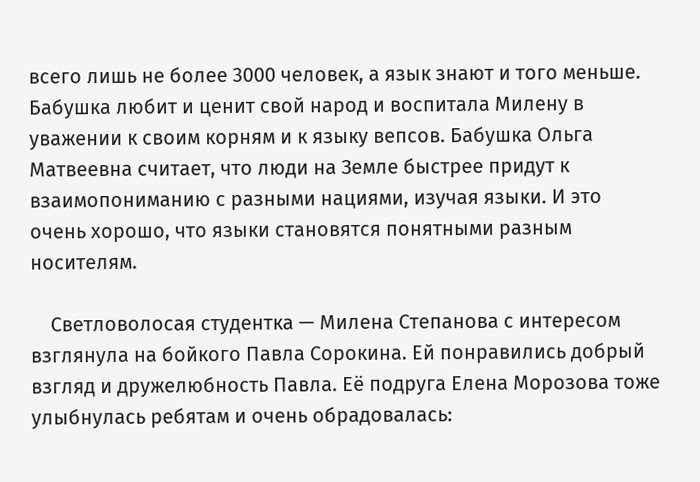всего лишь не более 3000 человек, а язык знают и того меньше. Бабушка любит и ценит свой народ и воспитала Милену в уважении к своим корням и к языку вепсов. Бабушка Ольга Матвеевна считает, что люди на Земле быстрее придут к взаимопониманию с разными нациями, изучая языки. И это очень хорошо, что языки становятся понятными разным носителям.

    Светловолосая студентка — Милена Степанова с интересом взглянула на бойкого Павла Сорокина. Ей понравились добрый взгляд и дружелюбность Павла. Её подруга Елена Морозова тоже улыбнулась ребятам и очень обрадовалась: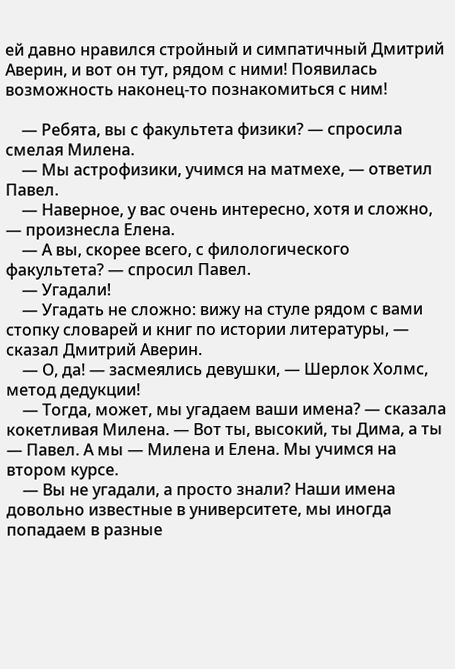ей давно нравился стройный и симпатичный Дмитрий Аверин, и вот он тут, рядом с ними! Появилась возможность наконец-то познакомиться с ним!

    — Ребята, вы с факультета физики? — спросила смелая Милена.
    — Мы астрофизики, учимся на матмехе, — ответил Павел.
    — Наверное, у вас очень интересно, хотя и сложно, — произнесла Елена.
    — А вы, скорее всего, с филологического факультета? — спросил Павел.
    — Угадали!
    — Угадать не сложно: вижу на стуле рядом с вами стопку словарей и книг по истории литературы, — сказал Дмитрий Аверин.
    — О, да! — засмеялись девушки, — Шерлок Холмс, метод дедукции!
    — Тогда, может, мы угадаем ваши имена? — сказала кокетливая Милена. — Вот ты, высокий, ты Дима, а ты — Павел. А мы — Милена и Елена. Мы учимся на втором курсе.
    — Вы не угадали, а просто знали? Наши имена довольно известные в университете, мы иногда попадаем в разные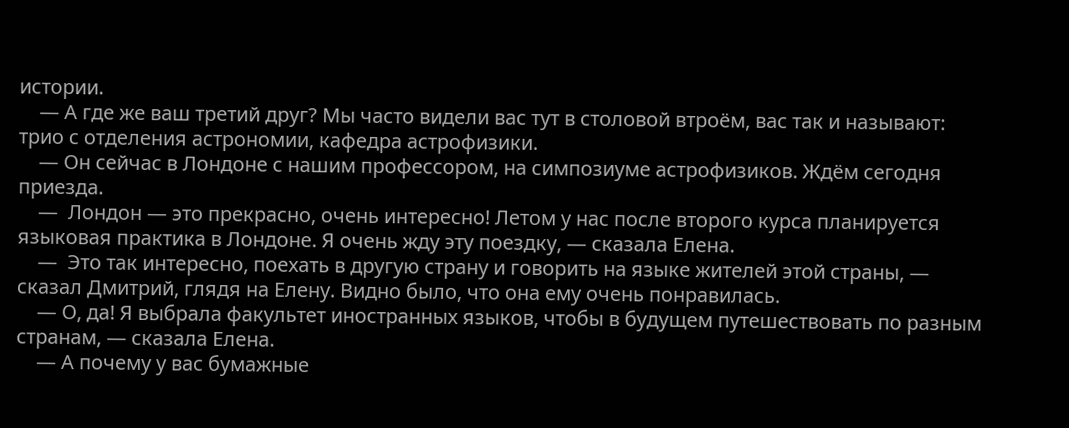истории.
    — А где же ваш третий друг? Мы часто видели вас тут в столовой втроём, вас так и называют: трио с отделения астрономии, кафедра астрофизики.
    — Он сейчас в Лондоне с нашим профессором, на симпозиуме астрофизиков. Ждём сегодня приезда.
    —  Лондон — это прекрасно, очень интересно! Летом у нас после второго курса планируется языковая практика в Лондоне. Я очень жду эту поездку, — сказала Елена.
    —  Это так интересно, поехать в другую страну и говорить на языке жителей этой страны, — сказал Дмитрий, глядя на Елену. Видно было, что она ему очень понравилась.
    — О, да! Я выбрала факультет иностранных языков, чтобы в будущем путешествовать по разным странам, — сказала Елена.
    — А почему у вас бумажные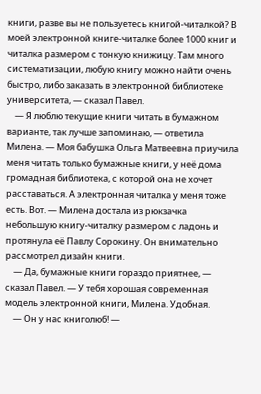книги, разве вы не пользуетесь книгой-читалкой? В моей электронной книге-читалке более 1000 книг и читалка размером с тонкую книжицу. Там много систематизации, любую книгу можно найти очень быстро, либо заказать в электронной библиотеке университета, — сказал Павел.
    — Я люблю текущие книги читать в бумажном варианте, так лучше запоминаю, — ответила Милена. — Моя бабушка Ольга Матвеевна приучила меня читать только бумажные книги, у неё дома громадная библиотека, с которой она не хочет расставаться. А электронная читалка у меня тоже есть. Вот. — Милена достала из рюкзачка небольшую книгу-читалку размером с ладонь и протянула её Павлу Сорокину. Он внимательно рассмотрел дизайн книги.
    — Да, бумажные книги гораздо приятнее, — сказал Павел. — У тебя хорошая современная модель электронной книги, Милена. Удобная.
    — Он у нас книголюб! —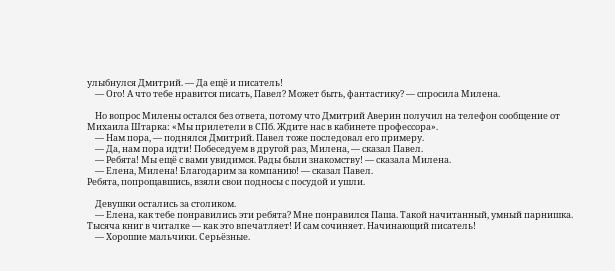улыбнулся Дмитрий. — Да ещё и писатель!
    — Ого! А что тебе нравится писать, Павел? Может быть, фантастику? — спросила Милена.

    Но вопрос Милены остался без ответа, потому что Дмитрий Аверин получил на телефон сообщение от Михаила Штарка: «Мы прилетели в СПб. Ждите нас в кабинете профессора».
    — Нам пора, — поднялся Дмитрий. Павел тоже последовал его примеру.
    — Да, нам пора идти! Побеседуем в другой раз, Милена, — сказал Павел.
    — Ребята! Мы ещё с вами увидимся. Рады были знакомству! — сказала Милена.
    — Елена, Милена! Благодарим за компанию! — сказал Павел.
Ребята, попрощавшись, взяли свои подносы с посудой и ушли.

    Девушки остались за столиком.
    — Елена, как тебе понравились эти ребята? Мне понравился Паша. Такой начитанный, умный парнишка. Тысяча книг в читалке — как это впечатляет! И сам сочиняет. Начинающий писатель!
    — Хорошие мальчики. Серьёзные.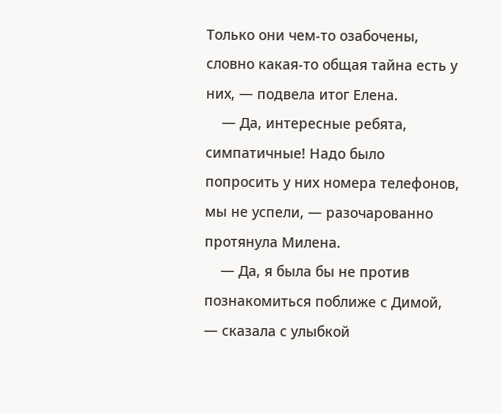Только они чем-то озабочены, словно какая-то общая тайна есть у них, — подвела итог Елена.
    — Да, интересные ребята, симпатичные! Надо было попросить у них номера телефонов, мы не успели, — разочарованно протянула Милена.
    — Да, я была бы не против познакомиться поближе с Димой, — сказала с улыбкой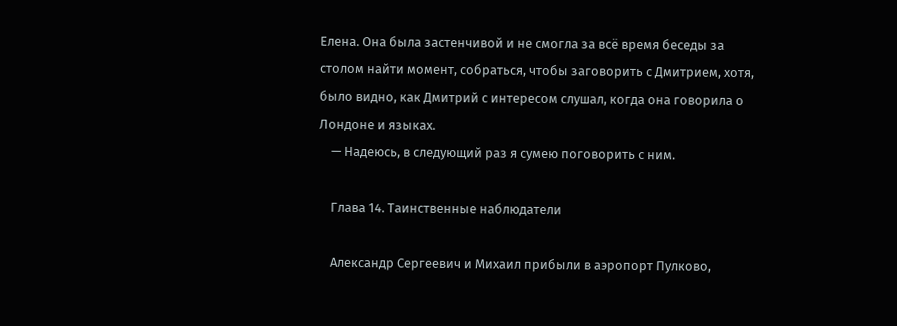Елена. Она была застенчивой и не смогла за всё время беседы за столом найти момент, собраться, чтобы заговорить с Дмитрием, хотя, было видно, как Дмитрий с интересом слушал, когда она говорила о Лондоне и языках.
    — Надеюсь, в следующий раз я сумею поговорить с ним.

    Глава 14. Таинственные наблюдатели

    Александр Сергеевич и Михаил прибыли в аэропорт Пулково,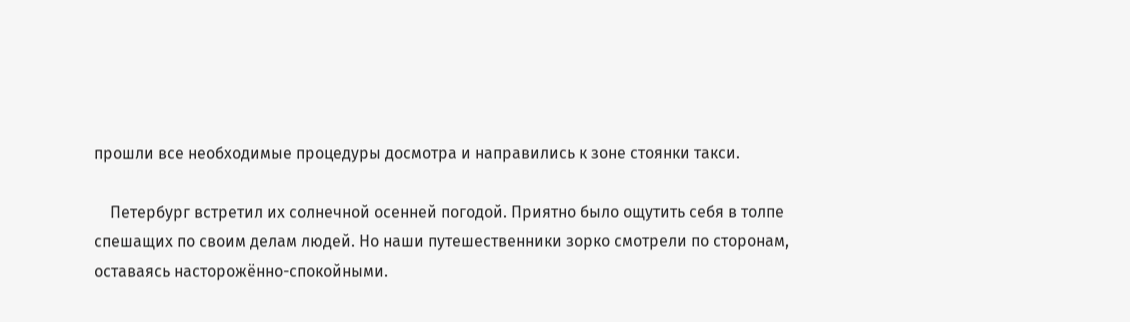прошли все необходимые процедуры досмотра и направились к зоне стоянки такси.

    Петербург встретил их солнечной осенней погодой. Приятно было ощутить себя в толпе спешащих по своим делам людей. Но наши путешественники зорко смотрели по сторонам, оставаясь насторожённо-спокойными.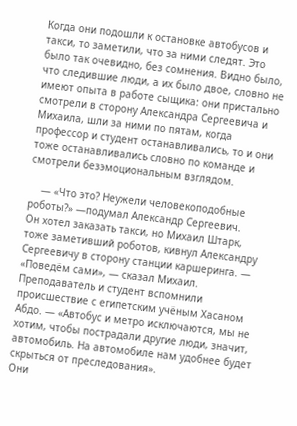Когда они подошли к остановке автобусов и такси, то заметили, что за ними следят. Это было так очевидно, без сомнения. Видно было, что следившие люди, а их было двое, словно не имеют опыта в работе сыщика: они пристально смотрели в сторону Александра Сергеевича и Михаила, шли за ними по пятам, когда профессор и студент останавливались, то и они тоже останавливались словно по команде и смотрели безэмоциональным взглядом.

    — «Что это? Неужели человекоподобные роботы?» —подумал Александр Сергеевич.
Он хотел заказать такси, но Михаил Штарк, тоже заметивший роботов, кивнул Александру Сергеевичу в сторону станции каршеринга. — «Поведём сами», — сказал Михаил. Преподаватель и студент вспомнили происшествие с египетским учёным Хасаном Абдо. — «Автобус и метро исключаются, мы не хотим, чтобы пострадали другие люди, значит, автомобиль. На автомобиле нам удобнее будет скрыться от преследования».
Они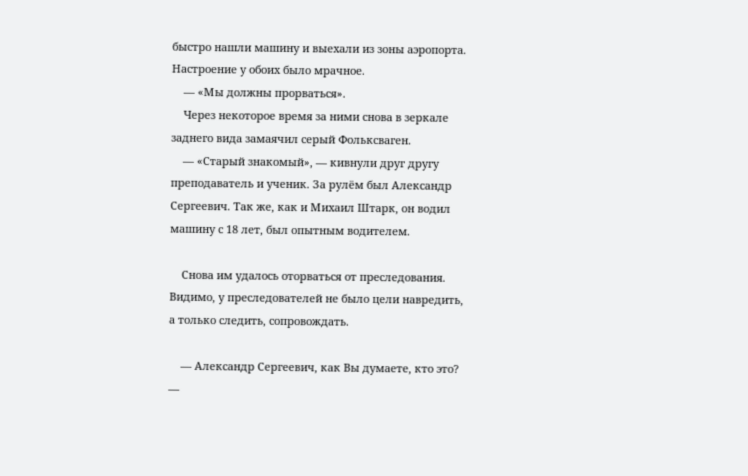быстро нашли машину и выехали из зоны аэропорта. Настроение у обоих было мрачное.
    — «Мы должны прорваться».
    Через некоторое время за ними снова в зеркале заднего вида замаячил серый Фольксваген.
    — «Старый знакомый», — кивнули друг другу преподаватель и ученик. За рулём был Александр Сергеевич. Так же, как и Михаил Штарк, он водил машину с 18 лет, был опытным водителем.

    Снова им удалось оторваться от преследования. Видимо, у преследователей не было цели навредить, а только следить, сопровождать.

    — Александр Сергеевич, как Вы думаете, кто это? —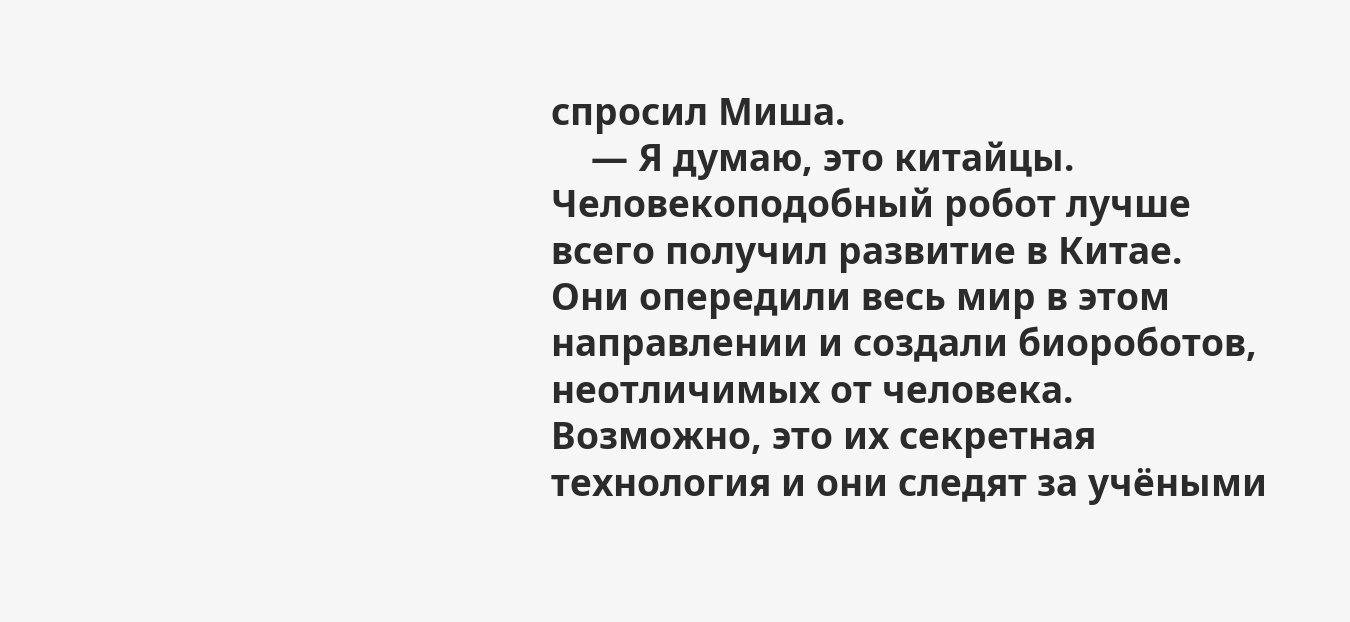спросил Миша.
    — Я думаю, это китайцы. Человекоподобный робот лучше всего получил развитие в Китае. Они опередили весь мир в этом направлении и создали биороботов, неотличимых от человека. Возможно, это их секретная технология и они следят за учёными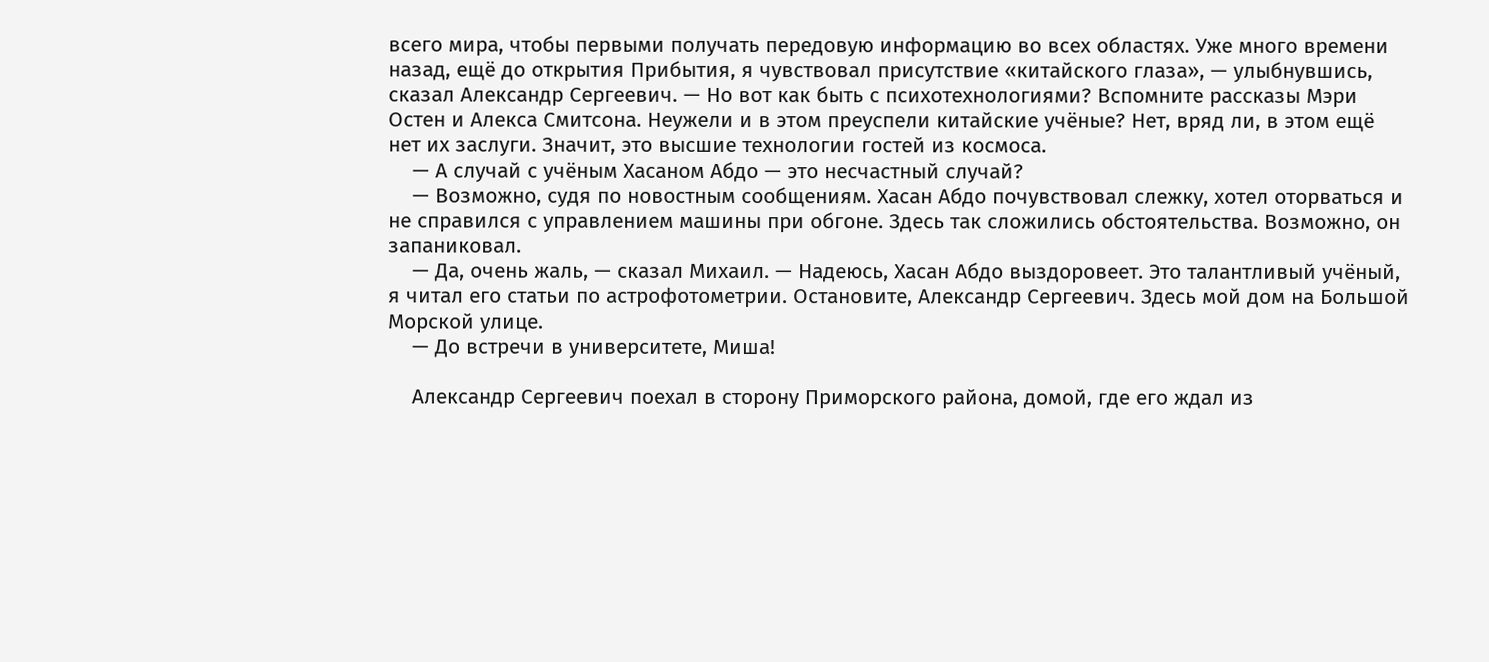всего мира, чтобы первыми получать передовую информацию во всех областях. Уже много времени назад, ещё до открытия Прибытия, я чувствовал присутствие «китайского глаза», — улыбнувшись, сказал Александр Сергеевич. — Но вот как быть с психотехнологиями? Вспомните рассказы Мэри Остен и Алекса Смитсона. Неужели и в этом преуспели китайские учёные? Нет, вряд ли, в этом ещё нет их заслуги. Значит, это высшие технологии гостей из космоса.
    — А случай с учёным Хасаном Абдо — это несчастный случай?
    — Возможно, судя по новостным сообщениям. Хасан Абдо почувствовал слежку, хотел оторваться и не справился с управлением машины при обгоне. Здесь так сложились обстоятельства. Возможно, он запаниковал.
    — Да, очень жаль, — сказал Михаил. — Надеюсь, Хасан Абдо выздоровеет. Это талантливый учёный, я читал его статьи по астрофотометрии. Остановите, Александр Сергеевич. Здесь мой дом на Большой Морской улице.
    — До встречи в университете, Миша!

    Александр Сергеевич поехал в сторону Приморского района, домой, где его ждал из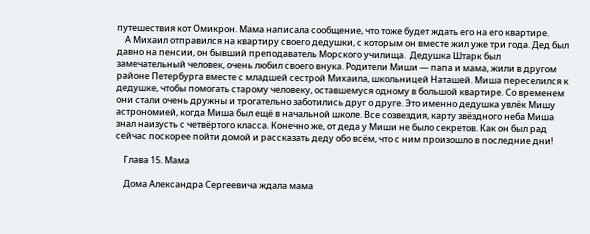путешествия кот Омикрон. Мама написала сообщение, что тоже будет ждать его на его квартире.
    А Михаил отправился на квартиру своего дедушки, с которым он вместе жил уже три года. Дед был давно на пенсии, он бывший преподаватель Морского училища.  Дедушка Штарк был замечательный человек, очень любил своего внука. Родители Миши — папа и мама, жили в другом районе Петербурга вместе с младшей сестрой Михаила, школьницей Наташей. Миша переселился к дедушке, чтобы помогать старому человеку, оставшемуся одному в большой квартире. Со временем они стали очень дружны и трогательно заботились друг о друге. Это именно дедушка увлёк Мишу астрономией, когда Миша был ещё в начальной школе. Все созвездия, карту звёздного неба Миша знал наизусть с четвёртого класса. Конечно же, от деда у Миши не было секретов. Как он был рад сейчас поскорее пойти домой и рассказать деду обо всём, что с ним произошло в последние дни!

    Глава 15. Мама

    Дома Александра Сергеевича ждала мама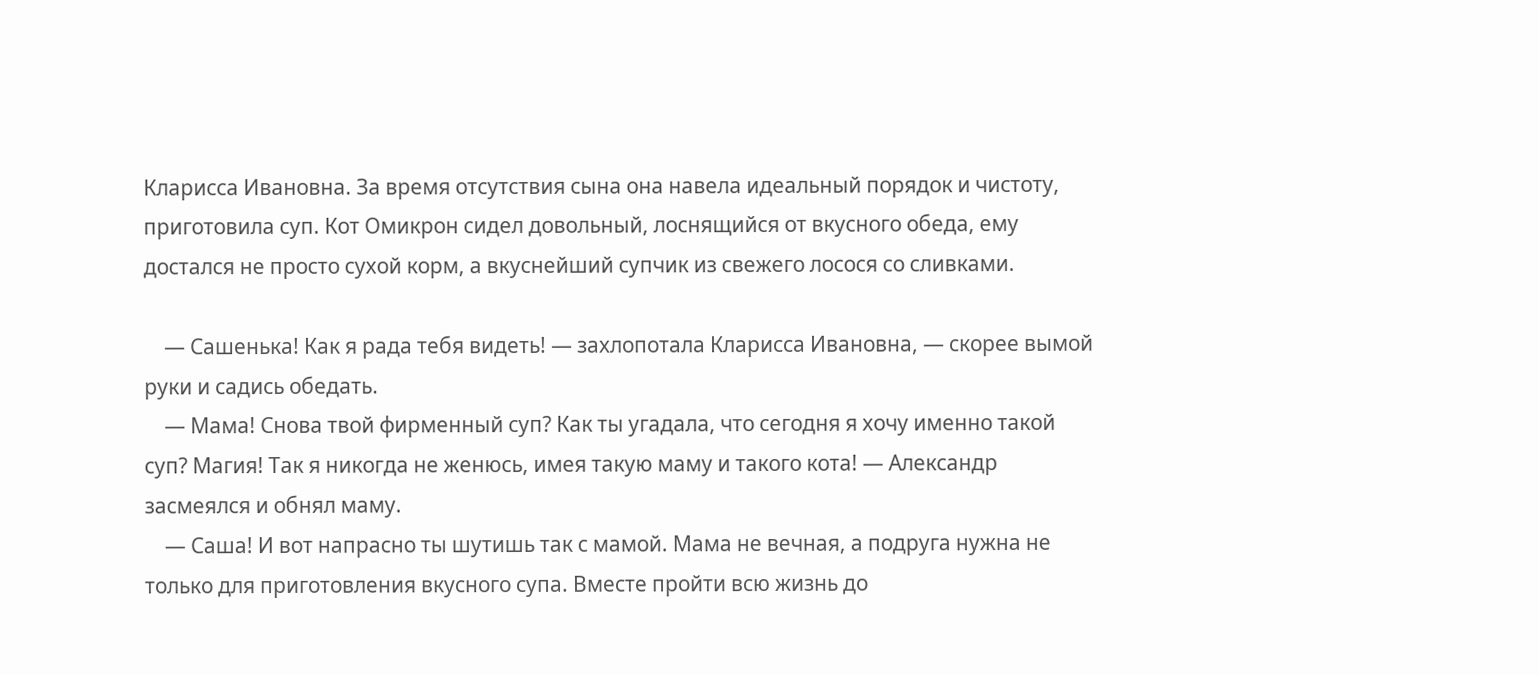Кларисса Ивановна. За время отсутствия сына она навела идеальный порядок и чистоту, приготовила суп. Кот Омикрон сидел довольный, лоснящийся от вкусного обеда, ему достался не просто сухой корм, а вкуснейший супчик из свежего лосося со сливками.

    — Сашенька! Как я рада тебя видеть! — захлопотала Кларисса Ивановна, — скорее вымой руки и садись обедать.
    — Мама! Снова твой фирменный суп? Как ты угадала, что сегодня я хочу именно такой суп? Магия! Так я никогда не женюсь, имея такую маму и такого кота! — Александр засмеялся и обнял маму.
    — Саша! И вот напрасно ты шутишь так с мамой. Мама не вечная, а подруга нужна не только для приготовления вкусного супа. Вместе пройти всю жизнь до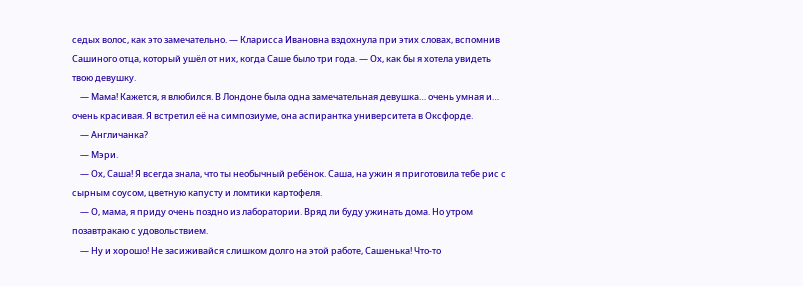седых волос, как это замечательно. — Кларисса Ивановна вздохнула при этих словах, вспомнив Сашиного отца, который ушёл от них, когда Саше было три года. — Ох, как бы я хотела увидеть твою девушку.
    — Мама! Кажется, я влюбился. В Лондоне была одна замечательная девушка… очень умная и… очень красивая. Я встретил её на симпозиуме, она аспирантка университета в Оксфорде.
    — Англичанка?
    — Мэри.
    — Ох, Саша! Я всегда знала, что ты необычный ребёнок. Саша, на ужин я приготовила тебе рис с сырным соусом, цветную капусту и ломтики картофеля.
    — О, мама, я приду очень поздно из лаборатории. Вряд ли буду ужинать дома. Но утром позавтракаю с удовольствием.
    — Ну и хорошо! Не засиживайся слишком долго на этой работе, Сашенька! Что-то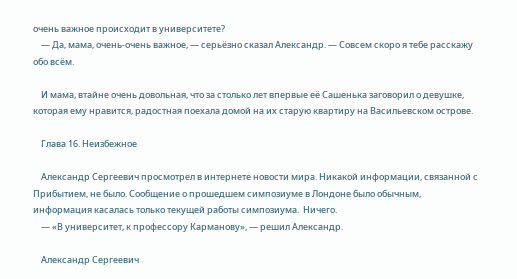очень важное происходит в университете?
    — Да, мама, очень-очень важное, — серьёзно сказал Александр. — Совсем скоро я тебе расскажу обо всём.

    И мама, втайне очень довольная, что за столько лет впервые её Сашенька заговорил о девушке, которая ему нравится, радостная поехала домой на их старую квартиру на Васильевском острове.

    Глава 16. Неизбежное

    Александр Сергеевич просмотрел в интернете новости мира. Никакой информации, связанной с Прибытием, не было. Сообщение о прошедшем симпозиуме в Лондоне было обычным, информация касалась только текущей работы симпозиума.  Ничего.
    — «В университет, к профессору Карманову», — решил Александр.

    Александр Сергеевич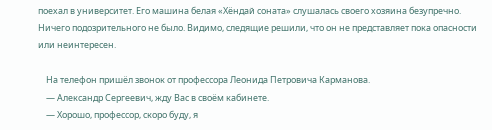поехал в университет. Его машина белая «Хёндай соната» слушалась своего хозяина безупречно. Ничего подозрительного не было. Видимо, следящие решили, что он не представляет пока опасности или неинтересен.

    На телефон пришёл звонок от профессора Леонида Петровича Карманова.
    — Александр Сергеевич, жду Вас в своём кабинете.
    — Хорошо, профессор, скоро буду, я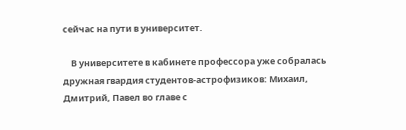сейчас на пути в университет.

    В университете в кабинете профессора уже собралась дружная гвардия студентов-астрофизиков: Михаил, Дмитрий, Павел во главе с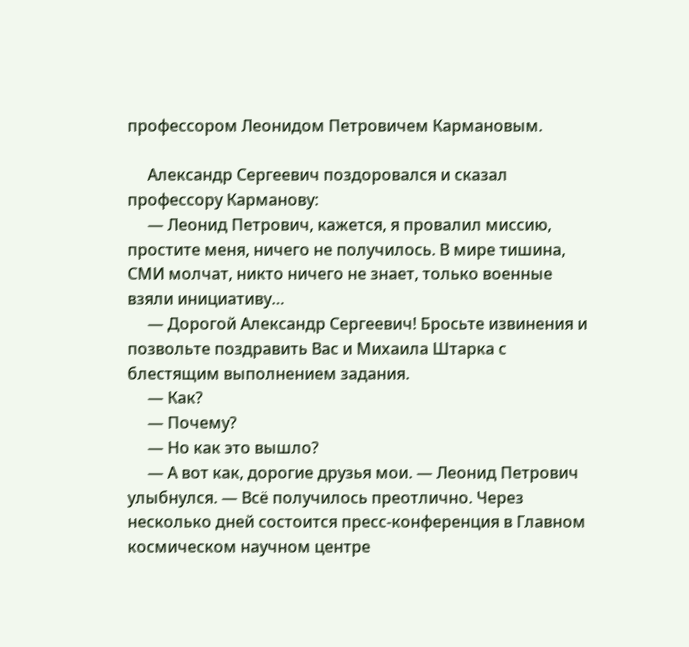профессором Леонидом Петровичем Кармановым.

     Александр Сергеевич поздоровался и сказал профессору Карманову:
     — Леонид Петрович, кажется, я провалил миссию, простите меня, ничего не получилось. В мире тишина, СМИ молчат, никто ничего не знает, только военные взяли инициативу…
     — Дорогой Александр Сергеевич! Бросьте извинения и позвольте поздравить Вас и Михаила Штарка с блестящим выполнением задания.
     — Как?
     — Почему?
     — Но как это вышло?
     — А вот как, дорогие друзья мои. — Леонид Петрович улыбнулся. — Всё получилось преотлично. Через несколько дней состоится пресс-конференция в Главном космическом научном центре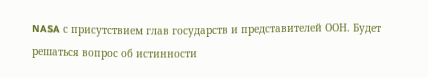NASA с присутствием глав государств и представителей ООН. Будет решаться вопрос об истинности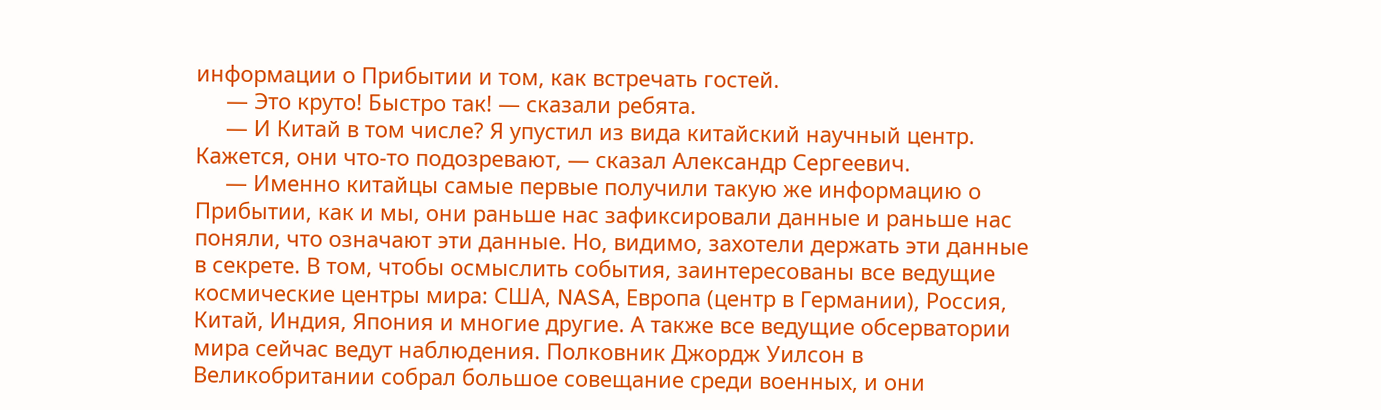информации о Прибытии и том, как встречать гостей.
     — Это круто! Быстро так! — сказали ребята.
     — И Китай в том числе? Я упустил из вида китайский научный центр. Кажется, они что-то подозревают, — сказал Александр Сергеевич.
     — Именно китайцы самые первые получили такую же информацию о Прибытии, как и мы, они раньше нас зафиксировали данные и раньше нас поняли, что означают эти данные. Но, видимо, захотели держать эти данные в секрете. В том, чтобы осмыслить события, заинтересованы все ведущие космические центры мира: США, NASA, Европа (центр в Германии), Россия, Китай, Индия, Япония и многие другие. А также все ведущие обсерватории мира сейчас ведут наблюдения. Полковник Джордж Уилсон в Великобритании собрал большое совещание среди военных, и они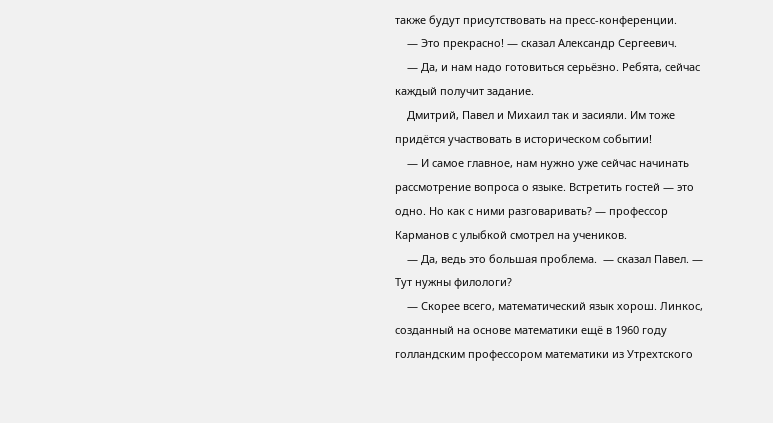также будут присутствовать на пресс-конференции.
    — Это прекрасно! — сказал Александр Сергеевич.
    — Да, и нам надо готовиться серьёзно. Ребята, сейчас каждый получит задание.
    Дмитрий, Павел и Михаил так и засияли. Им тоже придётся участвовать в историческом событии!
    — И самое главное, нам нужно уже сейчас начинать рассмотрение вопроса о языке. Встретить гостей — это одно. Но как с ними разговаривать? — профессор Карманов с улыбкой смотрел на учеников.
    — Да, ведь это большая проблема.  — сказал Павел. — Тут нужны филологи?
    — Скорее всего, математический язык хорош. Линкос, созданный на основе математики ещё в 1960 году голландским профессором математики из Утрехтского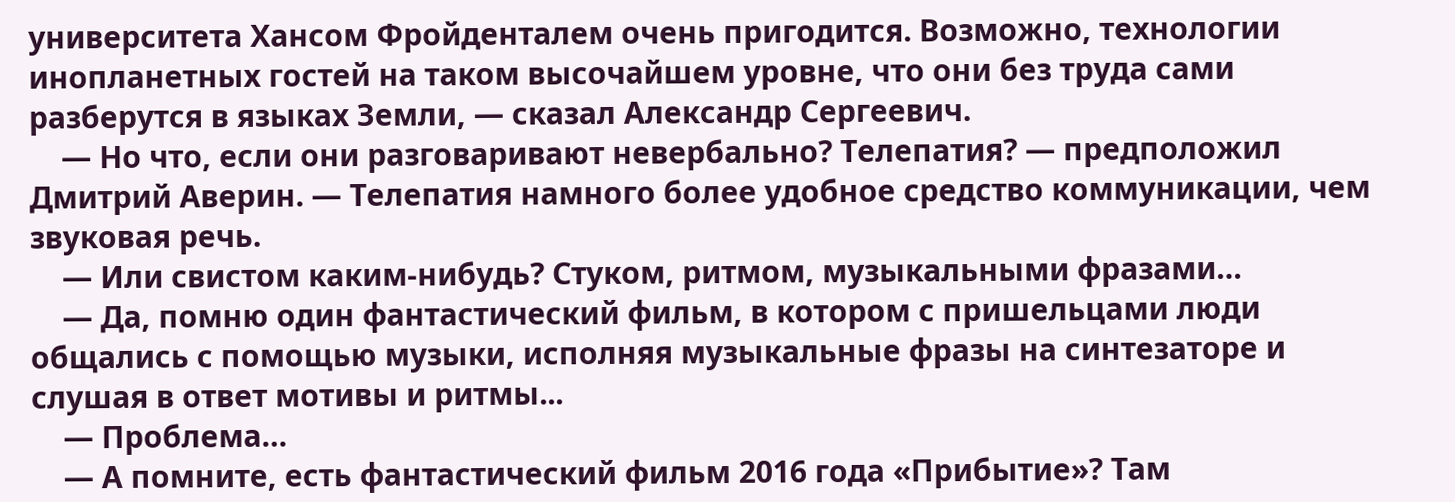университета Хансом Фройденталем очень пригодится. Возможно, технологии инопланетных гостей на таком высочайшем уровне, что они без труда сами разберутся в языках Земли, — сказал Александр Сергеевич.
    — Но что, если они разговаривают невербально? Телепатия? — предположил Дмитрий Аверин. — Телепатия намного более удобное средство коммуникации, чем звуковая речь.
    — Или свистом каким-нибудь? Стуком, ритмом, музыкальными фразами…
    — Да, помню один фантастический фильм, в котором с пришельцами люди общались с помощью музыки, исполняя музыкальные фразы на синтезаторе и слушая в ответ мотивы и ритмы...
    — Проблема…
    — А помните, есть фантастический фильм 2016 года «Прибытие»? Там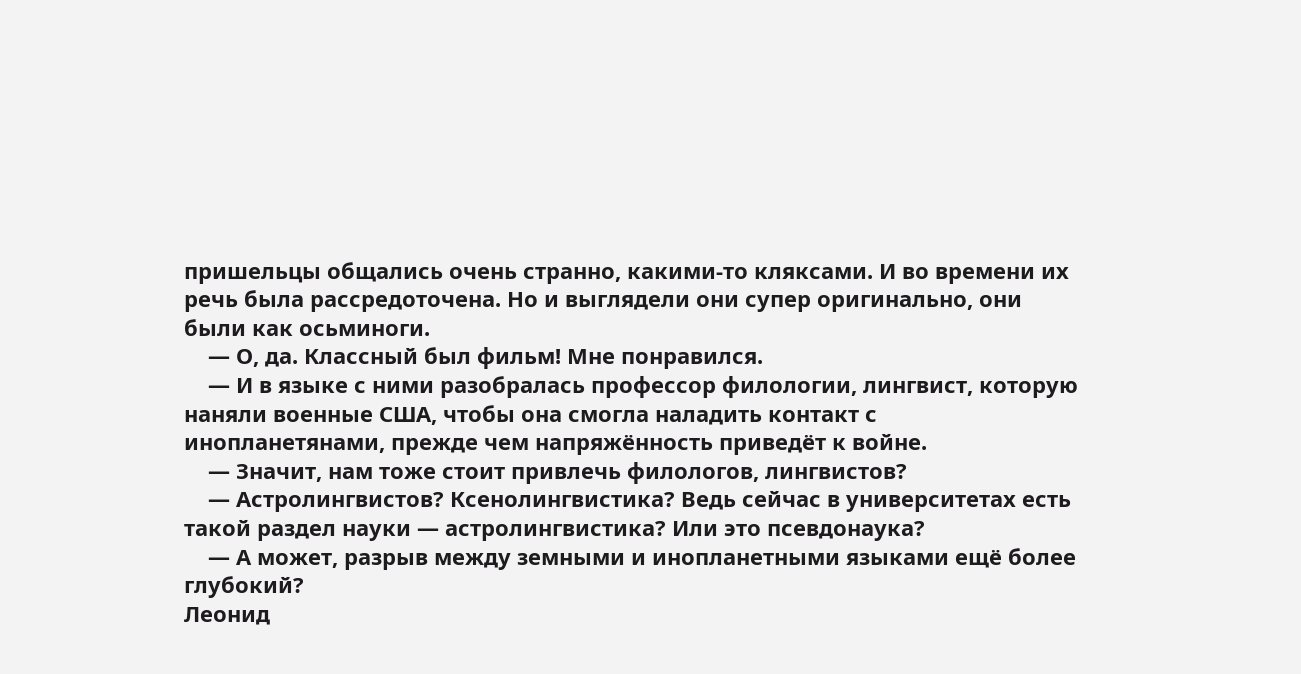пришельцы общались очень странно, какими-то кляксами. И во времени их речь была рассредоточена. Но и выглядели они супер оригинально, они были как осьминоги.
    — О, да. Классный был фильм! Мне понравился.
    — И в языке с ними разобралась профессор филологии, лингвист, которую наняли военные США, чтобы она смогла наладить контакт с инопланетянами, прежде чем напряжённость приведёт к войне.
    — Значит, нам тоже стоит привлечь филологов, лингвистов?
    — Астролингвистов? Ксенолингвистика? Ведь сейчас в университетах есть такой раздел науки — астролингвистика? Или это псевдонаука?
    — А может, разрыв между земными и инопланетными языками ещё более глубокий?
Леонид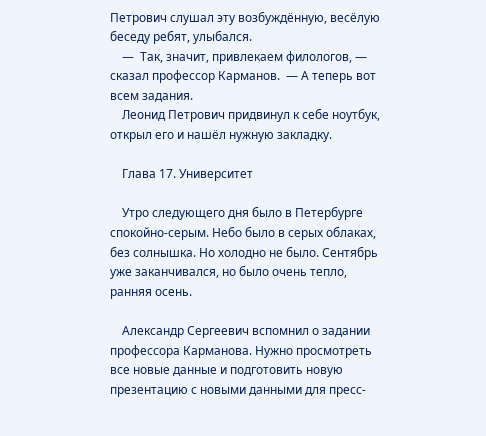Петрович слушал эту возбуждённую, весёлую беседу ребят, улыбался.
    —  Так, значит, привлекаем филологов, — сказал профессор Карманов.  — А теперь вот всем задания.
    Леонид Петрович придвинул к себе ноутбук, открыл его и нашёл нужную закладку.

    Глава 17. Университет

    Утро следующего дня было в Петербурге спокойно-серым. Небо было в серых облаках, без солнышка. Но холодно не было. Сентябрь уже заканчивался, но было очень тепло, ранняя осень.

    Александр Сергеевич вспомнил о задании профессора Карманова. Нужно просмотреть все новые данные и подготовить новую презентацию с новыми данными для пресс-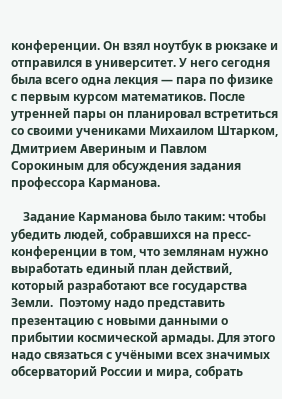конференции. Он взял ноутбук в рюкзаке и отправился в университет. У него сегодня была всего одна лекция — пара по физике с первым курсом математиков. После утренней пары он планировал встретиться со своими учениками Михаилом Штарком, Дмитрием Авериным и Павлом Сорокиным для обсуждения задания профессора Карманова.

    Задание Карманова было таким: чтобы убедить людей, собравшихся на пресс-конференции в том, что землянам нужно выработать единый план действий, который разработают все государства Земли.  Поэтому надо представить презентацию с новыми данными о прибытии космической армады. Для этого надо связаться с учёными всех значимых обсерваторий России и мира, собрать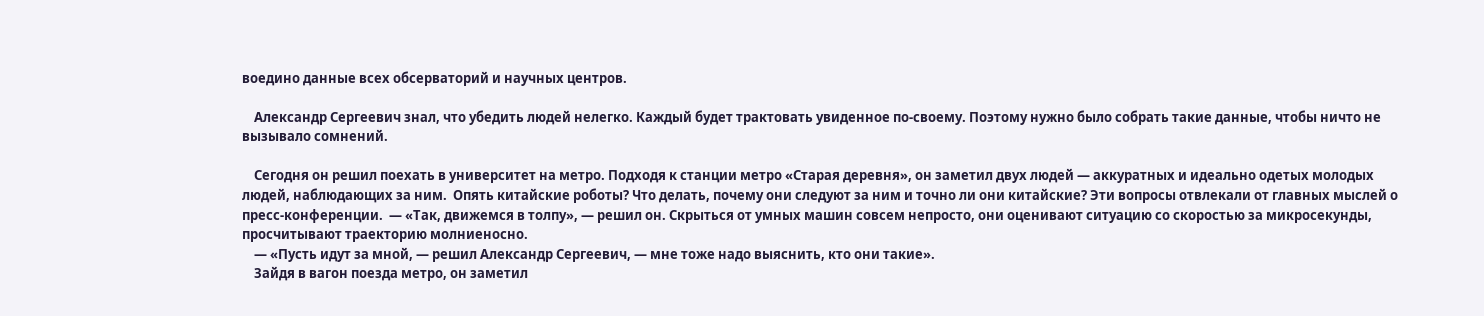воедино данные всех обсерваторий и научных центров.

    Александр Сергеевич знал, что убедить людей нелегко. Каждый будет трактовать увиденное по-своему. Поэтому нужно было собрать такие данные, чтобы ничто не вызывало сомнений.

    Сегодня он решил поехать в университет на метро. Подходя к станции метро «Старая деревня», он заметил двух людей — аккуратных и идеально одетых молодых людей, наблюдающих за ним.  Опять китайские роботы? Что делать, почему они следуют за ним и точно ли они китайские? Эти вопросы отвлекали от главных мыслей о пресс-конференции.  — «Так, движемся в толпу», — решил он. Скрыться от умных машин совсем непросто, они оценивают ситуацию со скоростью за микросекунды, просчитывают траекторию молниеносно.
    — «Пусть идут за мной, — решил Александр Сергеевич, — мне тоже надо выяснить, кто они такие».
    Зайдя в вагон поезда метро, он заметил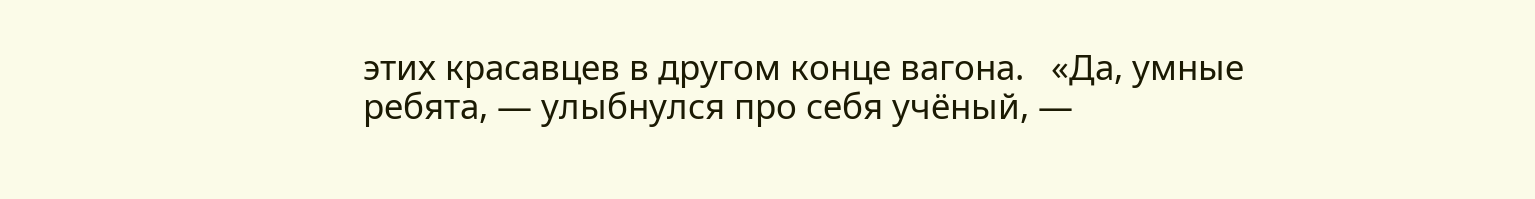этих красавцев в другом конце вагона.   «Да, умные ребята, — улыбнулся про себя учёный, —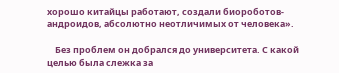хорошо китайцы работают, создали биороботов-андроидов, абсолютно неотличимых от человека».

    Без проблем он добрался до университета. С какой целью была слежка за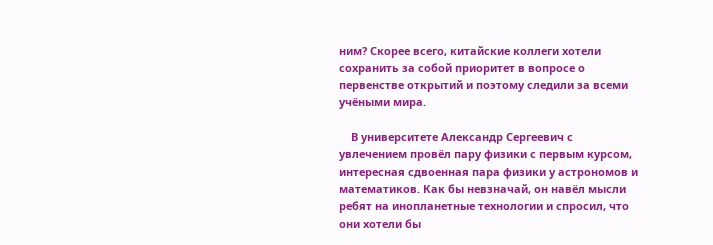ним? Скорее всего, китайские коллеги хотели сохранить за собой приоритет в вопросе о первенстве открытий и поэтому следили за всеми учёными мира.

    В университете Александр Сергеевич с увлечением провёл пару физики с первым курсом, интересная сдвоенная пара физики у астрономов и математиков. Как бы невзначай, он навёл мысли ребят на инопланетные технологии и спросил, что они хотели бы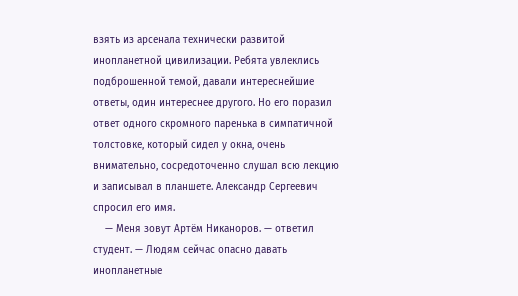взять из арсенала технически развитой инопланетной цивилизации. Ребята увлеклись подброшенной темой, давали интереснейшие ответы, один интереснее другого. Но его поразил ответ одного скромного паренька в симпатичной толстовке, который сидел у окна, очень внимательно, сосредоточенно слушал всю лекцию и записывал в планшете. Александр Сергеевич спросил его имя.
    — Меня зовут Артём Никаноров. — ответил студент. — Людям сейчас опасно давать инопланетные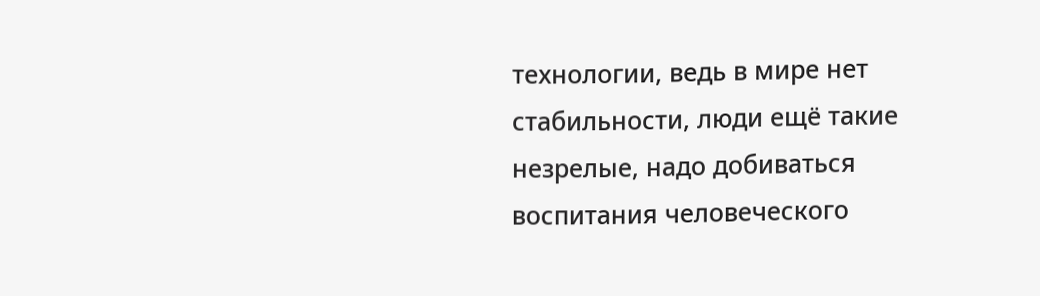технологии, ведь в мире нет стабильности, люди ещё такие незрелые, надо добиваться воспитания человеческого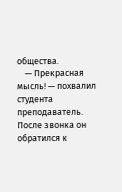общества.
    — Прекрасная мысль! — похвалил студента преподаватель.
После звонка он обратился к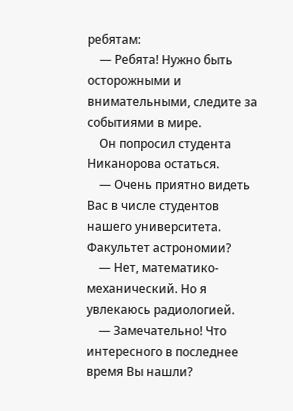ребятам:
    — Ребята! Нужно быть осторожными и внимательными, следите за событиями в мире.
    Он попросил студента Никанорова остаться.
    — Очень приятно видеть Вас в числе студентов нашего университета. Факультет астрономии?
    — Нет, математико-механический. Но я увлекаюсь радиологией.
    — Замечательно! Что интересного в последнее время Вы нашли?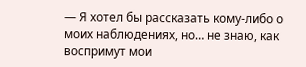— Я хотел бы рассказать кому-либо о моих наблюдениях, но… не знаю, как воспримут мои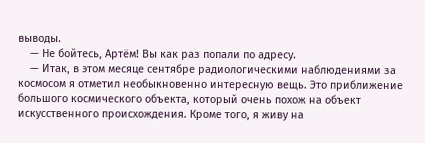выводы.
    — Не бойтесь, Артём! Вы как раз попали по адресу.
    — Итак, в этом месяце сентябре радиологическими наблюдениями за космосом я отметил необыкновенно интересную вещь. Это приближение большого космического объекта, который очень похож на объект искусственного происхождения. Кроме того, я живу на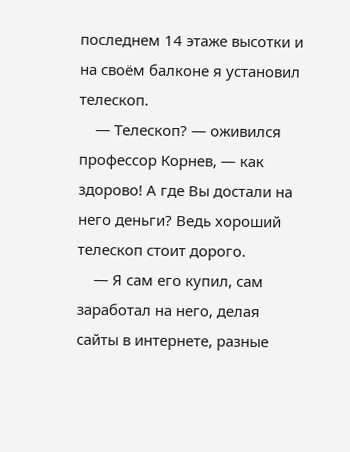последнем 14 этаже высотки и на своём балконе я установил телескоп.
    — Телескоп? — оживился профессор Корнев, — как здорово! А где Вы достали на него деньги? Ведь хороший телескоп стоит дорого.
    — Я сам его купил, сам заработал на него, делая сайты в интернете, разные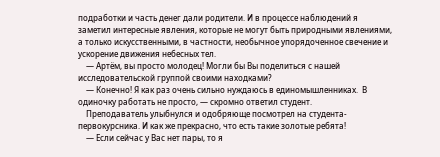подработки и часть денег дали родители. И в процессе наблюдений я заметил интересные явления, которые не могут быть природными явлениями, а только искусственными, в частности, необычное упорядоченное свечение и ускорение движения небесных тел.
    — Артём, вы просто молодец! Могли бы Вы поделиться с нашей исследовательской группой своими находками?
    — Конечно! Я как раз очень сильно нуждаюсь в единомышленниках.  В одиночку работать не просто, — скромно ответил студент.
    Преподаватель улыбнулся и одобряюще посмотрел на студента-первокурсника. И как же прекрасно, что есть такие золотые ребята!
    — Если сейчас у Вас нет пары, то я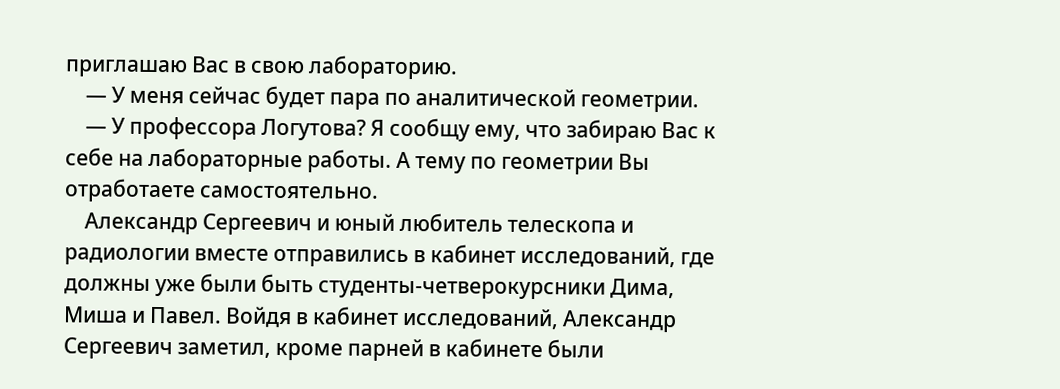приглашаю Вас в свою лабораторию.
    — У меня сейчас будет пара по аналитической геометрии.
    — У профессора Логутова? Я сообщу ему, что забираю Вас к себе на лабораторные работы. А тему по геометрии Вы отработаете самостоятельно.
    Александр Сергеевич и юный любитель телескопа и радиологии вместе отправились в кабинет исследований, где должны уже были быть студенты-четверокурсники Дима, Миша и Павел. Войдя в кабинет исследований, Александр Сергеевич заметил, кроме парней в кабинете были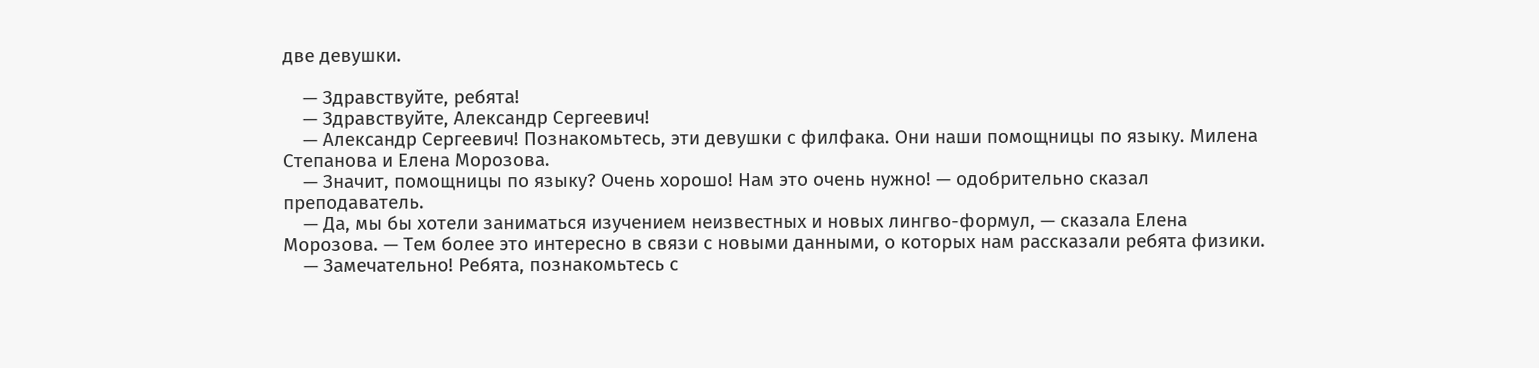две девушки.

    — Здравствуйте, ребята!
    — Здравствуйте, Александр Сергеевич!
    — Александр Сергеевич! Познакомьтесь, эти девушки с филфака. Они наши помощницы по языку. Милена Степанова и Елена Морозова.
    — Значит, помощницы по языку? Очень хорошо! Нам это очень нужно! — одобрительно сказал преподаватель.
    — Да, мы бы хотели заниматься изучением неизвестных и новых лингво-формул, — сказала Елена Морозова. — Тем более это интересно в связи с новыми данными, о которых нам рассказали ребята физики.
    — Замечательно! Ребята, познакомьтесь с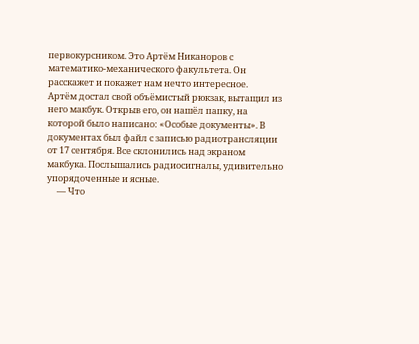первокурсником. Это Артём Никаноров с математико-механического факультета. Он расскажет и покажет нам нечто интересное.
Артём достал свой объёмистый рюкзак, вытащил из него макбук. Открыв его, он нашёл папку, на которой было написано: «Особые документы». В документах был файл с записью радиотрансляции от 17 сентября. Все склонились над экраном макбука. Послышались радиосигналы, удивительно упорядоченные и ясные.
     — Что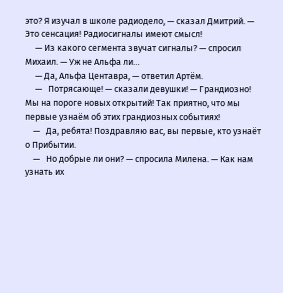это? Я изучал в школе радиодело, — сказал Дмитрий. — Это сенсация! Радиосигналы имеют смысл!
     — Из какого сегмента звучат сигналы? — спросил Михаил. — Уж не Альфа ли…
     — Да, Альфа Центавра, — ответил Артём.
     —   Потрясающе! — сказали девушки! — Грандиозно! Мы на пороге новых открытий! Так приятно, что мы первые узнаём об этих грандиозных событиях!
    —   Да, ребята! Поздравляю вас, вы первые, кто узнаёт о Прибытии.
    —   Но добрые ли они? — спросила Милена. — Как нам узнать их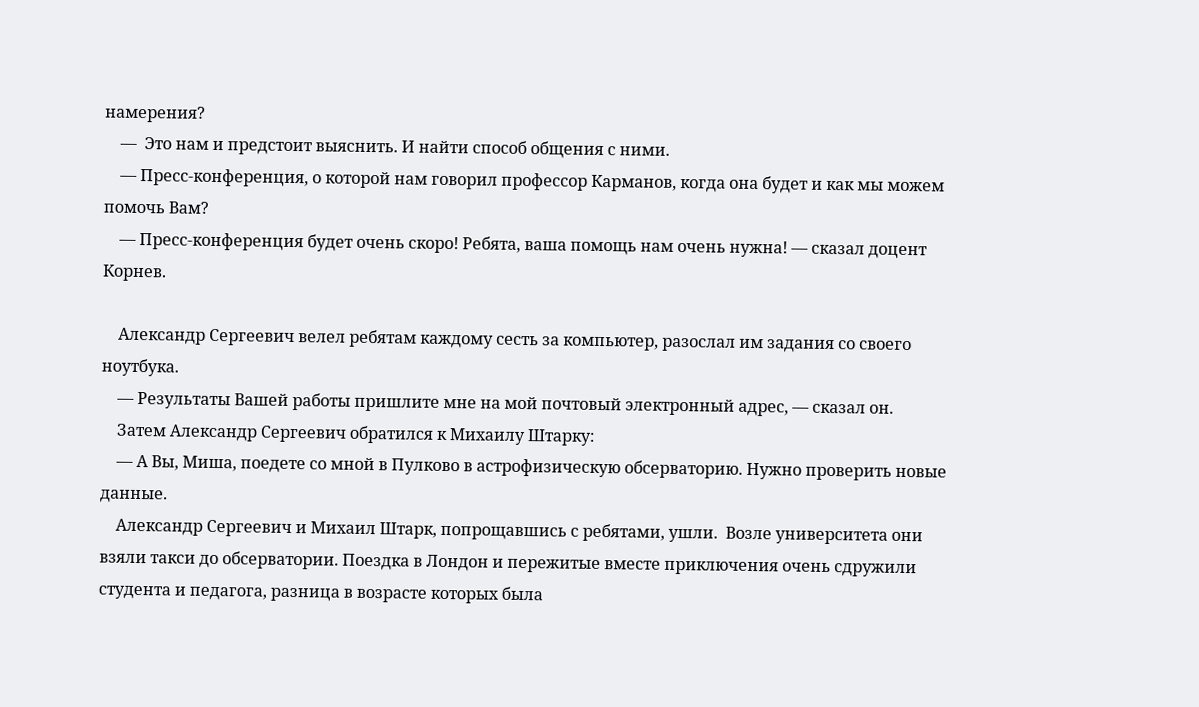намерения?
    —  Это нам и предстоит выяснить. И найти способ общения с ними.
    — Пресс-конференция, о которой нам говорил профессор Карманов, когда она будет и как мы можем помочь Вам?
    — Пресс-конференция будет очень скоро! Ребята, ваша помощь нам очень нужна! — сказал доцент Корнев.

    Александр Сергеевич велел ребятам каждому сесть за компьютер, разослал им задания со своего ноутбука.
    — Результаты Вашей работы пришлите мне на мой почтовый электронный адрес, — сказал он.
    Затем Александр Сергеевич обратился к Михаилу Штарку:
    — А Вы, Миша, поедете со мной в Пулково в астрофизическую обсерваторию. Нужно проверить новые данные.
    Александр Сергеевич и Михаил Штарк, попрощавшись с ребятами, ушли.  Возле университета они взяли такси до обсерватории. Поездка в Лондон и пережитые вместе приключения очень сдружили студента и педагога, разница в возрасте которых была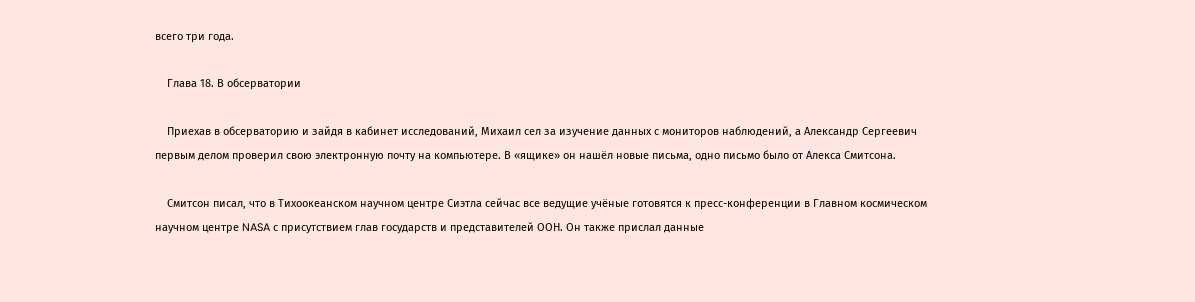всего три года.

    Глава 18. В обсерватории

    Приехав в обсерваторию и зайдя в кабинет исследований, Михаил сел за изучение данных с мониторов наблюдений, а Александр Сергеевич первым делом проверил свою электронную почту на компьютере. В «ящике» он нашёл новые письма, одно письмо было от Алекса Смитсона.

    Смитсон писал, что в Тихоокеанском научном центре Сиэтла сейчас все ведущие учёные готовятся к пресс-конференции в Главном космическом научном центре NASA с присутствием глав государств и представителей ООН. Он также прислал данные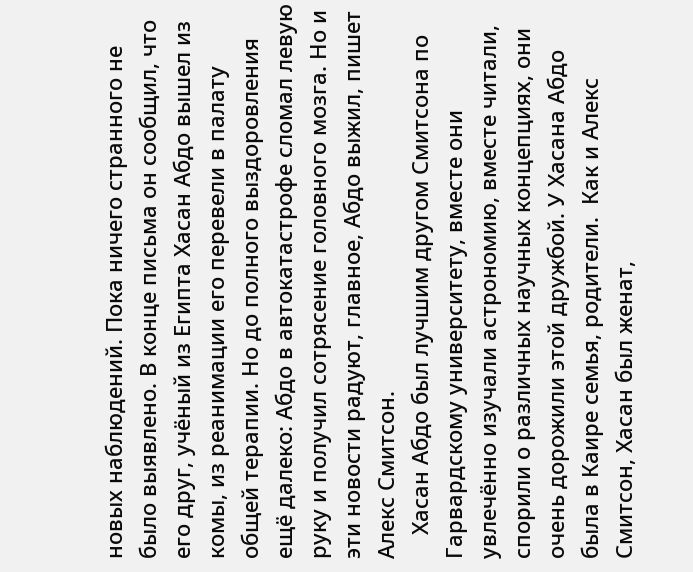новых наблюдений. Пока ничего странного не было выявлено. В конце письма он сообщил, что его друг, учёный из Египта Хасан Абдо вышел из комы, из реанимации его перевели в палату общей терапии. Но до полного выздоровления ещё далеко: Абдо в автокатастрофе сломал левую руку и получил сотрясение головного мозга. Но и эти новости радуют, главное, Абдо выжил, пишет Алекс Смитсон.
    Хасан Абдо был лучшим другом Смитсона по Гарвардскому университету, вместе они увлечённо изучали астрономию, вместе читали, спорили о различных научных концепциях, они очень дорожили этой дружбой. У Хасана Абдо была в Каире семья, родители.  Как и Алекс Смитсон, Хасан был женат,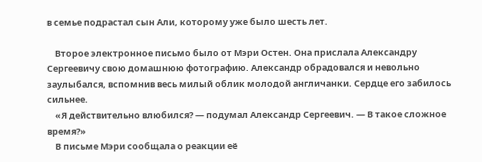в семье подрастал сын Али, которому уже было шесть лет.

    Второе электронное письмо было от Мэри Остен. Она прислала Александру Сергеевичу свою домашнюю фотографию. Александр обрадовался и невольно заулыбался, вспомнив весь милый облик молодой англичанки. Сердце его забилось сильнее.
    «Я действительно влюбился? — подумал Александр Сергеевич. — В такое сложное время?»
    В письме Мэри сообщала о реакции её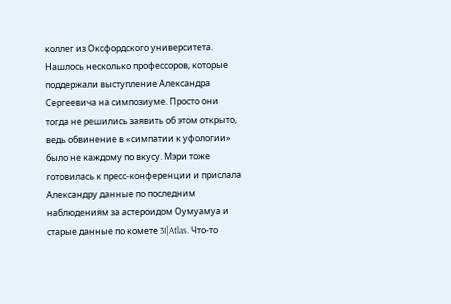коллег из Оксфордского университета. Нашлось несколько профессоров, которые поддержали выступление Александра Сергеевича на симпозиуме. Просто они тогда не решились заявить об этом открыто, ведь обвинение в «симпатии к уфологии» было не каждому по вкусу. Мэри тоже готовилась к пресс-конференции и прислала Александру данные по последним наблюдениям за астероидом Оумуамуа и старые данные по комете 3I|Atlas. Что-то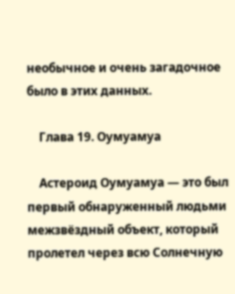необычное и очень загадочное было в этих данных.

    Глава 19. Оумуамуа

    Астероид Оумуамуа — это был первый обнаруженный людьми межзвёздный объект, который пролетел через всю Солнечную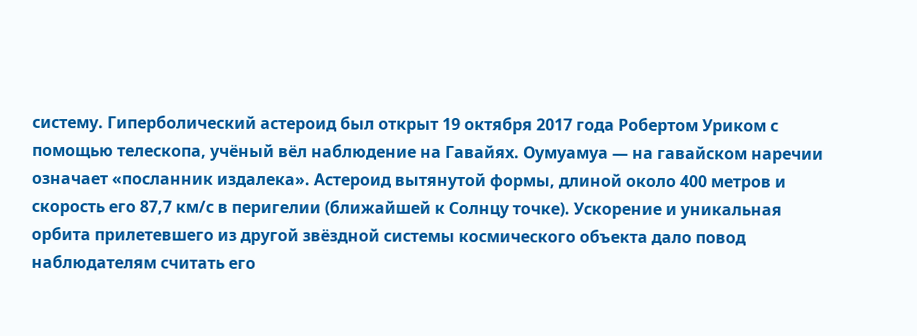систему. Гиперболический астероид был открыт 19 октября 2017 года Робертом Уриком с помощью телескопа, учёный вёл наблюдение на Гавайях. Оумуамуа — на гавайском наречии означает «посланник издалека». Астероид вытянутой формы, длиной около 400 метров и скорость его 87,7 км/с в перигелии (ближайшей к Солнцу точке). Ускорение и уникальная орбита прилетевшего из другой звёздной системы космического объекта дало повод наблюдателям считать его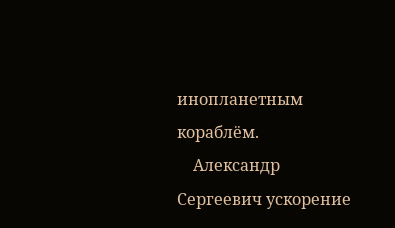инопланетным кораблём.
    Александр Сергеевич ускорение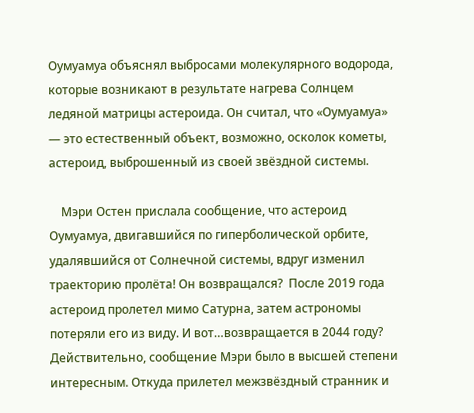Оумуамуа объяснял выбросами молекулярного водорода, которые возникают в результате нагрева Солнцем ледяной матрицы астероида. Он считал, что «Оумуамуа» — это естественный объект, возможно, осколок кометы, астероид, выброшенный из своей звёздной системы.

    Мэри Остен прислала сообщение, что астероид Оумуамуа, двигавшийся по гиперболической орбите, удалявшийся от Солнечной системы, вдруг изменил траекторию пролёта! Он возвращался?  После 2019 года астероид пролетел мимо Сатурна, затем астрономы потеряли его из виду. И вот…возвращается в 2044 году?
Действительно, сообщение Мэри было в высшей степени интересным. Откуда прилетел межзвёздный странник и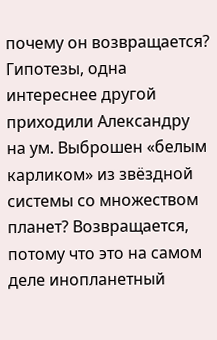почему он возвращается? Гипотезы, одна интереснее другой приходили Александру на ум. Выброшен «белым карликом» из звёздной системы со множеством планет? Возвращается, потому что это на самом деле инопланетный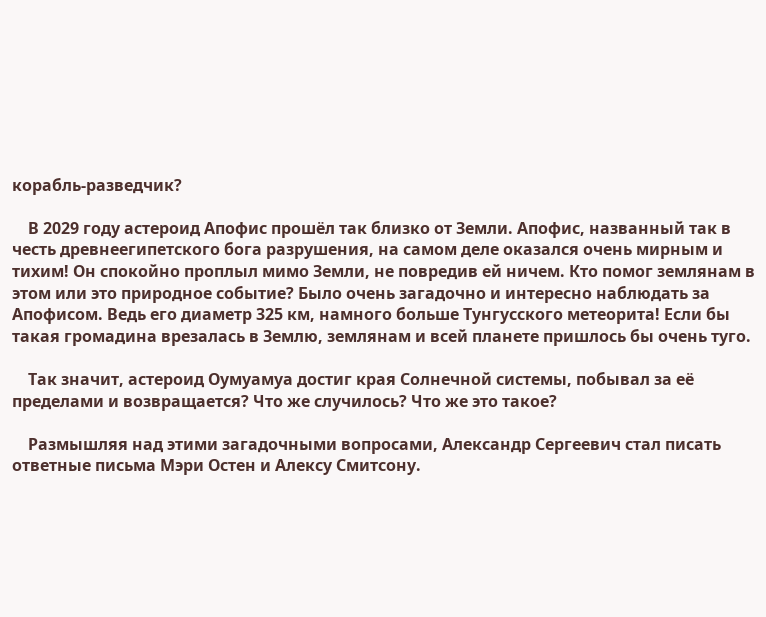корабль-разведчик?

    В 2029 году астероид Апофис прошёл так близко от Земли. Апофис, названный так в честь древнеегипетского бога разрушения, на самом деле оказался очень мирным и тихим! Он спокойно проплыл мимо Земли, не повредив ей ничем. Кто помог землянам в этом или это природное событие? Было очень загадочно и интересно наблюдать за Апофисом. Ведь его диаметр 325 км, намного больше Тунгусского метеорита! Если бы такая громадина врезалась в Землю, землянам и всей планете пришлось бы очень туго.

    Так значит, астероид Оумуамуа достиг края Солнечной системы, побывал за её пределами и возвращается? Что же случилось? Что же это такое?

    Размышляя над этими загадочными вопросами, Александр Сергеевич стал писать ответные письма Мэри Остен и Алексу Смитсону.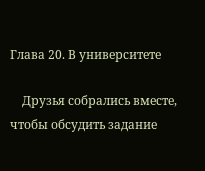Глава 20. В университете

    Друзья собрались вместе, чтобы обсудить задание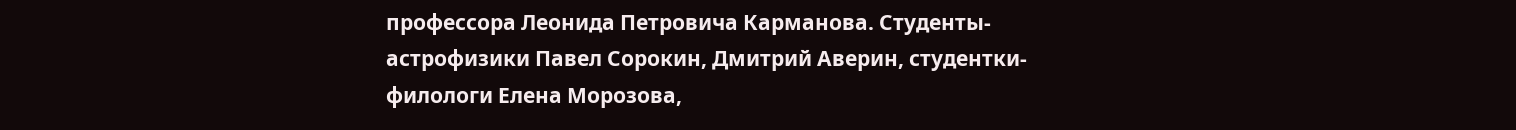профессора Леонида Петровича Карманова. Студенты-астрофизики Павел Сорокин, Дмитрий Аверин, студентки-филологи Елена Морозова,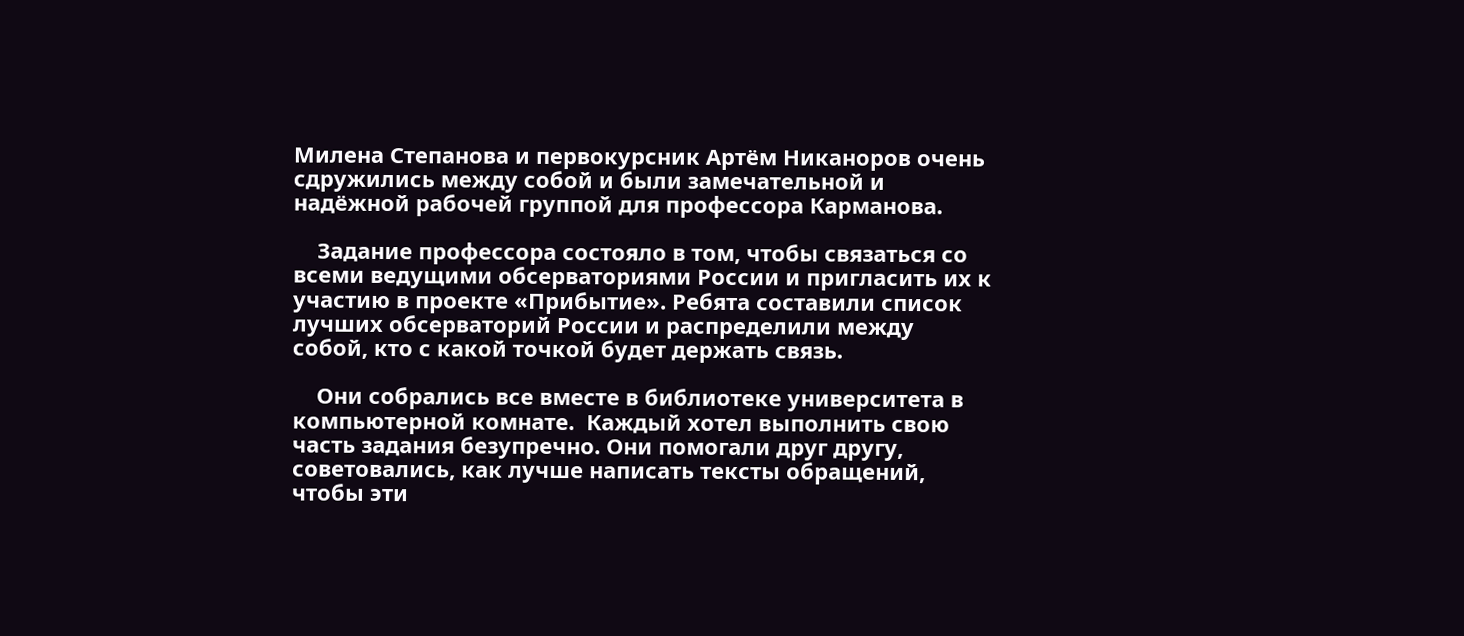Милена Степанова и первокурсник Артём Никаноров очень сдружились между собой и были замечательной и надёжной рабочей группой для профессора Карманова.

    Задание профессора состояло в том, чтобы связаться со всеми ведущими обсерваториями России и пригласить их к участию в проекте «Прибытие». Ребята составили список лучших обсерваторий России и распределили между собой, кто с какой точкой будет держать связь.

    Они собрались все вместе в библиотеке университета в компьютерной комнате.  Каждый хотел выполнить свою часть задания безупречно. Они помогали друг другу, советовались, как лучше написать тексты обращений, чтобы эти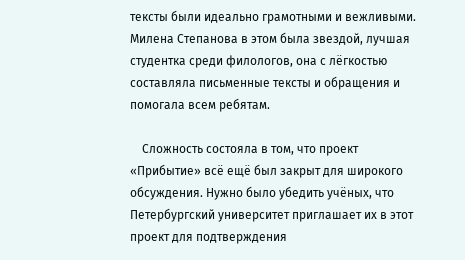тексты были идеально грамотными и вежливыми. Милена Степанова в этом была звездой, лучшая студентка среди филологов, она с лёгкостью составляла письменные тексты и обращения и помогала всем ребятам.

    Сложность состояла в том, что проект «Прибытие» всё ещё был закрыт для широкого обсуждения. Нужно было убедить учёных, что Петербургский университет приглашает их в этот проект для подтверждения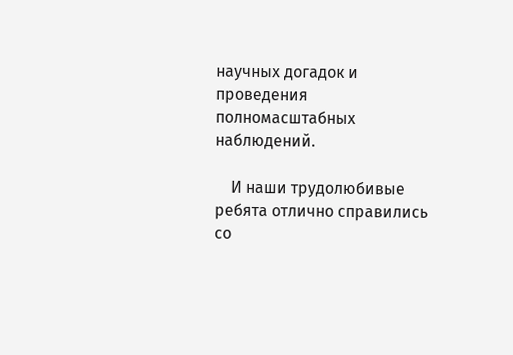научных догадок и проведения полномасштабных наблюдений.

    И наши трудолюбивые ребята отлично справились со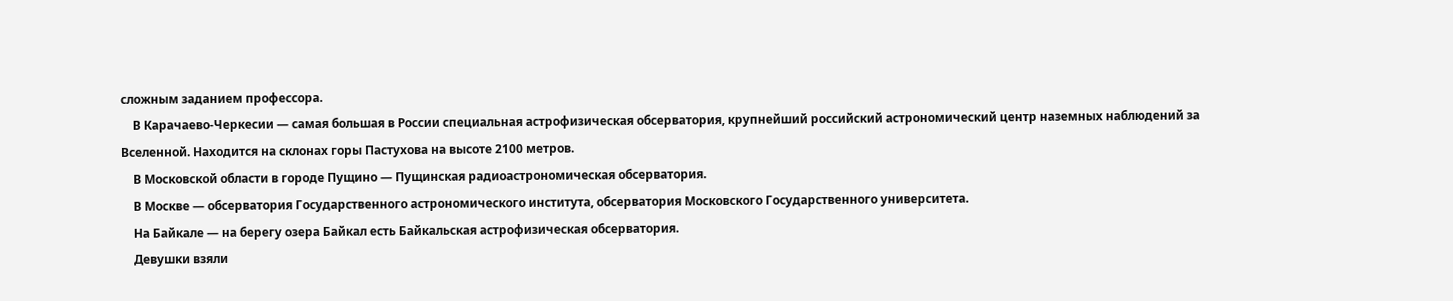сложным заданием профессора.
    В Карачаево-Черкесии — самая большая в России специальная астрофизическая обсерватория, крупнейший российский астрономический центр наземных наблюдений за Вселенной. Находится на склонах горы Пастухова на высоте 2100 метров.
    В Московской области в городе Пущино — Пущинская радиоастрономическая обсерватория.
    В Москве — обсерватория Государственного астрономического института, обсерватория Московского Государственного университета.
    На Байкале — на берегу озера Байкал есть Байкальская астрофизическая обсерватория.
    Девушки взяли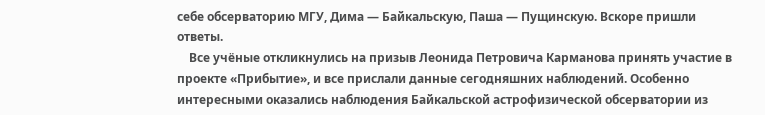себе обсерваторию МГУ, Дима — Байкальскую, Паша — Пущинскую. Вскоре пришли ответы.
    Все учёные откликнулись на призыв Леонида Петровича Карманова принять участие в проекте «Прибытие», и все прислали данные сегодняшних наблюдений. Особенно интересными оказались наблюдения Байкальской астрофизической обсерватории из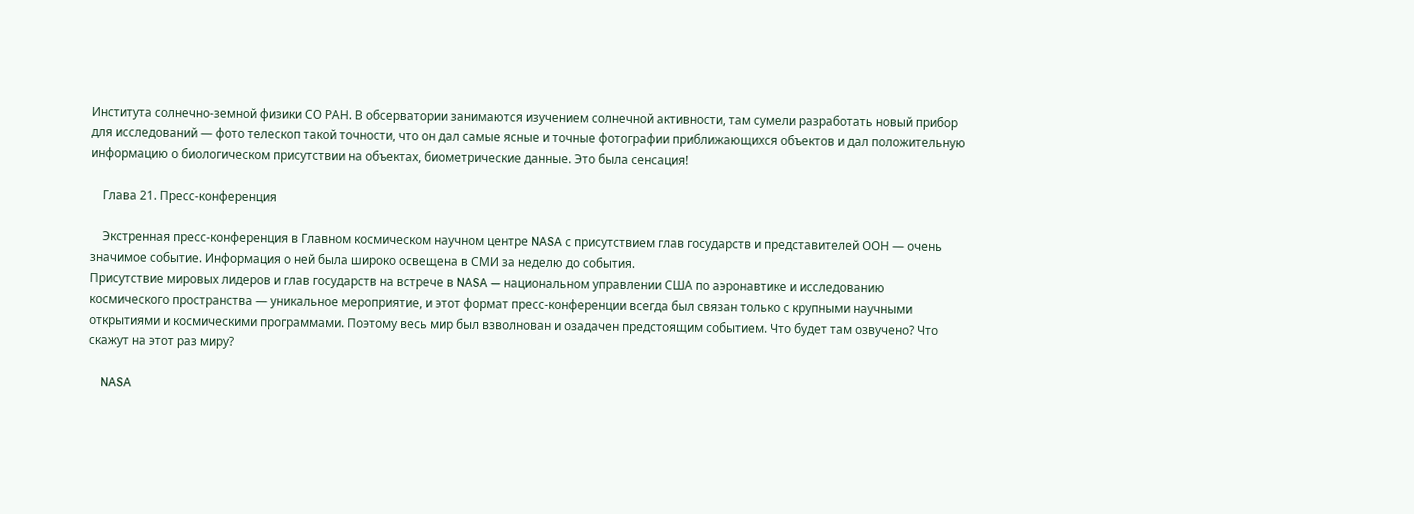Института солнечно-земной физики СО РАН. В обсерватории занимаются изучением солнечной активности, там сумели разработать новый прибор для исследований — фото телескоп такой точности, что он дал самые ясные и точные фотографии приближающихся объектов и дал положительную информацию о биологическом присутствии на объектах, биометрические данные. Это была сенсация!

    Глава 21. Пресс-конференция

    Экстренная пресс-конференция в Главном космическом научном центре NASA с присутствием глав государств и представителей ООН — очень значимое событие. Информация о ней была широко освещена в СМИ за неделю до события.
Присутствие мировых лидеров и глав государств на встрече в NASA — национальном управлении США по аэронавтике и исследованию космического пространства — уникальное мероприятие, и этот формат пресс-конференции всегда был связан только с крупными научными открытиями и космическими программами. Поэтому весь мир был взволнован и озадачен предстоящим событием. Что будет там озвучено? Что скажут на этот раз миру?

    NASA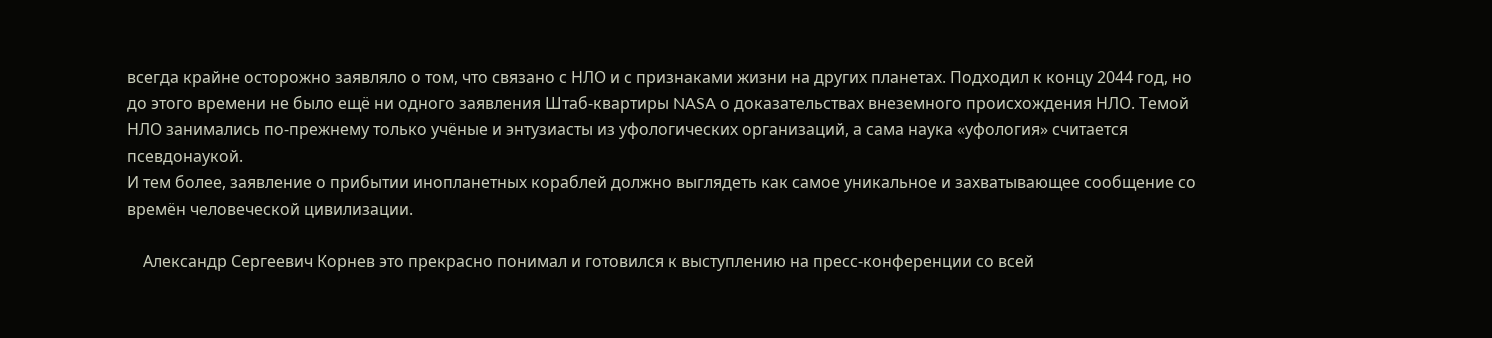всегда крайне осторожно заявляло о том, что связано с НЛО и с признаками жизни на других планетах. Подходил к концу 2044 год, но до этого времени не было ещё ни одного заявления Штаб-квартиры NASA о доказательствах внеземного происхождения НЛО. Темой НЛО занимались по-прежнему только учёные и энтузиасты из уфологических организаций, а сама наука «уфология» считается псевдонаукой.
И тем более, заявление о прибытии инопланетных кораблей должно выглядеть как самое уникальное и захватывающее сообщение со времён человеческой цивилизации.

    Александр Сергеевич Корнев это прекрасно понимал и готовился к выступлению на пресс-конференции со всей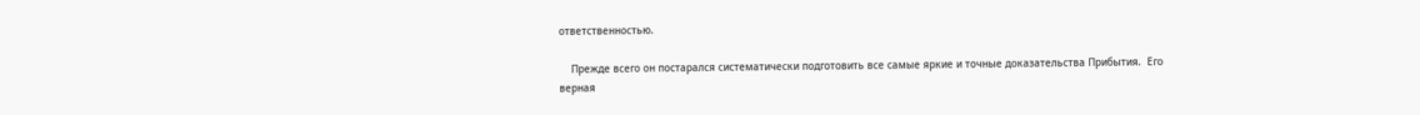ответственностью.

    Прежде всего он постарался систематически подготовить все самые яркие и точные доказательства Прибытия.  Его верная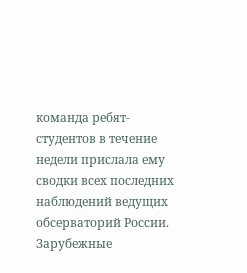команда ребят-студентов в течение недели прислала ему сводки всех последних наблюдений ведущих обсерваторий России. Зарубежные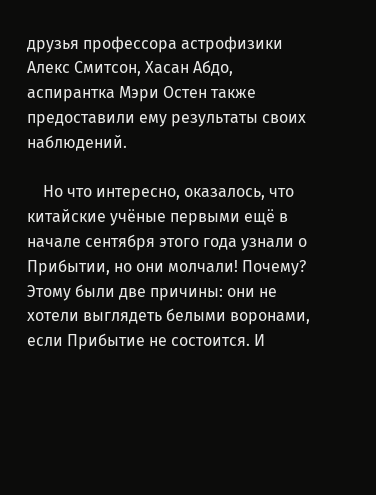друзья профессора астрофизики Алекс Смитсон, Хасан Абдо, аспирантка Мэри Остен также предоставили ему результаты своих наблюдений.

    Но что интересно, оказалось, что китайские учёные первыми ещё в начале сентября этого года узнали о Прибытии, но они молчали! Почему? Этому были две причины: они не хотели выглядеть белыми воронами, если Прибытие не состоится. И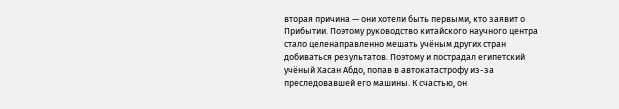вторая причина — они хотели быть первыми, кто заявит о Прибытии. Поэтому руководство китайского научного центра стало целенаправленно мешать учёным других стран добиваться результатов. Поэтому и пострадал египетский учёный Хасан Абдо, попав в автокатастрофу из-за преследовавшей его машины. К счастью, он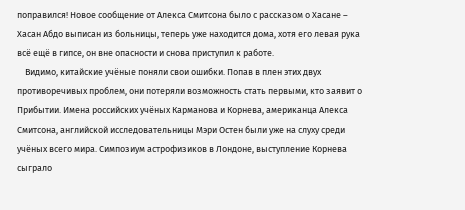поправился! Новое сообщение от Алекса Смитсона было с рассказом о Хасане – Хасан Абдо выписан из больницы, теперь уже находится дома, хотя его левая рука всё ещё в гипсе, он вне опасности и снова приступил к работе.
    Видимо, китайские учёные поняли свои ошибки. Попав в плен этих двух противоречивых проблем, они потеряли возможность стать первыми, кто заявит о Прибытии. Имена российских учёных Карманова и Корнева, американца Алекса Смитсона, английской исследовательницы Мэри Остен были уже на слуху среди учёных всего мира. Симпозиум астрофизиков в Лондоне, выступление Корнева сыграло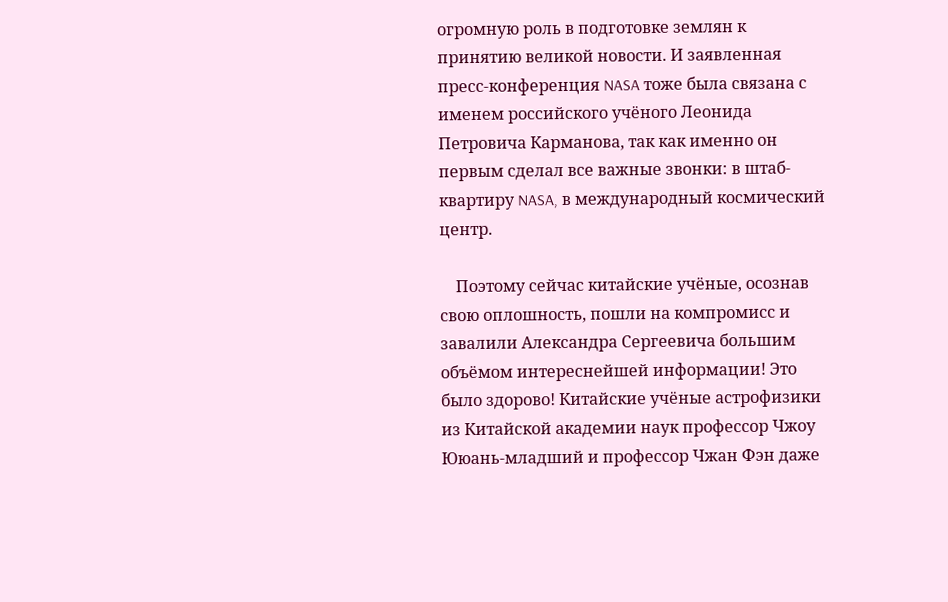огромную роль в подготовке землян к принятию великой новости. И заявленная пресс-конференция NASA тоже была связана с именем российского учёного Леонида Петровича Карманова, так как именно он первым сделал все важные звонки: в штаб-квартиру NASA, в международный космический центр.

    Поэтому сейчас китайские учёные, осознав свою оплошность, пошли на компромисс и завалили Александра Сергеевича большим объёмом интереснейшей информации! Это было здорово! Китайские учёные астрофизики из Китайской академии наук профессор Чжоу Ююань-младший и профессор Чжан Фэн даже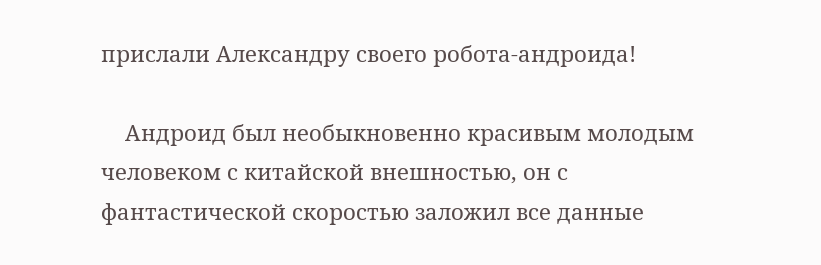прислали Александру своего робота-андроида!

    Андроид был необыкновенно красивым молодым человеком с китайской внешностью, он с фантастической скоростью заложил все данные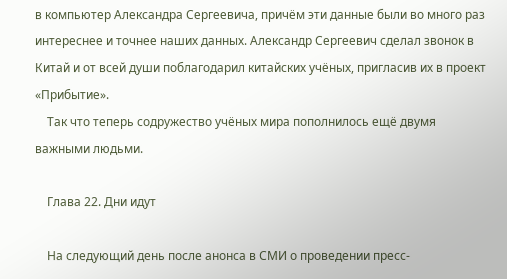в компьютер Александра Сергеевича, причём эти данные были во много раз интереснее и точнее наших данных. Александр Сергеевич сделал звонок в Китай и от всей души поблагодарил китайских учёных, пригласив их в проект «Прибытие».
    Так что теперь содружество учёных мира пополнилось ещё двумя важными людьми.

    Глава 22. Дни идут

    На следующий день после анонса в СМИ о проведении пресс-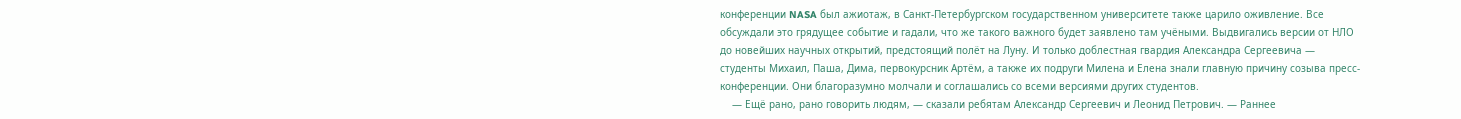конференции NASA был ажиотаж, в Санкт-Петербургском государственном университете также царило оживление. Все обсуждали это грядущее событие и гадали, что же такого важного будет заявлено там учёными. Выдвигались версии от НЛО до новейших научных открытий, предстоящий полёт на Луну. И только доблестная гвардия Александра Сергеевича — студенты Михаил, Паша, Дима, первокурсник Артём, а также их подруги Милена и Елена знали главную причину созыва пресс-конференции. Они благоразумно молчали и соглашались со всеми версиями других студентов.
    — Ещё рано, рано говорить людям, — сказали ребятам Александр Сергеевич и Леонид Петрович. — Раннее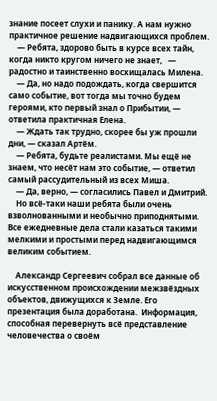знание посеет слухи и панику. А нам нужно практичное решение надвигающихся проблем.
    — Ребята, здорово быть в курсе всех тайн, когда никто кругом ничего не знает,   — радостно и таинственно восхищалась Милена.
    — Да, но надо подождать, когда свершится само событие, вот тогда мы точно будем героями, кто первый знал о Прибытии, — ответила практичная Елена.
    — Ждать так трудно, скорее бы уж прошли дни, — сказал Артём.
    — Ребята, будьте реалистами. Мы ещё не знаем, что несёт нам это событие, — ответил самый рассудительный из всех Миша.
    — Да, верно, — согласились Павел и Дмитрий.
    Но всё-таки наши ребята были очень взволнованными и необычно приподнятыми. Все ежедневные дела стали казаться такими мелкими и простыми перед надвигающимся великим событием.

    Александр Сергеевич собрал все данные об искусственном происхождении межзвёздных объектов, движущихся к Земле. Его презентация была доработана.  Информация, способная перевернуть всё представление человечества о своём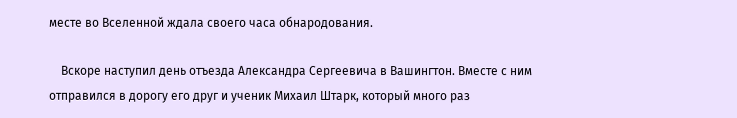месте во Вселенной ждала своего часа обнародования.

    Вскоре наступил день отъезда Александра Сергеевича в Вашингтон. Вместе с ним отправился в дорогу его друг и ученик Михаил Штарк, который много раз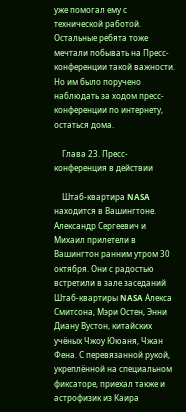уже помогал ему с технической работой. Остальные ребята тоже мечтали побывать на Пресс-конференции такой важности. Но им было поручено наблюдать за ходом пресс-конференции по интернету, остаться дома.

    Глава 23. Пресс-конференция в действии

    Штаб-квартира NASA находится в Вашингтоне. Александр Сергеевич и Михаил прилетели в Вашингтон ранним утром 30 октября. Они с радостью встретили в зале заседаний Штаб-квартиры NASA Алекса Смитсона, Мэри Остен, Энни Диану Вустон, китайских учёных Чжоу Ююаня, Чжан Фена. С перевязанной рукой, укреплённой на специальном фиксаторе, приехал также и астрофизик из Каира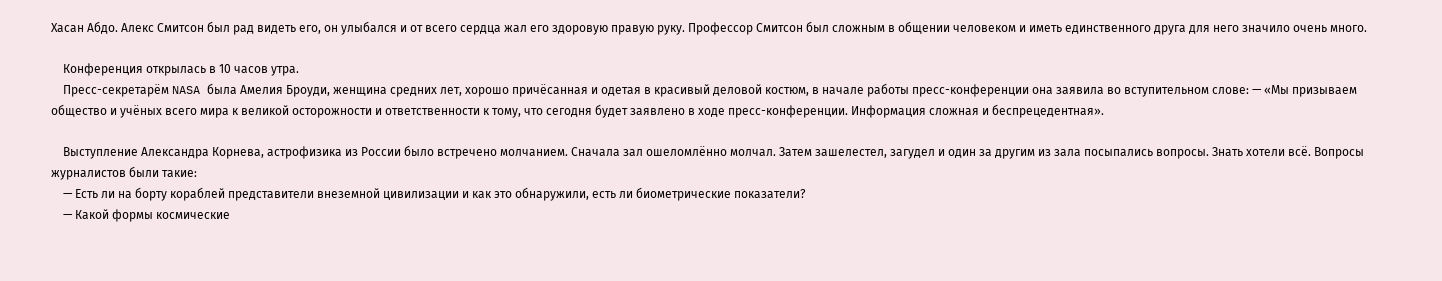Хасан Абдо. Алекс Смитсон был рад видеть его, он улыбался и от всего сердца жал его здоровую правую руку. Профессор Смитсон был сложным в общении человеком и иметь единственного друга для него значило очень много.

    Конференция открылась в 10 часов утра.
    Пресс-секретарём NASA была Амелия Броуди, женщина средних лет, хорошо причёсанная и одетая в красивый деловой костюм, в начале работы пресс-конференции она заявила во вступительном слове: — «Мы призываем общество и учёных всего мира к великой осторожности и ответственности к тому, что сегодня будет заявлено в ходе пресс-конференции. Информация сложная и беспрецедентная».

    Выступление Александра Корнева, астрофизика из России было встречено молчанием. Сначала зал ошеломлённо молчал. Затем зашелестел, загудел и один за другим из зала посыпались вопросы. Знать хотели всё. Вопросы журналистов были такие:
    — Есть ли на борту кораблей представители внеземной цивилизации и как это обнаружили, есть ли биометрические показатели?
    — Какой формы космические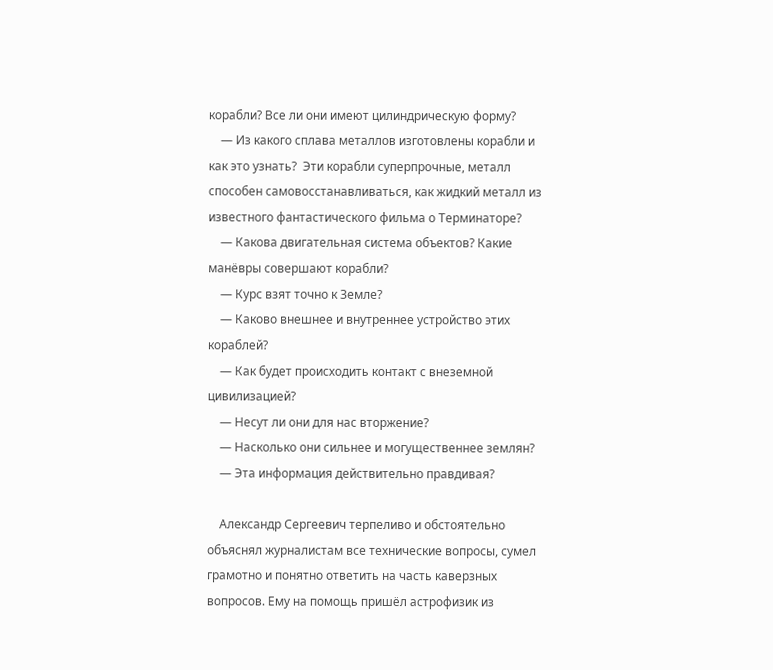корабли? Все ли они имеют цилиндрическую форму?
    — Из какого сплава металлов изготовлены корабли и как это узнать?  Эти корабли суперпрочные, металл способен самовосстанавливаться, как жидкий металл из известного фантастического фильма о Терминаторе?
    — Какова двигательная система объектов? Какие манёвры совершают корабли?
    — Курс взят точно к Земле?
    — Каково внешнее и внутреннее устройство этих кораблей?
    — Как будет происходить контакт с внеземной цивилизацией?
    — Несут ли они для нас вторжение?
    — Насколько они сильнее и могущественнее землян?
    — Эта информация действительно правдивая?

    Александр Сергеевич терпеливо и обстоятельно объяснял журналистам все технические вопросы, сумел грамотно и понятно ответить на часть каверзных вопросов. Ему на помощь пришёл астрофизик из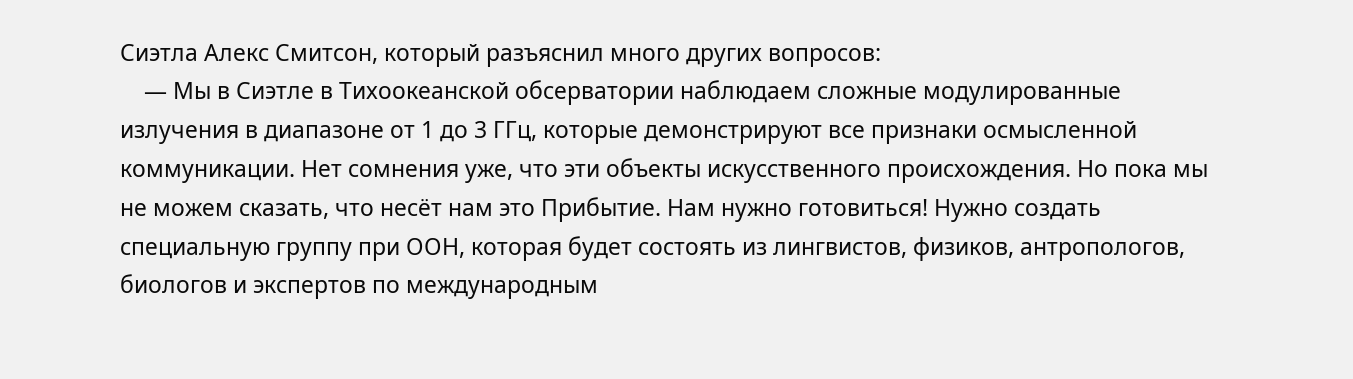Сиэтла Алекс Смитсон, который разъяснил много других вопросов:
    — Мы в Сиэтле в Тихоокеанской обсерватории наблюдаем сложные модулированные излучения в диапазоне от 1 до 3 ГГц, которые демонстрируют все признаки осмысленной коммуникации. Нет сомнения уже, что эти объекты искусственного происхождения. Но пока мы не можем сказать, что несёт нам это Прибытие. Нам нужно готовиться! Нужно создать специальную группу при ООН, которая будет состоять из лингвистов, физиков, антропологов, биологов и экспертов по международным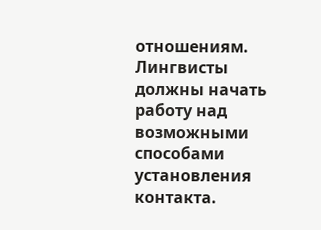отношениям. Лингвисты должны начать работу над возможными способами установления контакта.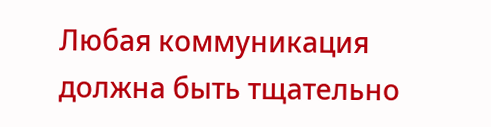Любая коммуникация должна быть тщательно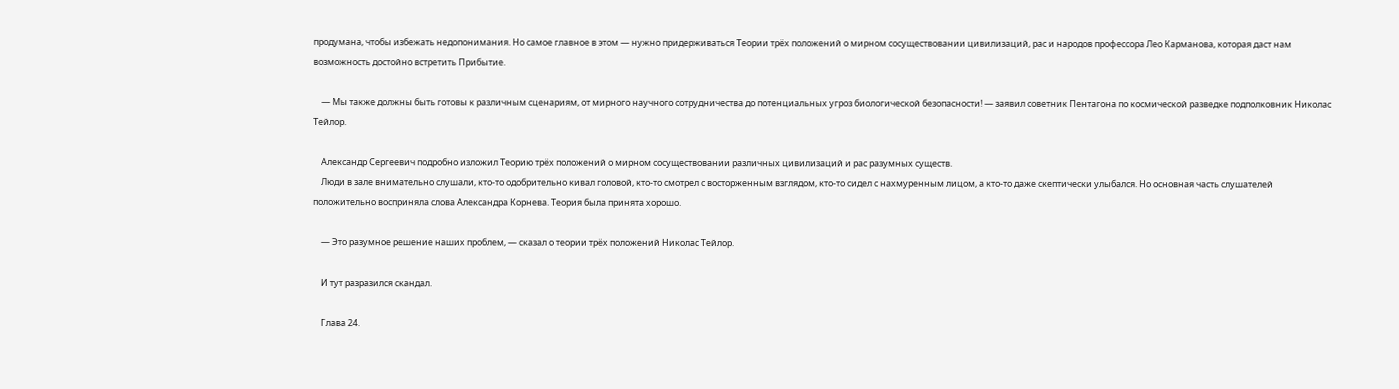продумана, чтобы избежать недопонимания. Но самое главное в этом — нужно придерживаться Теории трёх положений о мирном сосуществовании цивилизаций, рас и народов профессора Лео Карманова, которая даст нам возможность достойно встретить Прибытие.

    — Мы также должны быть готовы к различным сценариям, от мирного научного сотрудничества до потенциальных угроз биологической безопасности! — заявил советник Пентагона по космической разведке подполковник Николас Тейлор.

    Александр Сергеевич подробно изложил Теорию трёх положений о мирном сосуществовании различных цивилизаций и рас разумных существ.
    Люди в зале внимательно слушали, кто-то одобрительно кивал головой, кто-то смотрел с восторженным взглядом, кто-то сидел с нахмуренным лицом, а кто-то даже скептически улыбался. Но основная часть слушателей положительно восприняла слова Александра Корнева. Теория была принята хорошо.

    — Это разумное решение наших проблем, — сказал о теории трёх положений Николас Тейлор.

    И тут разразился скандал.

    Глава 24.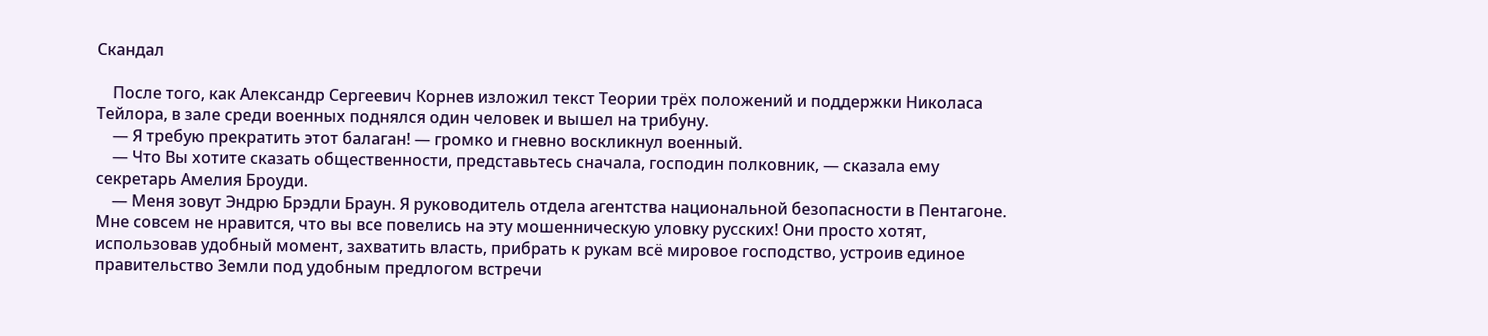Скандал

    После того, как Александр Сергеевич Корнев изложил текст Теории трёх положений и поддержки Николаса Тейлора, в зале среди военных поднялся один человек и вышел на трибуну.
    — Я требую прекратить этот балаган! — громко и гневно воскликнул военный.
    — Что Вы хотите сказать общественности, представьтесь сначала, господин полковник, — сказала ему секретарь Амелия Броуди.
    — Меня зовут Эндрю Брэдли Браун. Я руководитель отдела агентства национальной безопасности в Пентагоне. Мне совсем не нравится, что вы все повелись на эту мошенническую уловку русских! Они просто хотят, использовав удобный момент, захватить власть, прибрать к рукам всё мировое господство, устроив единое правительство Земли под удобным предлогом встречи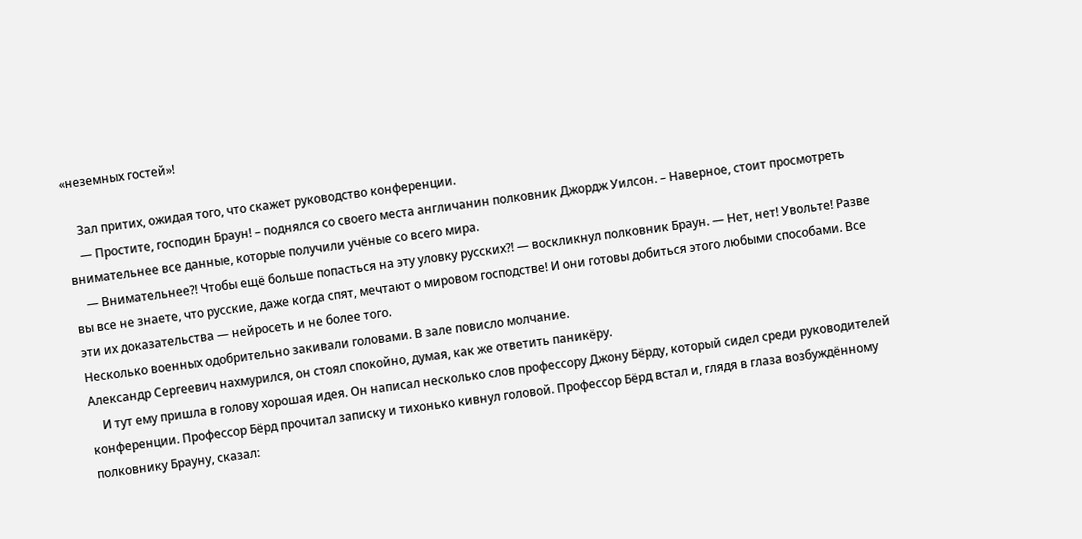«неземных гостей»!

    Зал притих, ожидая того, что скажет руководство конференции.
    — Простите, господин Браун! – поднялся со своего места англичанин полковник Джордж Уилсон. – Наверное, стоит просмотреть внимательнее все данные, которые получили учёные со всего мира.
    — Внимательнее?! Чтобы ещё больше попасться на эту уловку русских?! — воскликнул полковник Браун. — Нет, нет! Увольте! Разве вы все не знаете, что русские, даже когда спят, мечтают о мировом господстве! И они готовы добиться этого любыми способами. Все эти их доказательства — нейросеть и не более того.
Несколько военных одобрительно закивали головами. В зале повисло молчание.
Александр Сергеевич нахмурился, он стоял спокойно, думая, как же ответить паникёру.
    И тут ему пришла в голову хорошая идея. Он написал несколько слов профессору Джону Бёрду, который сидел среди руководителей конференции. Профессор Бёрд прочитал записку и тихонько кивнул головой. Профессор Бёрд встал и, глядя в глаза возбуждённому полковнику Брауну, сказал: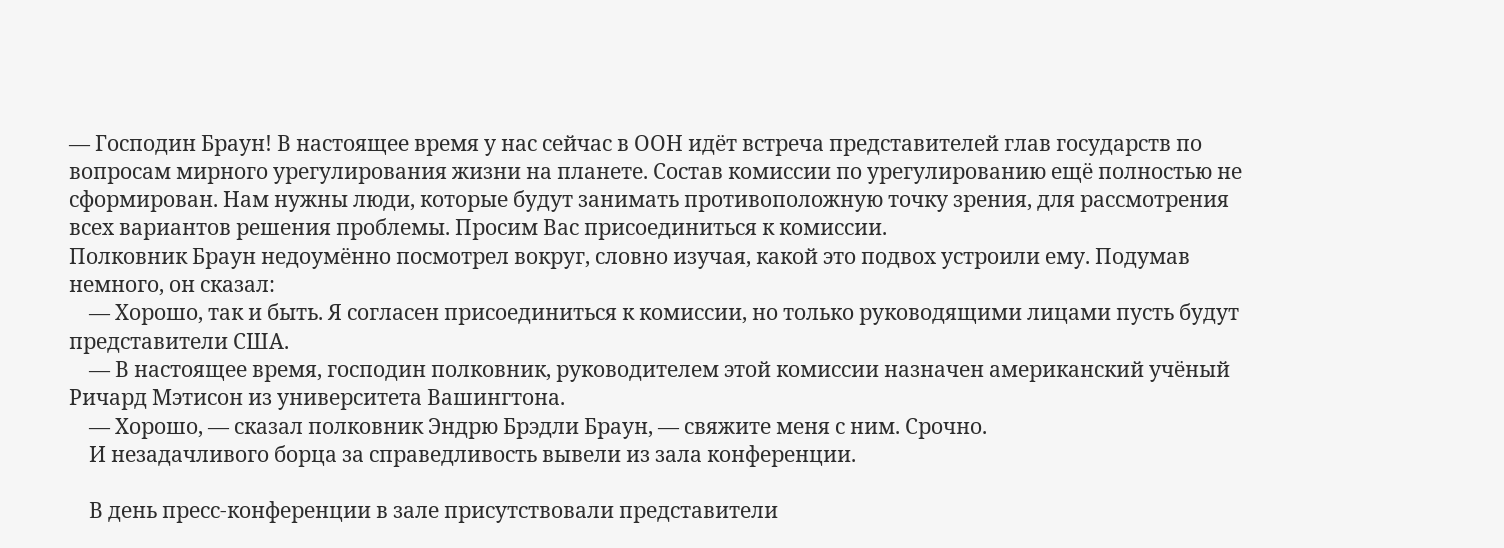— Господин Браун! В настоящее время у нас сейчас в ООН идёт встреча представителей глав государств по вопросам мирного урегулирования жизни на планете. Состав комиссии по урегулированию ещё полностью не сформирован. Нам нужны люди, которые будут занимать противоположную точку зрения, для рассмотрения всех вариантов решения проблемы. Просим Вас присоединиться к комиссии.
Полковник Браун недоумённо посмотрел вокруг, словно изучая, какой это подвох устроили ему. Подумав немного, он сказал:
    — Хорошо, так и быть. Я согласен присоединиться к комиссии, но только руководящими лицами пусть будут представители США.
    — В настоящее время, господин полковник, руководителем этой комиссии назначен американский учёный Ричард Мэтисон из университета Вашингтона.
    — Хорошо, — сказал полковник Эндрю Брэдли Браун, — свяжите меня с ним. Срочно.
    И незадачливого борца за справедливость вывели из зала конференции.

    В день пресс-конференции в зале присутствовали представители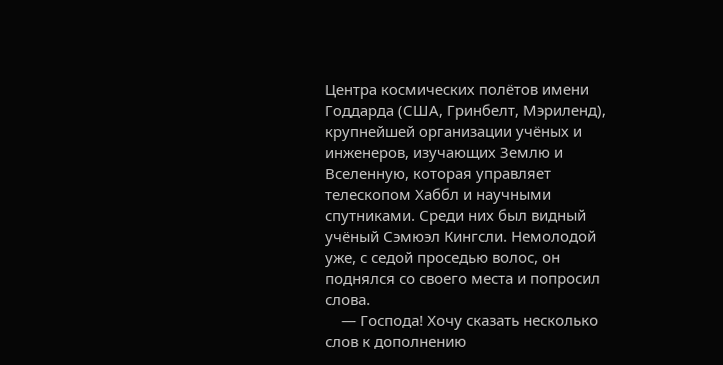Центра космических полётов имени Годдарда (США, Гринбелт, Мэриленд), крупнейшей организации учёных и инженеров, изучающих Землю и Вселенную, которая управляет телескопом Хаббл и научными спутниками. Среди них был видный учёный Сэмюэл Кингсли. Немолодой уже, с седой проседью волос, он поднялся со своего места и попросил слова.
    — Господа! Хочу сказать несколько слов к дополнению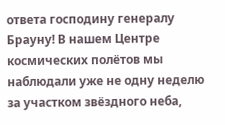ответа господину генералу Брауну! В нашем Центре космических полётов мы наблюдали уже не одну неделю за участком звёздного неба,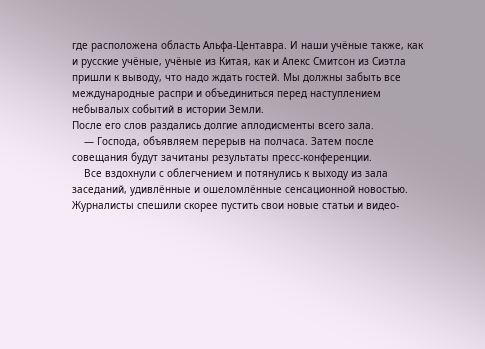где расположена область Альфа-Центавра. И наши учёные также, как и русские учёные, учёные из Китая, как и Алекс Смитсон из Сиэтла пришли к выводу, что надо ждать гостей. Мы должны забыть все международные распри и объединиться перед наступлением небывалых событий в истории Земли.
После его слов раздались долгие аплодисменты всего зала.
    — Господа, объявляем перерыв на полчаса. Затем после совещания будут зачитаны результаты пресс-конференции.
    Все вздохнули с облегчением и потянулись к выходу из зала заседаний, удивлённые и ошеломлённые сенсационной новостью. Журналисты спешили скорее пустить свои новые статьи и видео-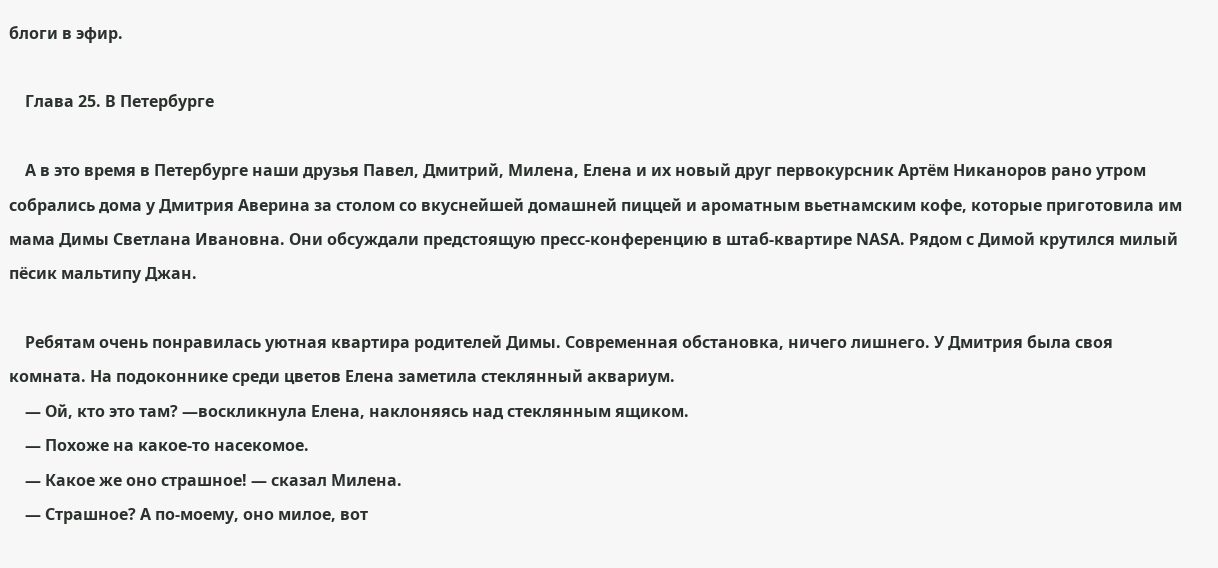блоги в эфир.

    Глава 25. В Петербурге

    А в это время в Петербурге наши друзья Павел, Дмитрий, Милена, Елена и их новый друг первокурсник Артём Никаноров рано утром собрались дома у Дмитрия Аверина за столом со вкуснейшей домашней пиццей и ароматным вьетнамским кофе, которые приготовила им мама Димы Светлана Ивановна. Они обсуждали предстоящую пресс-конференцию в штаб-квартире NASA. Рядом с Димой крутился милый пёсик мальтипу Джан.

    Ребятам очень понравилась уютная квартира родителей Димы. Современная обстановка, ничего лишнего. У Дмитрия была своя комната. На подоконнике среди цветов Елена заметила стеклянный аквариум.
    — Ой, кто это там? —воскликнула Елена, наклоняясь над стеклянным ящиком.
    — Похоже на какое-то насекомое.
    — Какое же оно страшное! — сказал Милена.
    — Страшное? А по-моему, оно милое, вот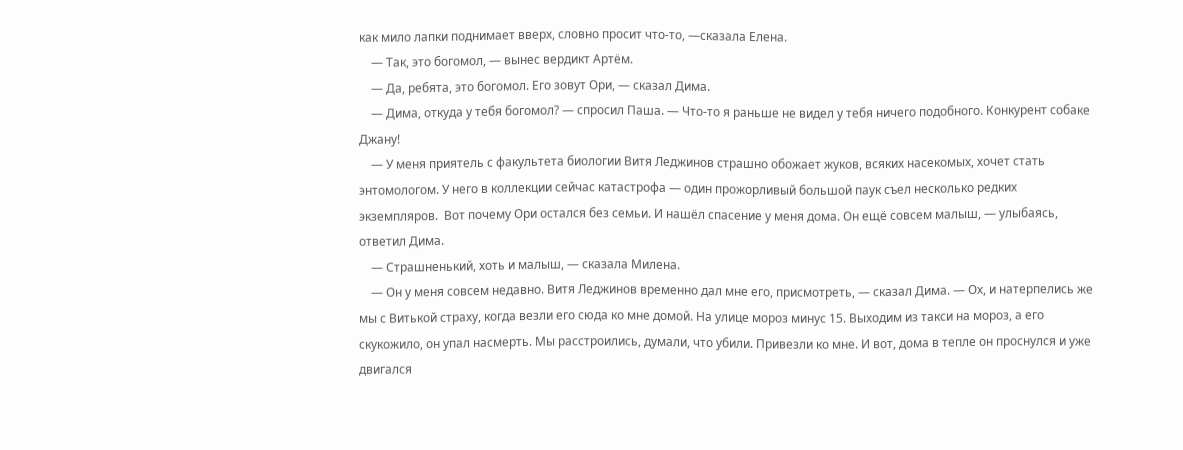как мило лапки поднимает вверх, словно просит что-то, —сказала Елена.
    — Так, это богомол, — вынес вердикт Артём.
    — Да, ребята, это богомол. Его зовут Ори, — сказал Дима.
    — Дима, откуда у тебя богомол? — спросил Паша. — Что-то я раньше не видел у тебя ничего подобного. Конкурент собаке Джану!
    — У меня приятель с факультета биологии Витя Леджинов страшно обожает жуков, всяких насекомых, хочет стать энтомологом. У него в коллекции сейчас катастрофа — один прожорливый большой паук съел несколько редких экземпляров.  Вот почему Ори остался без семьи. И нашёл спасение у меня дома. Он ещё совсем малыш, — улыбаясь, ответил Дима.
    — Страшненький, хоть и малыш, — сказала Милена.
    — Он у меня совсем недавно. Витя Леджинов временно дал мне его, присмотреть, — сказал Дима. — Ох, и натерпелись же мы с Витькой страху, когда везли его сюда ко мне домой. На улице мороз минус 15. Выходим из такси на мороз, а его скукожило, он упал насмерть. Мы расстроились, думали, что убили. Привезли ко мне. И вот, дома в тепле он проснулся и уже двигался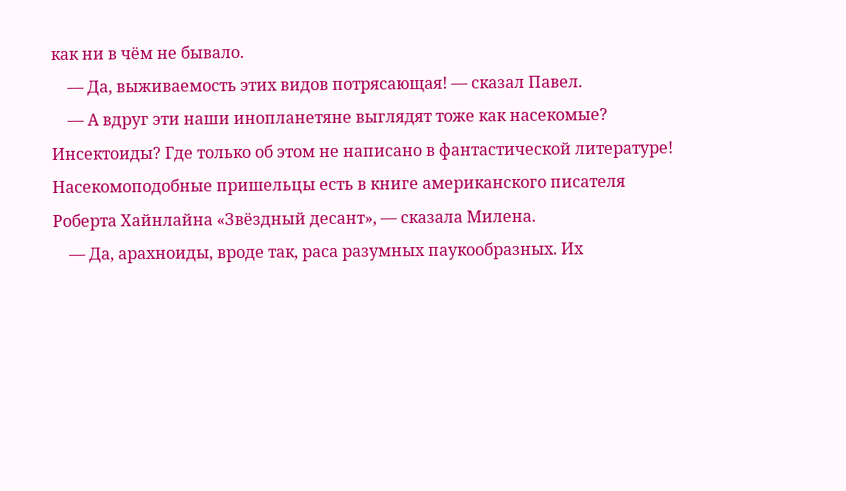как ни в чём не бывало.
    — Да, выживаемость этих видов потрясающая! — сказал Павел.
    — А вдруг эти наши инопланетяне выглядят тоже как насекомые? Инсектоиды? Где только об этом не написано в фантастической литературе! Насекомоподобные пришельцы есть в книге американского писателя Роберта Хайнлайна «Звёздный десант», — сказала Милена.
    — Да, арахноиды, вроде так, раса разумных паукообразных. Их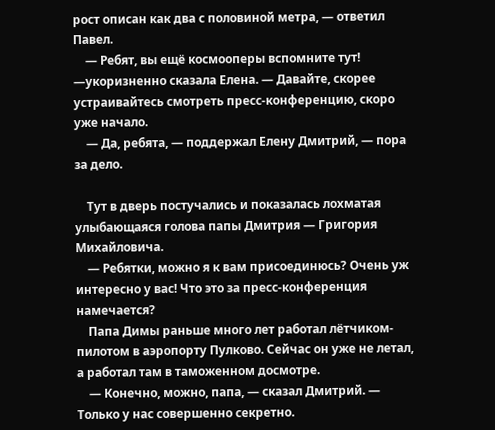рост описан как два с половиной метра, — ответил Павел.
    — Ребят, вы ещё космооперы вспомните тут! —укоризненно сказала Елена. — Давайте, скорее устраивайтесь смотреть пресс-конференцию, скоро уже начало.
    — Да, ребята, — поддержал Елену Дмитрий, — пора за дело.

    Тут в дверь постучались и показалась лохматая улыбающаяся голова папы Дмитрия — Григория Михайловича.
    — Ребятки, можно я к вам присоединюсь? Очень уж интересно у вас! Что это за пресс-конференция намечается?
    Папа Димы раньше много лет работал лётчиком-пилотом в аэропорту Пулково. Сейчас он уже не летал, а работал там в таможенном досмотре.
    — Конечно, можно, папа, — сказал Дмитрий. — Только у нас совершенно секретно.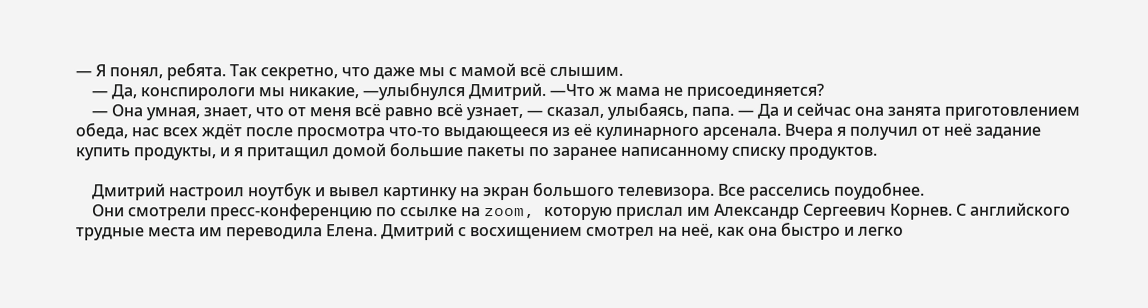— Я понял, ребята. Так секретно, что даже мы с мамой всё слышим.
    — Да, конспирологи мы никакие, —улыбнулся Дмитрий. —Что ж мама не присоединяется?
    — Она умная, знает, что от меня всё равно всё узнает, — сказал, улыбаясь, папа. — Да и сейчас она занята приготовлением обеда, нас всех ждёт после просмотра что-то выдающееся из её кулинарного арсенала. Вчера я получил от неё задание купить продукты, и я притащил домой большие пакеты по заранее написанному списку продуктов.

    Дмитрий настроил ноутбук и вывел картинку на экран большого телевизора. Все расселись поудобнее.
    Они смотрели пресс-конференцию по ссылке на zoom, которую прислал им Александр Сергеевич Корнев. С английского трудные места им переводила Елена. Дмитрий с восхищением смотрел на неё, как она быстро и легко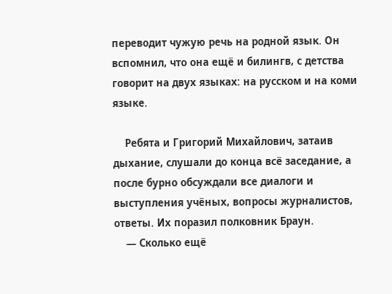переводит чужую речь на родной язык. Он вспомнил, что она ещё и билингв, с детства говорит на двух языках: на русском и на коми языке.

    Ребята и Григорий Михайлович, затаив дыхание, слушали до конца всё заседание, а после бурно обсуждали все диалоги и выступления учёных, вопросы журналистов, ответы. Их поразил полковник Браун.
    — Сколько ещё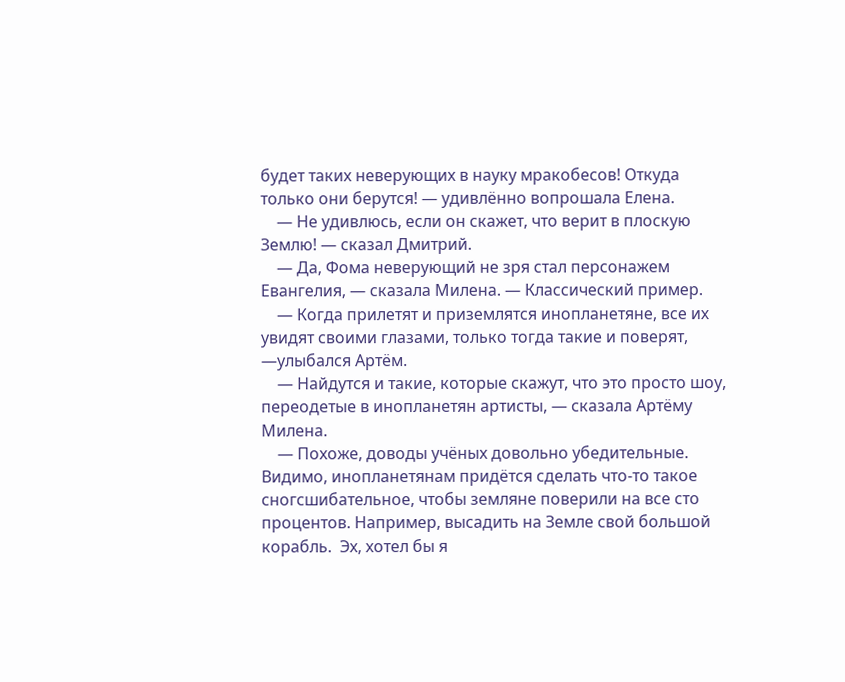будет таких неверующих в науку мракобесов! Откуда только они берутся! — удивлённо вопрошала Елена.
    — Не удивлюсь, если он скажет, что верит в плоскую Землю! — сказал Дмитрий.
    — Да, Фома неверующий не зря стал персонажем Евангелия, — сказала Милена. — Классический пример.
    — Когда прилетят и приземлятся инопланетяне, все их увидят своими глазами, только тогда такие и поверят, —улыбался Артём.
    — Найдутся и такие, которые скажут, что это просто шоу, переодетые в инопланетян артисты, — сказала Артёму Милена.
    — Похоже, доводы учёных довольно убедительные. Видимо, инопланетянам придётся сделать что-то такое сногсшибательное, чтобы земляне поверили на все сто процентов. Например, высадить на Земле свой большой корабль.  Эх, хотел бы я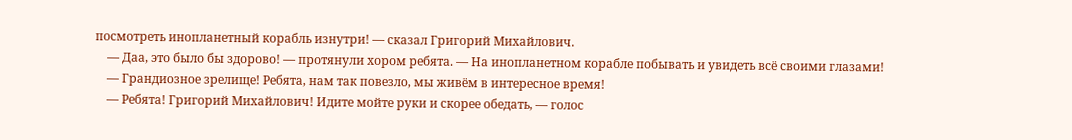посмотреть инопланетный корабль изнутри! — сказал Григорий Михайлович.
    — Даа, это было бы здорово! — протянули хором ребята. — На инопланетном корабле побывать и увидеть всё своими глазами!
    — Грандиозное зрелище! Ребята, нам так повезло, мы живём в интересное время!
    — Ребята! Григорий Михайлович! Идите мойте руки и скорее обедать, — голос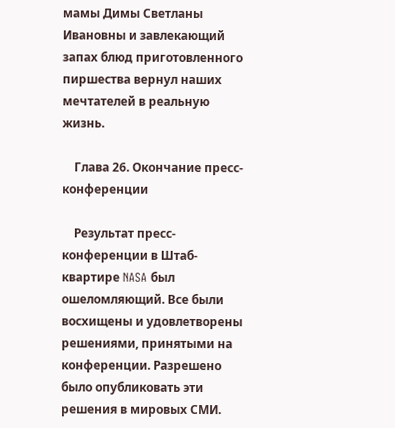мамы Димы Светланы Ивановны и завлекающий запах блюд приготовленного пиршества вернул наших мечтателей в реальную жизнь.

    Глава 26. Окончание пресс-конференции

    Результат пресс-конференции в Штаб-квартире NASA был ошеломляющий. Все были восхищены и удовлетворены решениями, принятыми на конференции. Разрешено было опубликовать эти решения в мировых СМИ.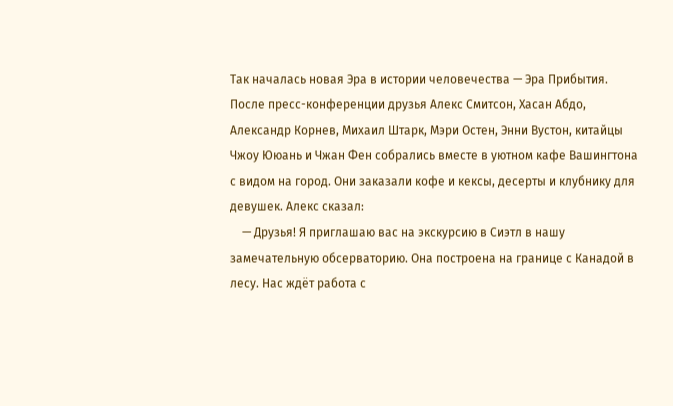Так началась новая Эра в истории человечества — Эра Прибытия.
После пресс-конференции друзья Алекс Смитсон, Хасан Абдо, Александр Корнев, Михаил Штарк, Мэри Остен, Энни Вустон, китайцы Чжоу Ююань и Чжан Фен собрались вместе в уютном кафе Вашингтона с видом на город. Они заказали кофе и кексы, десерты и клубнику для девушек. Алекс сказал:
    — Друзья! Я приглашаю вас на экскурсию в Сиэтл в нашу замечательную обсерваторию. Она построена на границе с Канадой в лесу. Нас ждёт работа с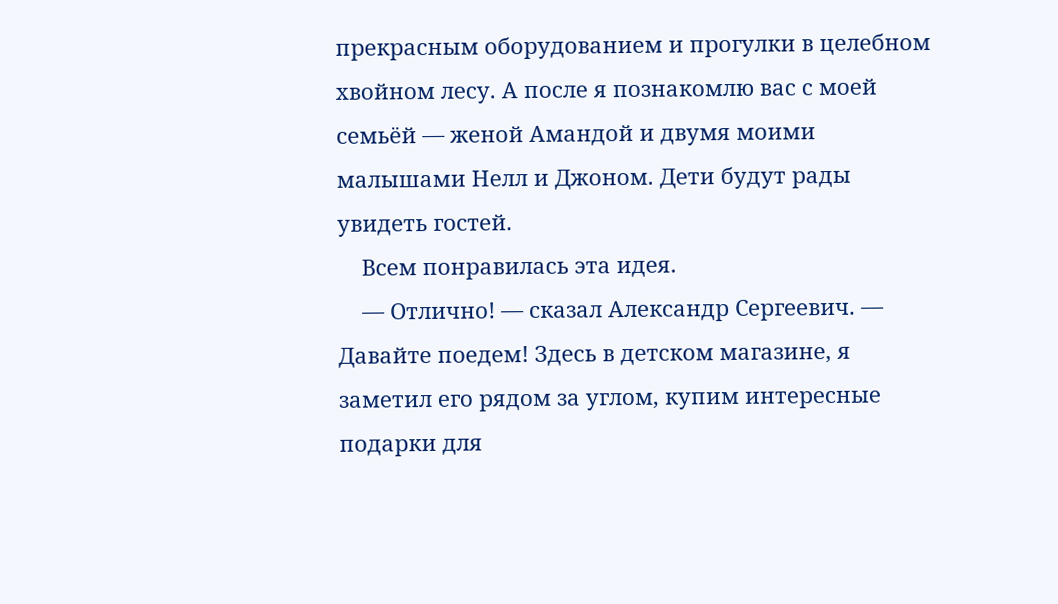прекрасным оборудованием и прогулки в целебном хвойном лесу. А после я познакомлю вас с моей семьёй — женой Амандой и двумя моими малышами Нелл и Джоном. Дети будут рады увидеть гостей.
    Всем понравилась эта идея.
    — Отлично! — сказал Александр Сергеевич. — Давайте поедем! Здесь в детском магазине, я заметил его рядом за углом, купим интересные подарки для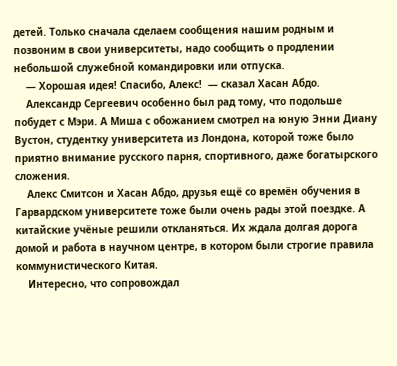детей. Только сначала сделаем сообщения нашим родным и позвоним в свои университеты, надо сообщить о продлении небольшой служебной командировки или отпуска.
    — Хорошая идея! Спасибо, Алекс!  — сказал Хасан Абдо.
    Александр Сергеевич особенно был рад тому, что подольше побудет с Мэри. А Миша с обожанием смотрел на юную Энни Диану Вустон, студентку университета из Лондона, которой тоже было приятно внимание русского парня, спортивного, даже богатырского сложения.
    Алекс Смитсон и Хасан Абдо, друзья ещё со времён обучения в Гарвардском университете тоже были очень рады этой поездке. А китайские учёные решили откланяться. Их ждала долгая дорога домой и работа в научном центре, в котором были строгие правила коммунистического Китая.
    Интересно, что сопровождал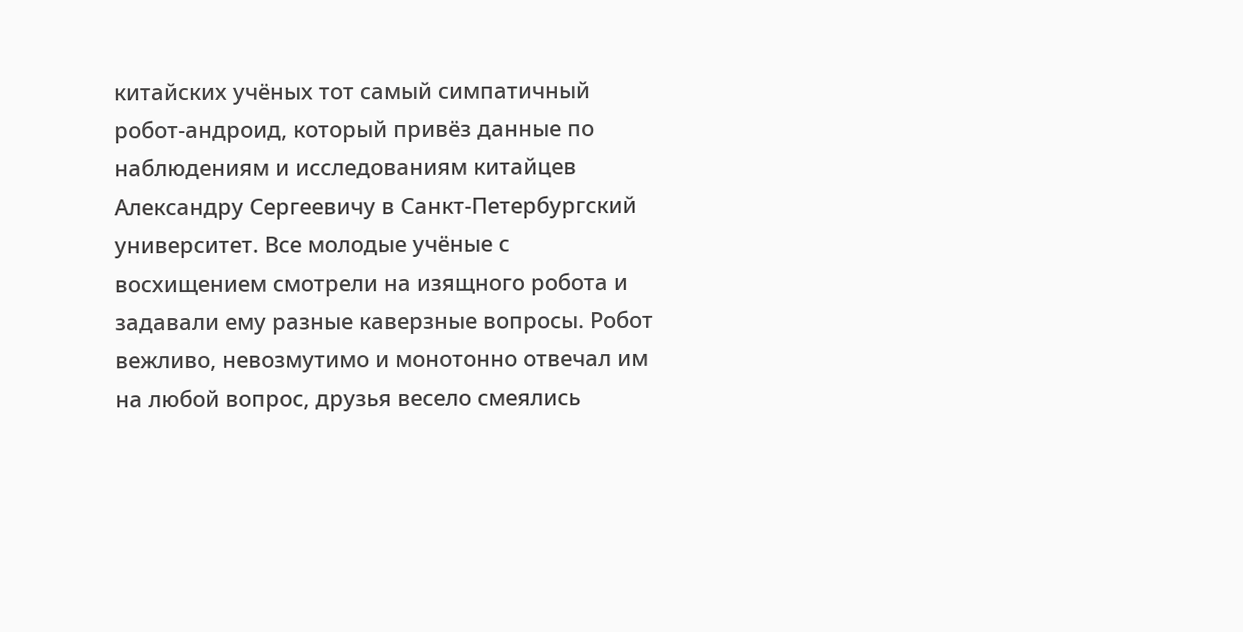китайских учёных тот самый симпатичный робот-андроид, который привёз данные по наблюдениям и исследованиям китайцев Александру Сергеевичу в Санкт-Петербургский университет. Все молодые учёные с восхищением смотрели на изящного робота и задавали ему разные каверзные вопросы. Робот вежливо, невозмутимо и монотонно отвечал им на любой вопрос, друзья весело смеялись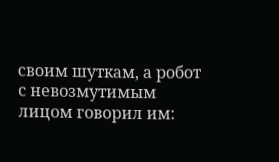своим шуткам, а робот с невозмутимым лицом говорил им: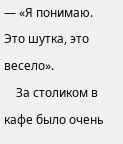— «Я понимаю. Это шутка, это весело».
    За столиком в кафе было очень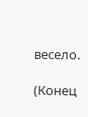весело.

(Конец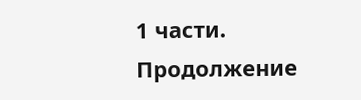1 части. Продолжение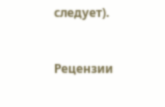следует).


Рецензии